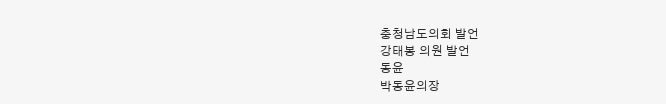충청남도의회 발언
강태봉 의원 발언
동윤
박동윤의장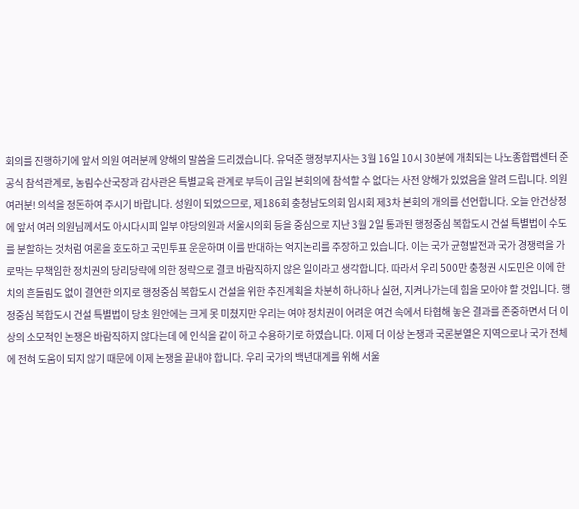회의를 진행하기에 앞서 의원 여러분께 양해의 말씀을 드리겠습니다. 유덕준 행정부지사는 3월 16일 10시 30분에 개최되는 나노종합팹센터 준공식 참석관계로, 농림수산국장과 감사관은 특별교육 관계로 부득이 금일 본회의에 참석할 수 없다는 사전 양해가 있었음을 알려 드립니다. 의원 여러분! 의석을 정돈하여 주시기 바랍니다. 성원이 되었으므로, 제186회 충청남도의회 임시회 제3차 본회의 개의를 선언합니다. 오늘 안건상정에 앞서 여러 의원님께서도 아시다시피 일부 야당의원과 서울시의회 등을 중심으로 지난 3월 2일 통과된 행정중심 복합도시 건설 특별법이 수도를 분할하는 것처럼 여론을 호도하고 국민투표 운운하며 이를 반대하는 억지논리를 주장하고 있습니다. 이는 국가 균형발전과 국가 경쟁력을 가로막는 무책임한 정치권의 당리당략에 의한 정략으로 결코 바람직하지 않은 일이라고 생각합니다. 따라서 우리 500만 충청권 시도민은 이에 한치의 흔들림도 없이 결연한 의지로 행정중심 복합도시 건설을 위한 추진계획을 차분히 하나하나 실현, 지켜나가는데 힘을 모아야 할 것입니다. 행정중심 복합도시 건설 특별법이 당초 원안에는 크게 못 미쳤지만 우리는 여야 정치권이 어려운 여건 속에서 타협해 놓은 결과를 존중하면서 더 이상의 소모적인 논쟁은 바람직하지 않다는데 에 인식을 같이 하고 수용하기로 하였습니다. 이제 더 이상 논쟁과 국론분열은 지역으로나 국가 전체에 전혀 도움이 되지 않기 때문에 이제 논쟁을 끝내야 합니다. 우리 국가의 백년대계를 위해 서울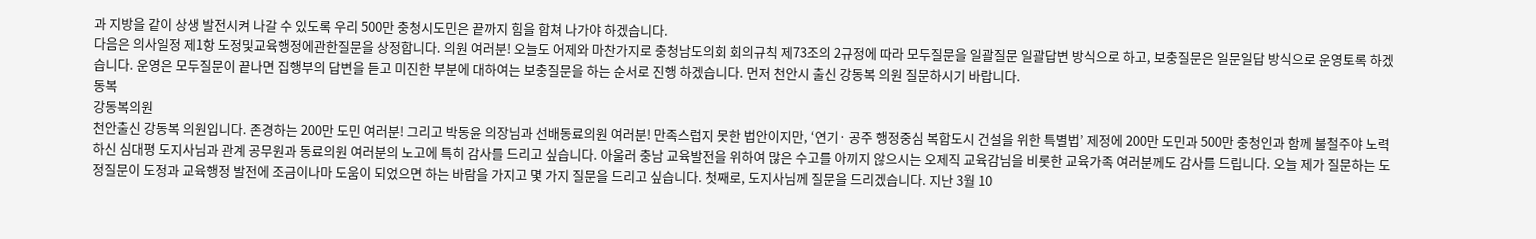과 지방을 같이 상생 발전시켜 나갈 수 있도록 우리 500만 충청시도민은 끝까지 힘을 합쳐 나가야 하겠습니다.
다음은 의사일정 제1항 도정및교육행정에관한질문을 상정합니다. 의원 여러분! 오늘도 어제와 마찬가지로 충청남도의회 회의규칙 제73조의 2규정에 따라 모두질문을 일괄질문 일괄답변 방식으로 하고, 보충질문은 일문일답 방식으로 운영토록 하겠습니다. 운영은 모두질문이 끝나면 집행부의 답변을 듣고 미진한 부분에 대하여는 보충질문을 하는 순서로 진행 하겠습니다. 먼저 천안시 출신 강동복 의원 질문하시기 바랍니다.
동복
강동복의원
천안출신 강동복 의원입니다. 존경하는 200만 도민 여러분! 그리고 박동윤 의장님과 선배동료의원 여러분! 만족스럽지 못한 법안이지만, ‘연기· 공주 행정중심 복합도시 건설을 위한 특별법’ 제정에 200만 도민과 500만 충청인과 함께 불철주야 노력하신 심대평 도지사님과 관계 공무원과 동료의원 여러분의 노고에 특히 감사를 드리고 싶습니다. 아울러 충남 교육발전을 위하여 많은 수고를 아끼지 않으시는 오제직 교육감님을 비롯한 교육가족 여러분께도 감사를 드립니다. 오늘 제가 질문하는 도정질문이 도정과 교육행정 발전에 조금이나마 도움이 되었으면 하는 바람을 가지고 몇 가지 질문을 드리고 싶습니다. 첫째로, 도지사님께 질문을 드리겠습니다. 지난 3월 10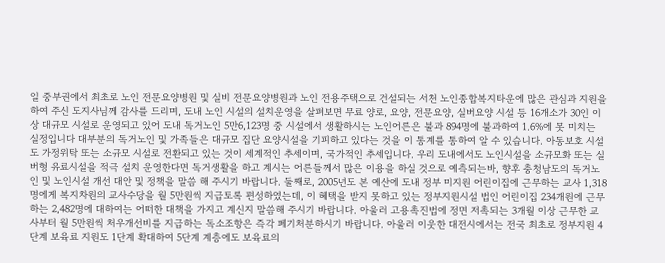일 중부권에서 최초로 노인 전문요양병원 및 실비 전문요양병원과 노인 전용주택으로 건설되는 서천 노인종합복지타운에 많은 관심과 지원을 하여 주신 도지사님께 감사를 드리며, 도내 노인 시설의 설치운영을 살펴보면 무료 양로, 요양, 전문요양, 실버요양 시설 등 16개소가 30인 이상 대규모 시설로 운영되고 있어 도내 독거노인 5만6,123명 중 시설에서 생활하시는 노인어른은 불과 894명에 불과하여 1.6%에 못 미치는 실정입니다 대부분의 독거노인 및 가족들은 대규모 집단 요양시설을 기피하고 있다는 것을 이 통계를 통하여 알 수 있습니다. 아동보호 시설도 가정위탁 또는 소규모 시설로 전환되고 있는 것이 세계적인 추세이며, 국가적인 추세입니다. 우리 도내에서도 노인시설을 소규모화 또는 실버형 유료시설을 적극 설치 운영한다면 독거생활을 하고 계시는 어른들께서 많은 이용을 하실 것으로 예측되는바, 향후 충청남도의 독거노인 및 노인시설 개선 대안 및 정책을 말씀 해 주시기 바랍니다. 둘째로, 2005년도 본 예산에 도내 정부 미지원 어린이집에 근무하는 교사 1,318명에게 복지차원의 교사수당을 월 5만원씩 지급토록 편성하였는데, 이 혜택을 받지 못하고 있는 정부지원시설 법인 어린이집 234개원에 근무하는 2,482명에 대하여는 어떠한 대책을 가지고 계신지 말씀해 주시기 바랍니다. 아울러 고용촉진법에 정면 저촉되는 3개월 이상 근무한 교사부터 월 5만원씩 처우개선비를 지급하는 독소조항은 즉각 폐기처분하시기 바랍니다. 아울러 이웃한 대전시에서는 전국 최초로 정부지원 4단계 보육료 지원도 1단계 확대하여 5단계 계층에도 보육료의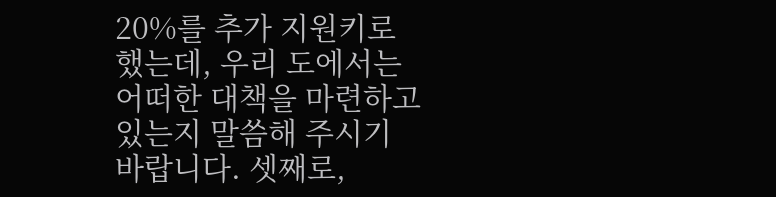20%를 추가 지원키로 했는데, 우리 도에서는 어떠한 대책을 마련하고 있는지 말씀해 주시기 바랍니다. 셋째로,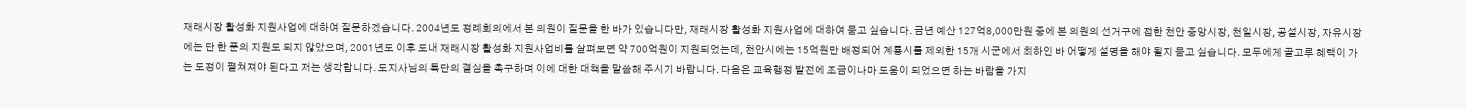재래시장 활성화 지원사업에 대하여 질문하겠습니다. 2004년도 정례회의에서 본 의원이 질문을 한 바가 있습니다만, 재래시장 활성화 지원사업에 대하여 묻고 싶습니다. 금년 예산 127억8,000만원 중에 본 의원의 선거구에 접한 천안 중앙시장, 천일시장, 공설시장, 자유시장에는 단 한 푼의 지원도 되지 않았으며, 2001년도 이후 도내 재래시장 활성화 지원사업비를 살펴보면 약 700억원이 지원되었는데, 천안시에는 15억원만 배정되어 계룡시를 제외한 15개 시군에서 최하인 바 어떻게 설명을 해야 될지 묻고 싶습니다. 모두에게 골고루 혜택이 가는 도정이 펼쳐져야 된다고 저는 생각합니다. 도지사님의 특단의 결심을 촉구하며 이에 대한 대책을 말씀해 주시기 바랍니다. 다음은 교육행정 발전에 조금이나마 도움이 되었으면 하는 바람을 가지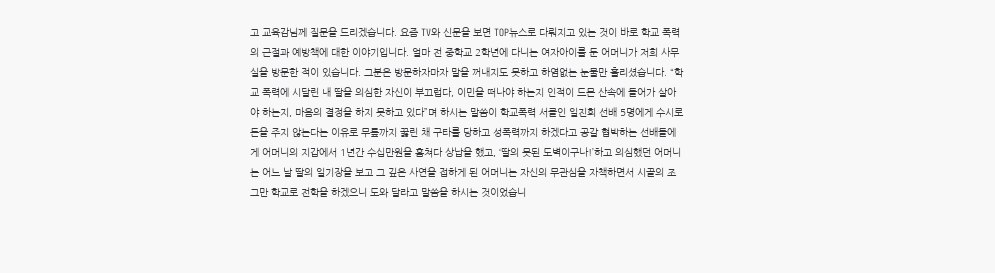고 교육감님께 질문을 드리겠습니다. 요즘 TV와 신문을 보면 TOP뉴스로 다뤄지고 있는 것이 바로 학교 폭력의 근절과 예방책에 대한 이야기입니다. 얼마 전 중학교 2학년에 다니는 여자아이를 둔 어머니가 저희 사무실을 방문한 적이 있습니다. 그분은 방문하자마자 말을 꺼내지도 못하고 하염없는 눈물만 흘리셨습니다. “학교 폭력에 시달린 내 딸을 의심한 자신이 부끄럽다, 이민을 떠나야 하는지 인적이 드믄 산속에 들어가 살아야 하는지, 마음의 결정을 하지 못하고 있다”며 하시는 말씀이 학교폭력 서클인 일진회 선배 5명에게 수시로 돈을 주지 않는다는 이유로 무릎까지 꿇린 채 구타를 당하고 성폭력까지 하겠다고 공갈 협박하는 선배들에게 어머니의 지갑에서 1년간 수십만원을 훔쳐다 상납을 했고, ‘딸의 못된 도벽이구나!’하고 의심했던 어머니는 어느 날 딸의 일기장을 보고 그 깊은 사연을 접하게 된 어머니는 자신의 무관심을 자책하면서 시골의 조그만 학교로 전학을 하겠으니 도와 달라고 말씀을 하시는 것이었습니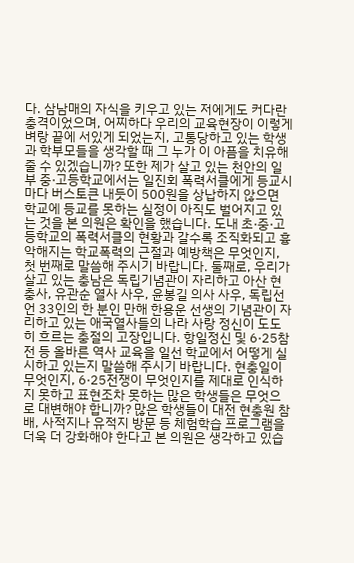다. 삼남매의 자식을 키우고 있는 저에게도 커다란 충격이었으며, 어찌하다 우리의 교육현장이 이렇게 벼랑 끝에 서있게 되었는지, 고통당하고 있는 학생과 학부모들을 생각할 때 그 누가 이 아픔을 치유해 줄 수 있겠습니까? 또한 제가 살고 있는 천안의 일부 중·고등학교에서는 일진회 폭력서클에게 등교시마다 버스토큰 내듯이 500원을 상납하지 않으면 학교에 등교를 못하는 실정이 아직도 벌어지고 있는 것을 본 의원은 확인을 했습니다. 도내 초·중·고등학교의 폭력서클의 현황과 갈수록 조직화되고 흉악해지는 학교폭력의 근절과 예방책은 무엇인지, 첫 번째로 말씀해 주시기 바랍니다. 둘째로, 우리가 살고 있는 충남은 독립기념관이 자리하고 아산 현충사, 유관순 열사 사우, 윤봉길 의사 사우, 독립선언 33인의 한 분인 만해 한용운 선생의 기념관이 자리하고 있는 애국열사들의 나라 사랑 정신이 도도히 흐르는 충절의 고장입니다. 항일정신 및 6·25참전 등 올바른 역사 교육을 일선 학교에서 어떻게 실시하고 있는지 말씀해 주시기 바랍니다. 현충일이 무엇인지, 6·25전쟁이 무엇인지를 제대로 인식하지 못하고 표현조차 못하는 많은 학생들은 무엇으로 대변해야 합니까? 많은 학생들이 대전 현충원 참배, 사적지나 유적지 방문 등 체험학습 프로그램을 더욱 더 강화해야 한다고 본 의원은 생각하고 있습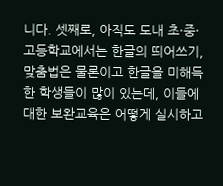니다. 셋째로, 아직도 도내 초·중·고등학교에서는 한글의 띄어쓰기, 맞춤법은 물론이고 한글을 미해득한 학생들이 많이 있는데, 이들에 대한 보완교육은 어떻게 실시하고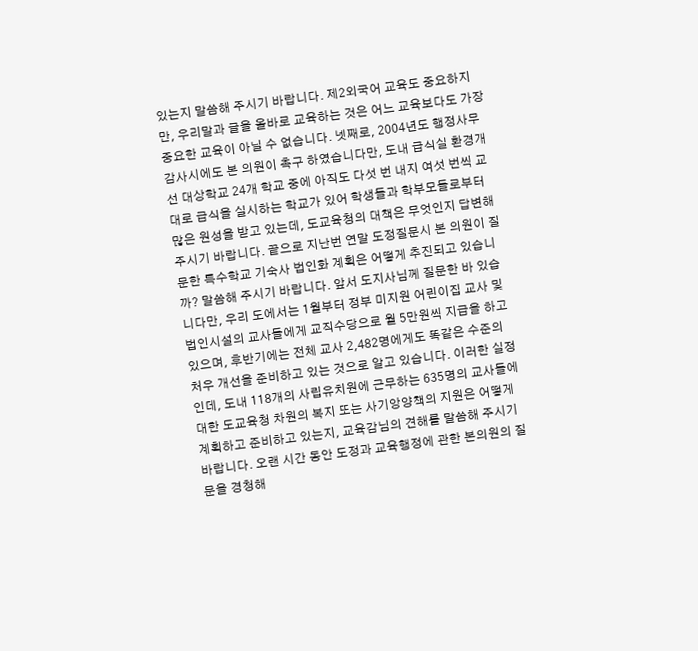있는지 말씀해 주시기 바랍니다. 제2외국어 교육도 중요하지만, 우리말과 글을 올바로 교육하는 것은 어느 교육보다도 가장 중요한 교육이 아닐 수 없습니다. 넷째로, 2004년도 행정사무감사시에도 본 의원이 촉구 하였습니다만, 도내 급식실 환경개선 대상학교 24개 학교 중에 아직도 다섯 번 내지 여섯 번씩 교대로 급식을 실시하는 학교가 있어 학생들과 학부모들로부터 많은 원성을 받고 있는데, 도교육청의 대책은 무엇인지 답변해 주시기 바랍니다. 끝으로 지난번 연말 도정질문시 본 의원이 질문한 특수학교 기숙사 법인화 계획은 어떻게 추진되고 있습니까? 말씀해 주시기 바랍니다. 앞서 도지사님께 질문한 바 있습니다만, 우리 도에서는 1월부터 정부 미지원 어린이집 교사 및 법인시설의 교사들에게 교직수당으로 월 5만원씩 지급을 하고 있으며, 후반기에는 전체 교사 2,482명에게도 똑같은 수준의 처우 개선을 준비하고 있는 것으로 알고 있습니다. 이러한 실정인데, 도내 118개의 사립유치원에 근무하는 635명의 교사들에 대한 도교육청 차원의 복지 또는 사기앙양책의 지원은 어떻게 계획하고 준비하고 있는지, 교육감님의 견해를 말씀해 주시기 바랍니다. 오랜 시간 동안 도정과 교육행정에 관한 본의원의 질문을 경청해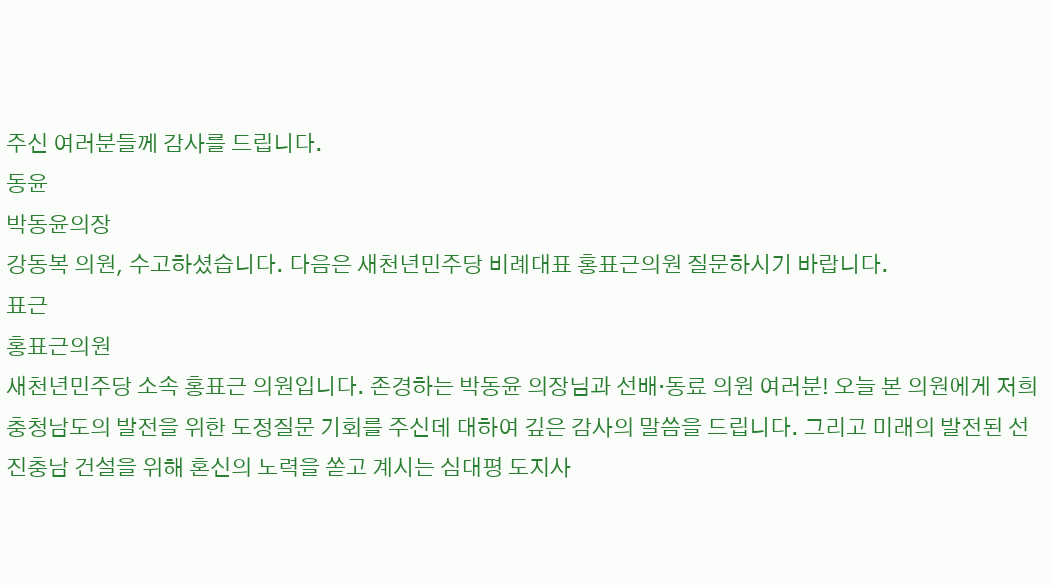주신 여러분들께 감사를 드립니다.
동윤
박동윤의장
강동복 의원, 수고하셨습니다. 다음은 새천년민주당 비례대표 홍표근의원 질문하시기 바랍니다.
표근
홍표근의원
새천년민주당 소속 홍표근 의원입니다. 존경하는 박동윤 의장님과 선배·동료 의원 여러분! 오늘 본 의원에게 저희 충청남도의 발전을 위한 도정질문 기회를 주신데 대하여 깊은 감사의 말씀을 드립니다. 그리고 미래의 발전된 선진충남 건설을 위해 혼신의 노력을 쏟고 계시는 심대평 도지사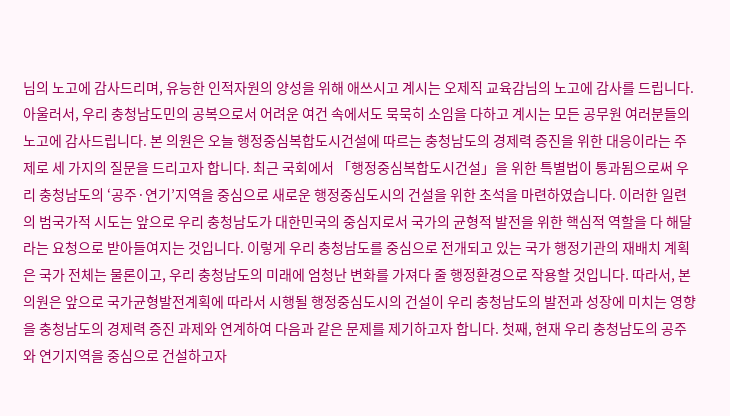님의 노고에 감사드리며, 유능한 인적자원의 양성을 위해 애쓰시고 계시는 오제직 교육감님의 노고에 감사를 드립니다. 아울러서, 우리 충청남도민의 공복으로서 어려운 여건 속에서도 묵묵히 소임을 다하고 계시는 모든 공무원 여러분들의 노고에 감사드립니다. 본 의원은 오늘 행정중심복합도시건설에 따르는 충청남도의 경제력 증진을 위한 대응이라는 주제로 세 가지의 질문을 드리고자 합니다. 최근 국회에서 「행정중심복합도시건설」을 위한 특별법이 통과됨으로써 우리 충청남도의 ‘공주·연기’지역을 중심으로 새로운 행정중심도시의 건설을 위한 초석을 마련하였습니다. 이러한 일련의 범국가적 시도는 앞으로 우리 충청남도가 대한민국의 중심지로서 국가의 균형적 발전을 위한 핵심적 역할을 다 해달라는 요청으로 받아들여지는 것입니다. 이렇게 우리 충청남도를 중심으로 전개되고 있는 국가 행정기관의 재배치 계획은 국가 전체는 물론이고, 우리 충청남도의 미래에 엄청난 변화를 가져다 줄 행정환경으로 작용할 것입니다. 따라서, 본 의원은 앞으로 국가균형발전계획에 따라서 시행될 행정중심도시의 건설이 우리 충청남도의 발전과 성장에 미치는 영향을 충청남도의 경제력 증진 과제와 연계하여 다음과 같은 문제를 제기하고자 합니다. 첫째, 현재 우리 충청남도의 공주와 연기지역을 중심으로 건설하고자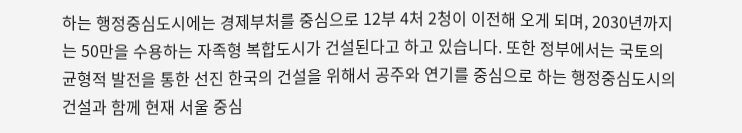하는 행정중심도시에는 경제부처를 중심으로 12부 4처 2청이 이전해 오게 되며, 2030년까지는 50만을 수용하는 자족형 복합도시가 건설된다고 하고 있습니다. 또한 정부에서는 국토의 균형적 발전을 통한 선진 한국의 건설을 위해서 공주와 연기를 중심으로 하는 행정중심도시의 건설과 함께 현재 서울 중심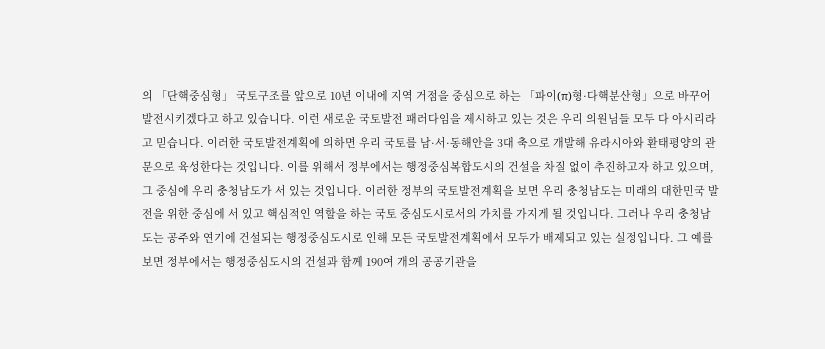의 「단핵중심형」 국토구조를 앞으로 10년 이내에 지역 거점을 중심으로 하는 「파이(π)형·다핵분산형」으로 바꾸어 발전시키겠다고 하고 있습니다. 이런 새로운 국토발전 패러다임을 제시하고 있는 것은 우리 의원님들 모두 다 아시리라고 믿습니다. 이러한 국토발전계획에 의하면 우리 국토를 남·서·동해안을 3대 축으로 개발해 유라시아와 환태평양의 관문으로 육성한다는 것입니다. 이를 위해서 정부에서는 행정중심복합도시의 건설을 차질 없이 추진하고자 하고 있으며, 그 중심에 우리 충청남도가 서 있는 것입니다. 이러한 정부의 국토발전계획을 보면 우리 충청남도는 미래의 대한민국 발전을 위한 중심에 서 있고 핵심적인 역할을 하는 국토 중심도시로서의 가치를 가지게 될 것입니다. 그러나 우리 충청남도는 공주와 연기에 건설되는 행정중심도시로 인해 모든 국토발전계획에서 모두가 배제되고 있는 실정입니다. 그 예를 보면 정부에서는 행정중심도시의 건설과 함께 190여 개의 공공기관을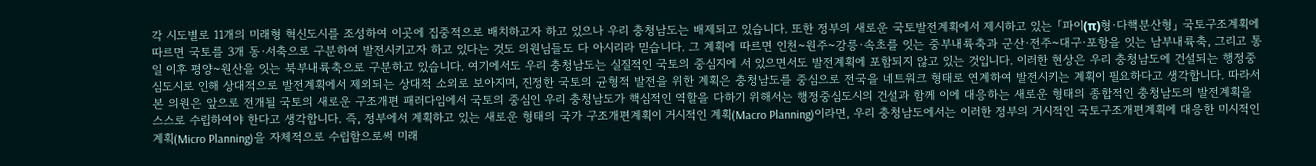각 시도별로 11개의 미래형 혁신도시를 조성하여 이곳에 집중적으로 배치하고자 하고 있으나 우리 충청남도는 배제되고 있습니다. 또한 정부의 새로운 국토발전계획에서 제시하고 있는 「파이(π)형·다핵분산형」 국토구조계획에 따르면 국토를 3개 동·서축으로 구분하여 발전시키고자 하고 있다는 것도 의원님들도 다 아시리라 믿습니다. 그 계획에 따르면 인천~원주~강릉·속초를 잇는 중부내륙축과 군산·전주~대구·포항을 잇는 남부내륙축, 그리고 통일 이후 평양~원산을 잇는 북부내륙축으로 구분하고 있습니다. 여기에서도 우리 충청남도는 실질적인 국토의 중심지에 서 있으면서도 발전계획에 포함되지 않고 있는 것입니다. 이러한 현상은 우리 충청남도에 건설되는 행정중심도시로 인해 상대적으로 발전계획에서 제외되는 상대적 소외로 보아지며, 진정한 국토의 균형적 발전을 위한 계획은 충청남도를 중심으로 전국을 네트워크 형태로 연계하여 발전시키는 계획이 필요하다고 생각합니다. 따라서 본 의원은 앞으로 전개될 국토의 새로운 구조개편 패러다임에서 국토의 중심인 우리 충청남도가 핵심적인 역할을 다하기 위해서는 행정중심도시의 건설과 함께 이에 대응하는 새로운 형태의 종합적인 충청남도의 발전계획을 스스로 수립하여야 한다고 생각합니다. 즉, 정부에서 계획하고 있는 새로운 형태의 국가 구조개편계획이 거시적인 계획(Macro Planning)이라면, 우리 충청남도에서는 이러한 정부의 거시적인 국토구조개편계획에 대응한 미시적인 계획(Micro Planning)을 자체적으로 수립함으로써 미래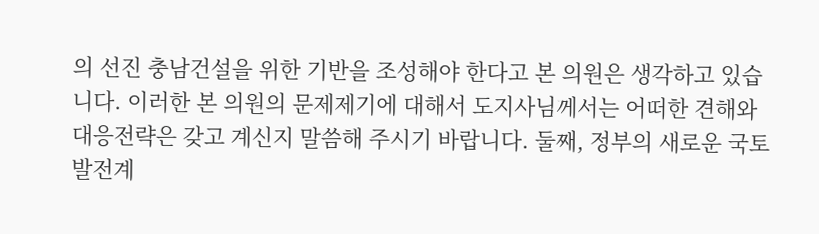의 선진 충남건설을 위한 기반을 조성해야 한다고 본 의원은 생각하고 있습니다. 이러한 본 의원의 문제제기에 대해서 도지사님께서는 어떠한 견해와 대응전략은 갖고 계신지 말씀해 주시기 바랍니다. 둘째, 정부의 새로운 국토발전계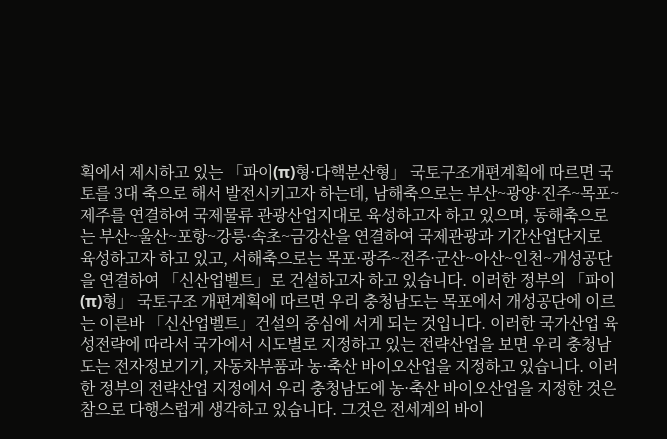획에서 제시하고 있는 「파이(π)형·다핵분산형」 국토구조개편계획에 따르면 국토를 3대 축으로 해서 발전시키고자 하는데, 남해축으로는 부산~광양·진주~목포~제주를 연결하여 국제물류 관광산업지대로 육성하고자 하고 있으며, 동해축으로는 부산~울산~포항~강릉·속초~금강산을 연결하여 국제관광과 기간산업단지로 육성하고자 하고 있고, 서해축으로는 목포·광주~전주·군산~아산~인천~개성공단을 연결하여 「신산업벨트」로 건설하고자 하고 있습니다. 이러한 정부의 「파이(π)형」 국토구조 개편계획에 따르면 우리 충청남도는 목포에서 개성공단에 이르는 이른바 「신산업벨트」건설의 중심에 서게 되는 것입니다. 이러한 국가산업 육성전략에 따라서 국가에서 시도별로 지정하고 있는 전략산업을 보면 우리 충청남도는 전자정보기기, 자동차부품과 농·축산 바이오산업을 지정하고 있습니다. 이러한 정부의 전략산업 지정에서 우리 충청남도에 농·축산 바이오산업을 지정한 것은 참으로 다행스럽게 생각하고 있습니다. 그것은 전세계의 바이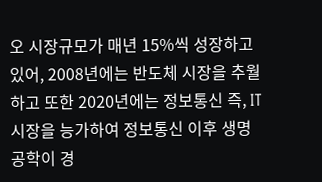오 시장규모가 매년 15%씩 성장하고 있어, 2008년에는 반도체 시장을 추월하고 또한 2020년에는 정보통신 즉, IT시장을 능가하여 정보통신 이후 생명공학이 경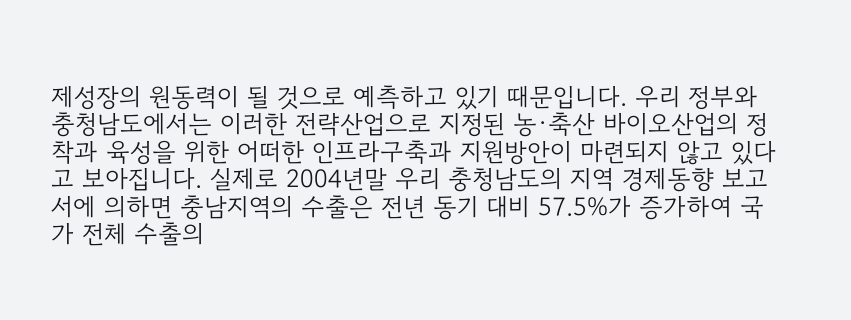제성장의 원동력이 될 것으로 예측하고 있기 때문입니다. 우리 정부와 충청남도에서는 이러한 전략산업으로 지정된 농·축산 바이오산업의 정착과 육성을 위한 어떠한 인프라구축과 지원방안이 마련되지 않고 있다고 보아집니다. 실제로 2004년말 우리 충청남도의 지역 경제동향 보고서에 의하면 충남지역의 수출은 전년 동기 대비 57.5%가 증가하여 국가 전체 수출의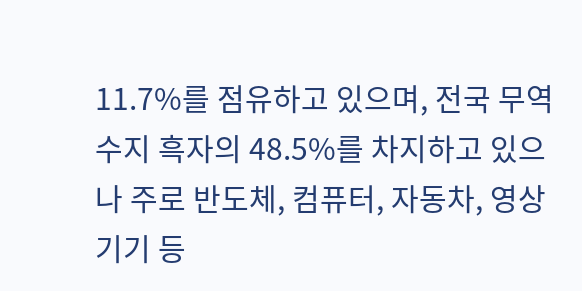11.7%를 점유하고 있으며, 전국 무역수지 흑자의 48.5%를 차지하고 있으나 주로 반도체, 컴퓨터, 자동차, 영상기기 등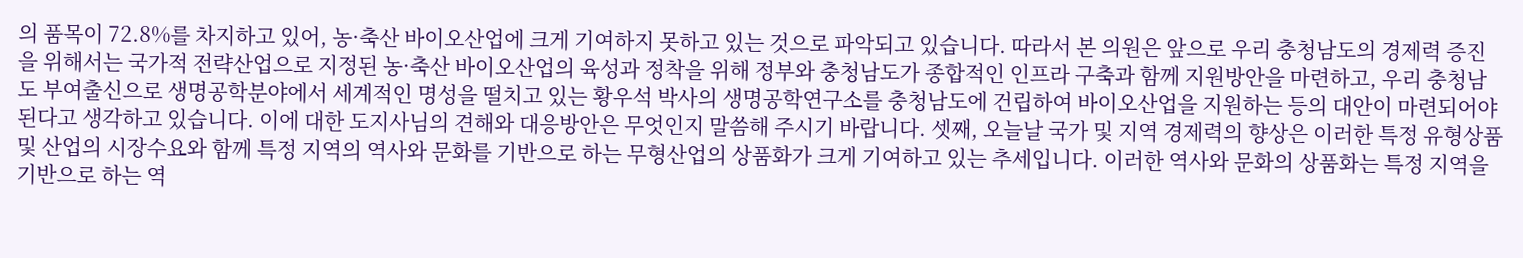의 품목이 72.8%를 차지하고 있어, 농·축산 바이오산업에 크게 기여하지 못하고 있는 것으로 파악되고 있습니다. 따라서 본 의원은 앞으로 우리 충청남도의 경제력 증진을 위해서는 국가적 전략산업으로 지정된 농·축산 바이오산업의 육성과 정착을 위해 정부와 충청남도가 종합적인 인프라 구축과 함께 지원방안을 마련하고, 우리 충청남도 부여출신으로 생명공학분야에서 세계적인 명성을 떨치고 있는 황우석 박사의 생명공학연구소를 충청남도에 건립하여 바이오산업을 지원하는 등의 대안이 마련되어야 된다고 생각하고 있습니다. 이에 대한 도지사님의 견해와 대응방안은 무엇인지 말씀해 주시기 바랍니다. 셋째, 오늘날 국가 및 지역 경제력의 향상은 이러한 특정 유형상품 및 산업의 시장수요와 함께 특정 지역의 역사와 문화를 기반으로 하는 무형산업의 상품화가 크게 기여하고 있는 추세입니다. 이러한 역사와 문화의 상품화는 특정 지역을 기반으로 하는 역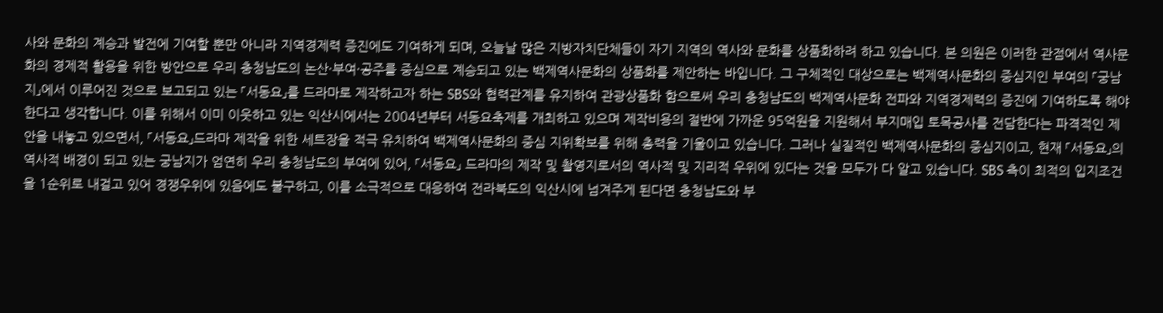사와 문화의 계승과 발전에 기여할 뿐만 아니라 지역경제력 증진에도 기여하게 되며, 오늘날 많은 지방자치단체들이 자기 지역의 역사와 문화를 상품화하려 하고 있습니다. 본 의원은 이러한 관점에서 역사문화의 경제적 활용을 위한 방안으로 우리 충청남도의 논산·부여·공주를 중심으로 계승되고 있는 백제역사문화의 상품화를 제안하는 바입니다. 그 구체적인 대상으로는 백제역사문화의 중심지인 부여의 「궁남지」에서 이루어진 것으로 보고되고 있는 「서동요」를 드라마로 제작하고자 하는 SBS와 협력관계를 유지하여 관광상품화 함으로써 우리 충청남도의 백제역사문화 전파와 지역경제력의 증진에 기여하도록 해야 한다고 생각합니다. 이를 위해서 이미 이웃하고 있는 익산시에서는 2004년부터 서동요축제를 개최하고 있으며 제작비용의 절반에 가까운 95억원을 지원해서 부지매입 토목공사를 전담한다는 파격적인 제안을 내놓고 있으면서, 「서동요」드라마 제작을 위한 세트장을 적극 유치하여 백제역사문화의 중심 지위확보를 위해 총력을 기울이고 있습니다. 그러나 실질적인 백제역사문화의 중심지이고, 현재 「서동요」의 역사적 배경이 되고 있는 궁남지가 엄연히 우리 충청남도의 부여에 있어, 「서동요」 드라마의 제작 및 촬영지로서의 역사적 및 지리적 우위에 있다는 것을 모두가 다 알고 있습니다. SBS 측이 최적의 입지조건을 1순위로 내걸고 있어 경쟁우위에 있음에도 불구하고, 이를 소극적으로 대응하여 전라북도의 익산시에 넘겨주게 된다면 충청남도와 부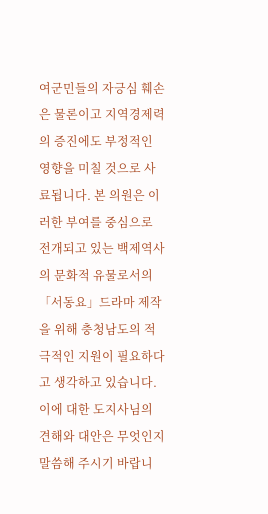여군민들의 자긍심 훼손은 물론이고 지역경제력의 증진에도 부정적인 영향을 미칠 것으로 사료됩니다. 본 의원은 이러한 부여를 중심으로 전개되고 있는 백제역사의 문화적 유물로서의 「서동요」드라마 제작을 위해 충청남도의 적극적인 지원이 필요하다고 생각하고 있습니다. 이에 대한 도지사님의 견해와 대안은 무엇인지 말씀해 주시기 바랍니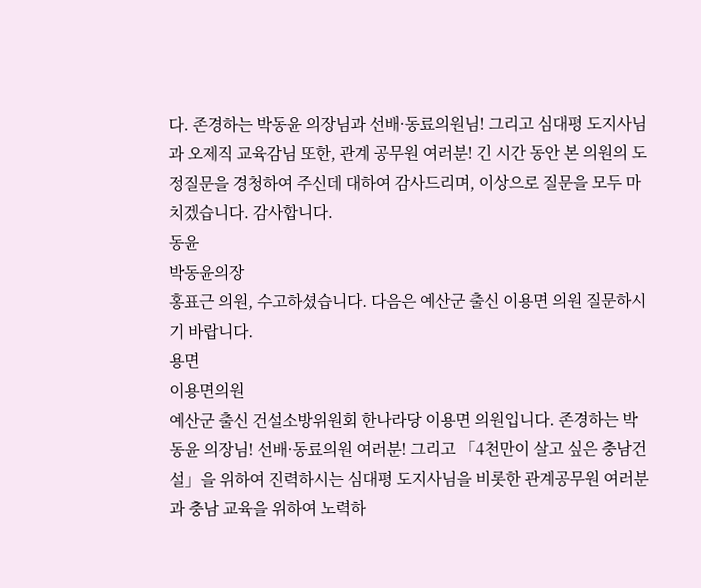다. 존경하는 박동윤 의장님과 선배·동료의원님! 그리고 심대평 도지사님과 오제직 교육감님 또한, 관계 공무원 여러분! 긴 시간 동안 본 의원의 도정질문을 경청하여 주신데 대하여 감사드리며, 이상으로 질문을 모두 마치겠습니다. 감사합니다.
동윤
박동윤의장
홍표근 의원, 수고하셨습니다. 다음은 예산군 출신 이용면 의원 질문하시기 바랍니다.
용면
이용면의원
예산군 출신 건설소방위원회 한나라당 이용면 의원입니다. 존경하는 박동윤 의장님! 선배·동료의원 여러분! 그리고 「4천만이 살고 싶은 충남건설」을 위하여 진력하시는 심대평 도지사님을 비롯한 관계공무원 여러분과 충남 교육을 위하여 노력하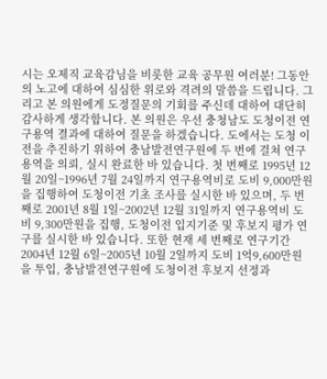시는 오제직 교육감님을 비롯한 교육 공무원 여러분! 그동안의 노고에 대하여 심심한 위로와 격려의 말씀을 드립니다. 그리고 본 의원에게 도정질문의 기회를 주신데 대하여 대단히 감사하게 생각합니다. 본 의원은 우선 충청남도 도청이전 연구용역 결과에 대하여 질문을 하겠습니다. 도에서는 도청 이전을 추진하기 위하여 충남발전연구원에 두 번에 걸쳐 연구용역을 의뢰, 실시 완료한 바 있습니다. 첫 번째로 1995년 12월 20일~1996년 7월 24일까지 연구용역비로 도비 9,000만원을 집행하여 도청이전 기초 조사를 실시한 바 있으며, 두 번째로 2001년 8월 1일~2002년 12월 31일까지 연구용역비 도비 9,300만원을 집행, 도청이전 입지기준 및 후보지 평가 연구를 실시한 바 있습니다. 또한 현재 세 번째로 연구기간 2004년 12월 6일~2005년 10월 2일까지 도비 1억9,600만원을 투입, 충남발전연구원에 도청이전 후보지 선정과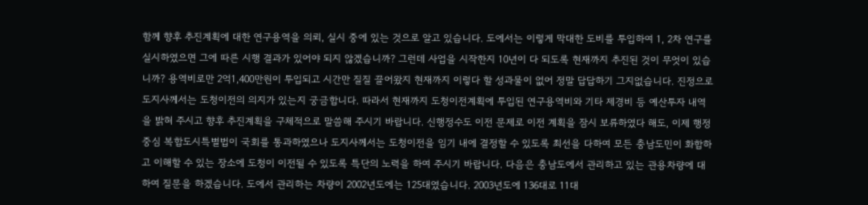함께 향후 추진계획에 대한 연구용역을 의뢰, 실시 중에 있는 것으로 알고 있습니다. 도에서는 이렇게 막대한 도비를 투입하여 1, 2차 연구를 실시하였으면 그에 따른 시행 결과가 있어야 되지 않겠습니까? 그런데 사업을 시작한지 10년이 다 되도록 현재까지 추진된 것이 무엇이 있습니까? 용역비로만 2억1,400만원이 투입되고 시간만 질질 끌어왔지 현재까지 이렇다 할 성과물이 없어 정말 답답하기 그지없습니다. 진정으로 도지사께서는 도청이전의 의지가 있는지 궁금합니다. 따라서 현재까지 도청이전계획에 투입된 연구용역비와 기타 제경비 등 예산투자 내역을 밝혀 주시고 향후 추진계획을 구체적으로 말씀해 주시기 바랍니다. 신행정수도 이전 문제로 이전 계획을 잠시 보류하였다 해도, 이제 행정중심 복합도시특별법이 국회를 통과하였으나 도지사께서는 도청이전을 임기 내에 결정할 수 있도록 최선을 다하여 모든 충남도민이 화합하고 이해할 수 있는 장소에 도청이 이전될 수 있도록 특단의 노력을 하여 주시기 바랍니다. 다음은 충남도에서 관리하고 있는 관용차량에 대하여 질문을 하겠습니다. 도에서 관리하는 차량이 2002년도에는 125대였습니다. 2003년도에 136대로 11대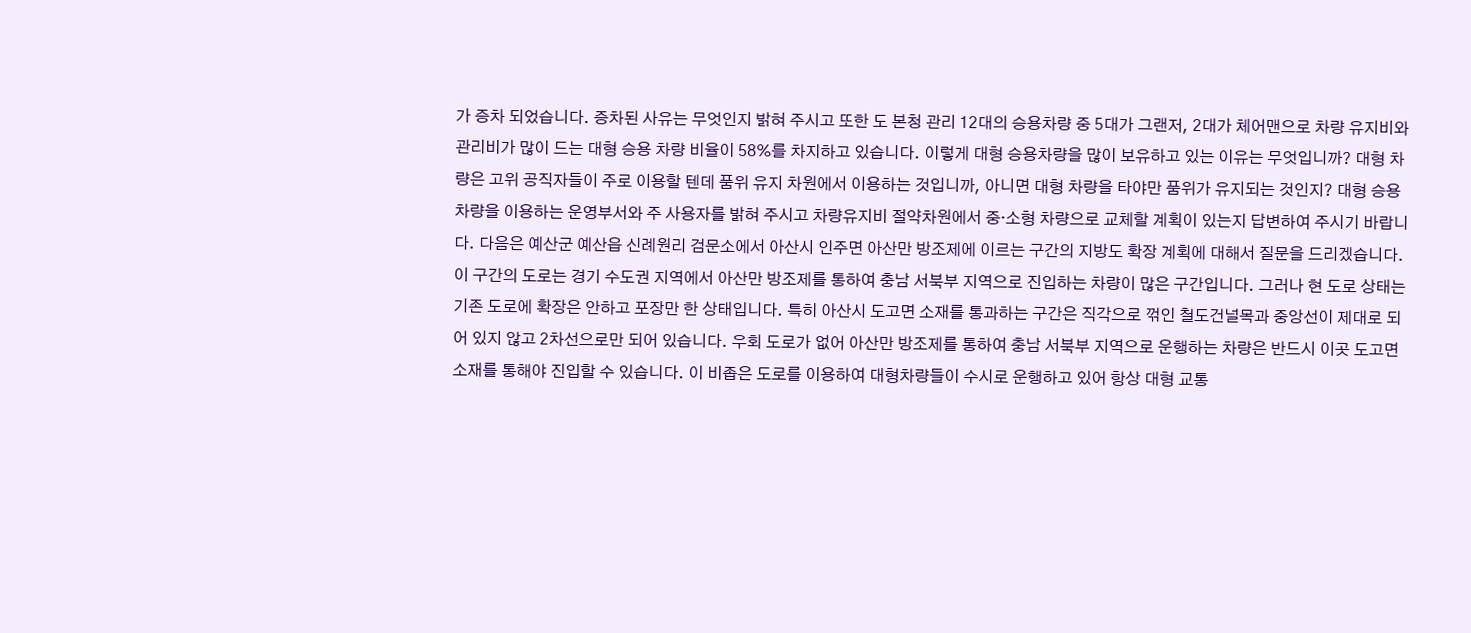가 증차 되었습니다. 증차된 사유는 무엇인지 밝혀 주시고 또한 도 본청 관리 12대의 승용차량 중 5대가 그랜저, 2대가 체어맨으로 차량 유지비와 관리비가 많이 드는 대형 승용 차량 비율이 58%를 차지하고 있습니다. 이렇게 대형 승용차량을 많이 보유하고 있는 이유는 무엇입니까? 대형 차량은 고위 공직자들이 주로 이용할 텐데 품위 유지 차원에서 이용하는 것입니까, 아니면 대형 차량을 타야만 품위가 유지되는 것인지? 대형 승용차량을 이용하는 운영부서와 주 사용자를 밝혀 주시고 차량유지비 절약차원에서 중·소형 차량으로 교체할 계획이 있는지 답변하여 주시기 바랍니다. 다음은 예산군 예산읍 신례원리 검문소에서 아산시 인주면 아산만 방조제에 이르는 구간의 지방도 확장 계획에 대해서 질문을 드리겠습니다. 이 구간의 도로는 경기 수도권 지역에서 아산만 방조제를 통하여 충남 서북부 지역으로 진입하는 차량이 많은 구간입니다. 그러나 현 도로 상태는 기존 도로에 확장은 안하고 포장만 한 상태입니다. 특히 아산시 도고면 소재를 통과하는 구간은 직각으로 꺾인 철도건널목과 중앙선이 제대로 되어 있지 않고 2차선으로만 되어 있습니다. 우회 도로가 없어 아산만 방조제를 통하여 충남 서북부 지역으로 운행하는 차량은 반드시 이곳 도고면 소재를 통해야 진입할 수 있습니다. 이 비좁은 도로를 이용하여 대형차량들이 수시로 운행하고 있어 항상 대형 교통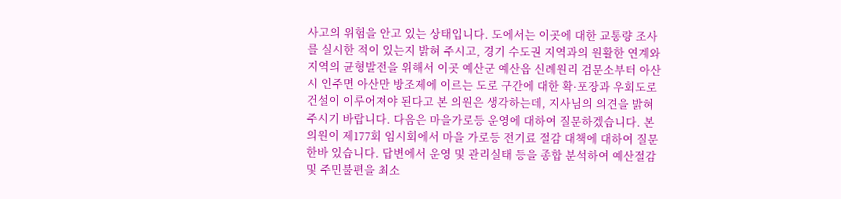사고의 위험을 안고 있는 상태입니다. 도에서는 이곳에 대한 교통량 조사를 실시한 적이 있는지 밝혀 주시고, 경기 수도권 지역과의 원활한 연계와 지역의 균형발전을 위해서 이곳 예산군 예산읍 신례원리 검문소부터 아산시 인주면 아산만 방조제에 이르는 도로 구간에 대한 확·포장과 우회도로 건설이 이루어져야 된다고 본 의원은 생각하는데, 지사님의 의견을 밝혀 주시기 바랍니다. 다음은 마을가로등 운영에 대하여 질문하겠습니다. 본 의원이 제177회 임시회에서 마을 가로등 전기료 절감 대책에 대하여 질문한바 있습니다. 답변에서 운영 및 관리실태 등을 종합 분석하여 예산절감 및 주민불편을 최소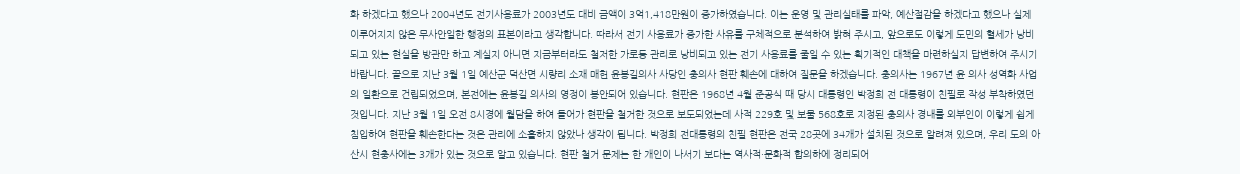화 하겠다고 했으나 2004년도 전기사용료가 2003년도 대비 금액이 3억1,418만원이 증가하였습니다. 이는 운영 및 관리실태를 파악, 예산절감을 하겠다고 했으나 실제 이루어지지 않은 무사안일한 행정의 표본이라고 생각합니다. 따라서 전기 사용료가 증가한 사유를 구체적으로 분석하여 밝혀 주시고, 앞으로도 이렇게 도민의 혈세가 낭비되고 있는 현실을 방관만 하고 계실지 아니면 지금부터라도 철저한 가로등 관리로 낭비되고 있는 전기 사용료를 줄일 수 있는 획기적인 대책을 마련하실지 답변하여 주시기 바랍니다. 끝으로 지난 3월 1일 예산군 덕산면 시량리 소재 매헌 윤봉길의사 사당인 충의사 현판 훼손에 대하여 질문을 하겠습니다. 충의사는 1967년 윤 의사 성역화 사업의 일환으로 건립되었으며, 본전에는 윤봉길 의사의 영정이 봉안되어 있습니다. 현판은 1968년 4월 준공식 때 당시 대통령인 박정희 전 대통령이 친필로 작성 부착하였던 것입니다. 지난 3월 1일 오전 8시경에 월담을 하여 들어가 현판을 철거한 것으로 보도되었는데 사적 229호 및 보물 568호로 지정된 충의사 경내를 외부인이 이렇게 쉽게 침입하여 현판을 훼손한다는 것은 관리에 소홀하지 않았나 생각이 됩니다. 박정희 전대통령의 친필 현판은 전국 28곳에 34개가 설치된 것으로 알려져 있으며, 우리 도의 아산시 현충사에는 3개가 있는 것으로 알고 있습니다. 현판 철거 문제는 한 개인이 나서기 보다는 역사적·문화적 합의하에 정리되어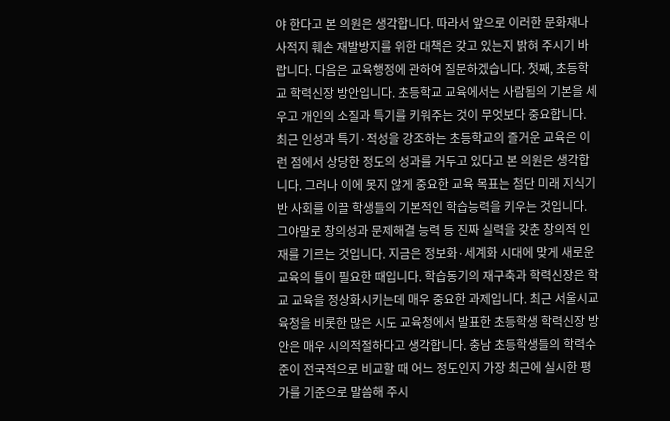야 한다고 본 의원은 생각합니다. 따라서 앞으로 이러한 문화재나 사적지 훼손 재발방지를 위한 대책은 갖고 있는지 밝혀 주시기 바랍니다. 다음은 교육행정에 관하여 질문하겠습니다. 첫째, 초등학교 학력신장 방안입니다. 초등학교 교육에서는 사람됨의 기본을 세우고 개인의 소질과 특기를 키워주는 것이 무엇보다 중요합니다. 최근 인성과 특기·적성을 강조하는 초등학교의 즐거운 교육은 이런 점에서 상당한 정도의 성과를 거두고 있다고 본 의원은 생각합니다. 그러나 이에 못지 않게 중요한 교육 목표는 첨단 미래 지식기반 사회를 이끌 학생들의 기본적인 학습능력을 키우는 것입니다. 그야말로 창의성과 문제해결 능력 등 진짜 실력을 갖춘 창의적 인재를 기르는 것입니다. 지금은 정보화·세계화 시대에 맞게 새로운 교육의 틀이 필요한 때입니다. 학습동기의 재구축과 학력신장은 학교 교육을 정상화시키는데 매우 중요한 과제입니다. 최근 서울시교육청을 비롯한 많은 시도 교육청에서 발표한 초등학생 학력신장 방안은 매우 시의적절하다고 생각합니다. 충남 초등학생들의 학력수준이 전국적으로 비교할 때 어느 정도인지 가장 최근에 실시한 평가를 기준으로 말씀해 주시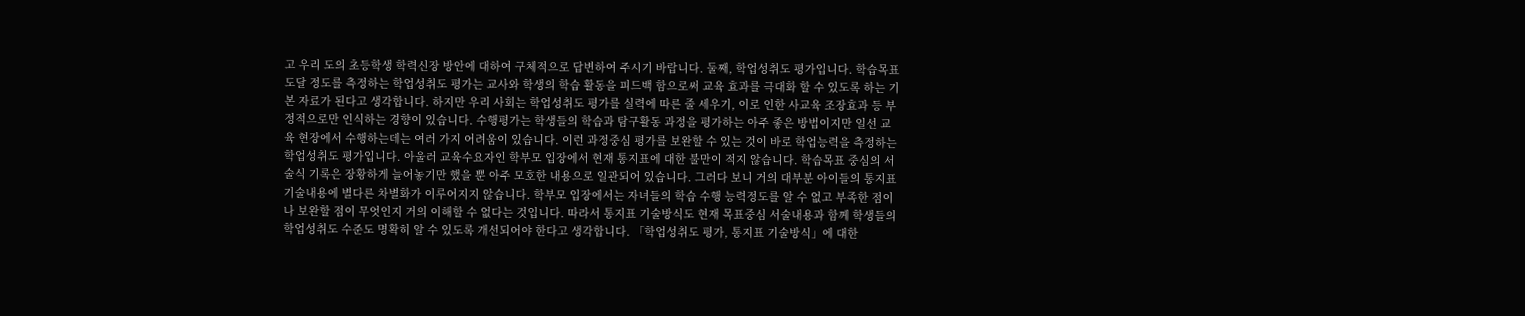고 우리 도의 초등학생 학력신장 방안에 대하여 구체적으로 답변하여 주시기 바랍니다. 둘째, 학업성취도 평가입니다. 학습목표 도달 정도를 측정하는 학업성취도 평가는 교사와 학생의 학습 활동을 피드백 함으로써 교육 효과를 극대화 할 수 있도록 하는 기본 자료가 된다고 생각합니다. 하지만 우리 사회는 학업성취도 평가를 실력에 따른 줄 세우기, 이로 인한 사교육 조장효과 등 부정적으로만 인식하는 경향이 있습니다. 수행평가는 학생들의 학습과 탐구활동 과정을 평가하는 아주 좋은 방법이지만 일선 교육 현장에서 수행하는데는 여러 가지 어려움이 있습니다. 이런 과정중심 평가를 보완할 수 있는 것이 바로 학업능력을 측정하는 학업성취도 평가입니다. 아울러 교육수요자인 학부모 입장에서 현재 통지표에 대한 불만이 적지 않습니다. 학습목표 중심의 서술식 기록은 장황하게 늘어놓기만 했을 뿐 아주 모호한 내용으로 일관되어 있습니다. 그러다 보니 거의 대부분 아이들의 통지표 기술내용에 별다른 차별화가 이루어지지 않습니다. 학부모 입장에서는 자녀들의 학습 수행 능력정도를 알 수 없고 부족한 점이나 보완할 점이 무엇인지 거의 이해할 수 없다는 것입니다. 따라서 통지표 기술방식도 현재 목표중심 서술내용과 함께 학생들의 학업성취도 수준도 명확히 알 수 있도록 개선되어야 한다고 생각합니다. 「학업성취도 평가, 통지표 기술방식」에 대한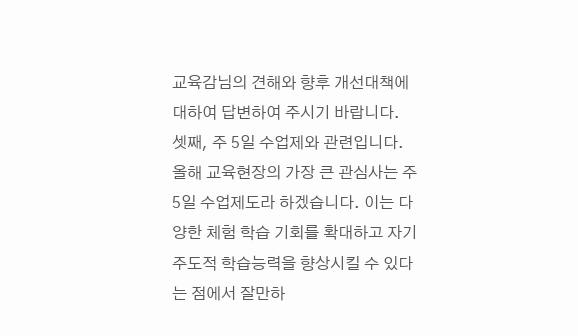교육감님의 견해와 향후 개선대책에 대하여 답변하여 주시기 바랍니다. 셋째, 주 5일 수업제와 관련입니다. 올해 교육현장의 가장 큰 관심사는 주 5일 수업제도라 하겠습니다. 이는 다양한 체험 학습 기회를 확대하고 자기 주도적 학습능력을 향상시킬 수 있다는 점에서 잘만하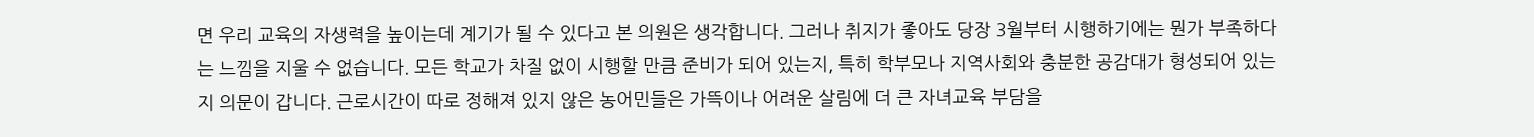면 우리 교육의 자생력을 높이는데 계기가 될 수 있다고 본 의원은 생각합니다. 그러나 취지가 좋아도 당장 3월부터 시행하기에는 뭔가 부족하다는 느낌을 지울 수 없습니다. 모든 학교가 차질 없이 시행할 만큼 준비가 되어 있는지, 특히 학부모나 지역사회와 충분한 공감대가 형성되어 있는지 의문이 갑니다. 근로시간이 따로 정해져 있지 않은 농어민들은 가뜩이나 어려운 살림에 더 큰 자녀교육 부담을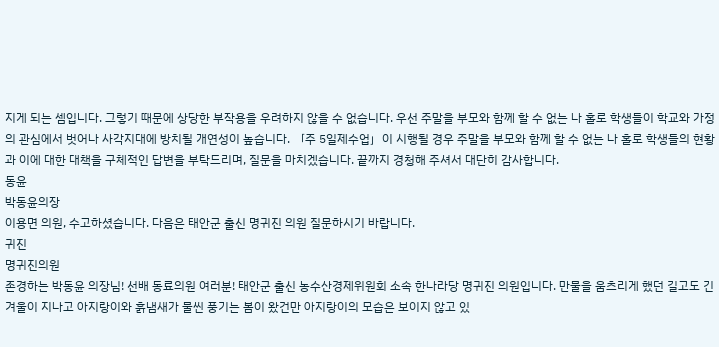지게 되는 셈입니다. 그렇기 때문에 상당한 부작용을 우려하지 않을 수 없습니다. 우선 주말을 부모와 함께 할 수 없는 나 홀로 학생들이 학교와 가정의 관심에서 벗어나 사각지대에 방치될 개연성이 높습니다. 「주 5일제수업」이 시행될 경우 주말을 부모와 함께 할 수 없는 나 홀로 학생들의 현황과 이에 대한 대책을 구체적인 답변을 부탁드리며, 질문을 마치겠습니다. 끝까지 경청해 주셔서 대단히 감사합니다.
동윤
박동윤의장
이용면 의원, 수고하셨습니다. 다음은 태안군 출신 명귀진 의원 질문하시기 바랍니다.
귀진
명귀진의원
존경하는 박동윤 의장님! 선배 동료의원 여러분! 태안군 출신 농수산경제위원회 소속 한나라당 명귀진 의원입니다. 만물을 움츠리게 했던 길고도 긴 겨울이 지나고 아지랑이와 흙냄새가 물씬 풍기는 봄이 왔건만 아지랑이의 모습은 보이지 않고 있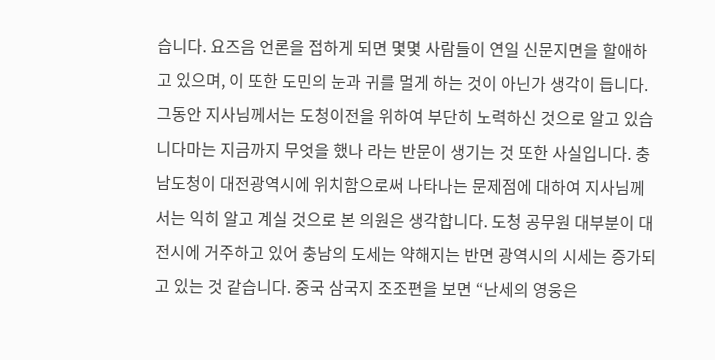습니다. 요즈음 언론을 접하게 되면 몇몇 사람들이 연일 신문지면을 할애하고 있으며, 이 또한 도민의 눈과 귀를 멀게 하는 것이 아닌가 생각이 듭니다. 그동안 지사님께서는 도청이전을 위하여 부단히 노력하신 것으로 알고 있습니다마는 지금까지 무엇을 했나 라는 반문이 생기는 것 또한 사실입니다. 충남도청이 대전광역시에 위치함으로써 나타나는 문제점에 대하여 지사님께서는 익히 알고 계실 것으로 본 의원은 생각합니다. 도청 공무원 대부분이 대전시에 거주하고 있어 충남의 도세는 약해지는 반면 광역시의 시세는 증가되고 있는 것 같습니다. 중국 삼국지 조조편을 보면 “난세의 영웅은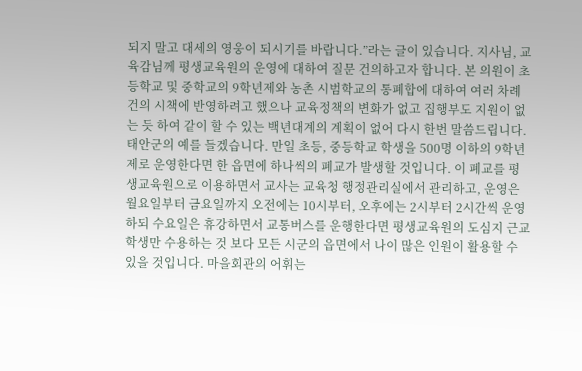되지 말고 대세의 영웅이 되시기를 바랍니다.”라는 글이 있습니다. 지사님, 교육감님께 평생교육원의 운영에 대하여 질문 건의하고자 합니다. 본 의원이 초등학교 및 중학교의 9학년제와 농촌 시범학교의 통폐합에 대하여 여러 차례 건의 시책에 반영하려고 했으나 교육정책의 변화가 없고 집행부도 지원이 없는 듯 하여 같이 할 수 있는 백년대계의 계획이 없어 다시 한번 말씀드립니다. 태안군의 예를 들겠습니다. 만일 초등, 중등학교 학생을 500명 이하의 9학년제로 운영한다면 한 읍면에 하나씩의 폐교가 발생할 것입니다. 이 폐교를 평생교육원으로 이용하면서 교사는 교육청 행정관리실에서 관리하고, 운영은 월요일부터 금요일까지 오전에는 10시부터, 오후에는 2시부터 2시간씩 운영하되 수요일은 휴강하면서 교통버스를 운행한다면 평생교육원의 도심지 근교 학생만 수용하는 것 보다 모든 시군의 읍면에서 나이 많은 인원이 활용할 수 있을 것입니다. 마을회관의 어휘는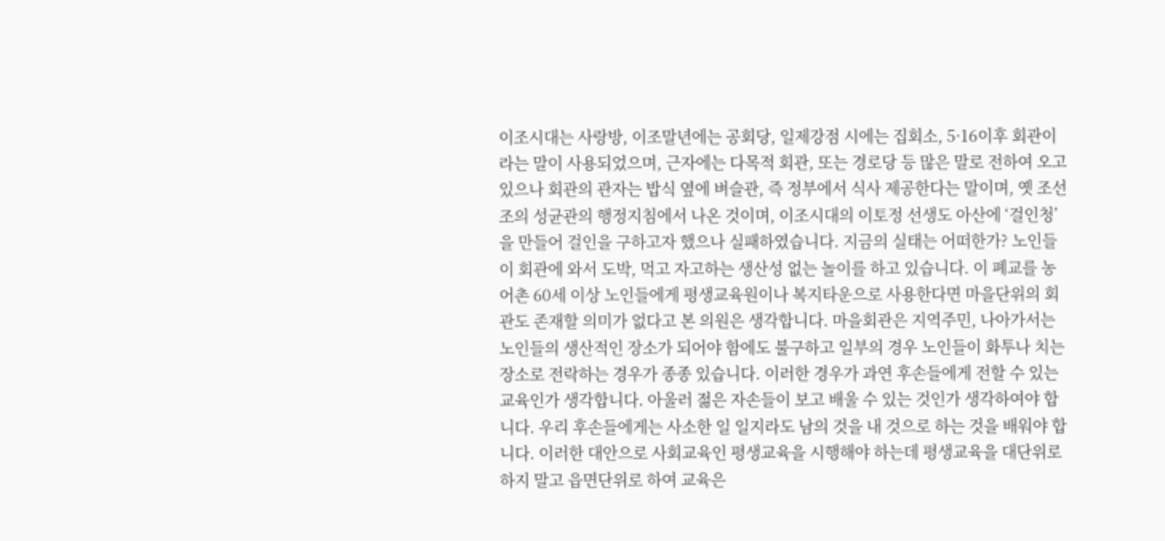이조시대는 사랑방, 이조말년에는 공회당, 일제강점 시에는 집회소, 5·16이후 회관이라는 말이 사용되었으며, 근자에는 다목적 회관, 또는 경로당 등 많은 말로 전하여 오고 있으나 회관의 관자는 밥식 옆에 벼슬관, 즉 정부에서 식사 제공한다는 말이며, 옛 조선조의 성균관의 행정지침에서 나온 것이며, 이조시대의 이토정 선생도 아산에 ‘걸인청’을 만들어 걸인을 구하고자 했으나 실패하였습니다. 지금의 실태는 어떠한가? 노인들이 회관에 와서 도박, 먹고 자고하는 생산성 없는 놀이를 하고 있습니다. 이 폐교를 농어촌 60세 이상 노인들에게 평생교육원이나 복지타운으로 사용한다면 마을단위의 회관도 존재할 의미가 없다고 본 의원은 생각합니다. 마을회관은 지역주민, 나아가서는 노인들의 생산적인 장소가 되어야 함에도 불구하고 일부의 경우 노인들이 화투나 치는 장소로 전락하는 경우가 종종 있습니다. 이러한 경우가 과연 후손들에게 전할 수 있는 교육인가 생각합니다. 아울러 젊은 자손들이 보고 배울 수 있는 것인가 생각하여야 합니다. 우리 후손들에게는 사소한 일 일지라도 남의 것을 내 것으로 하는 것을 배워야 합니다. 이러한 대안으로 사회교육인 평생교육을 시행해야 하는데 평생교육을 대단위로 하지 말고 읍면단위로 하여 교육은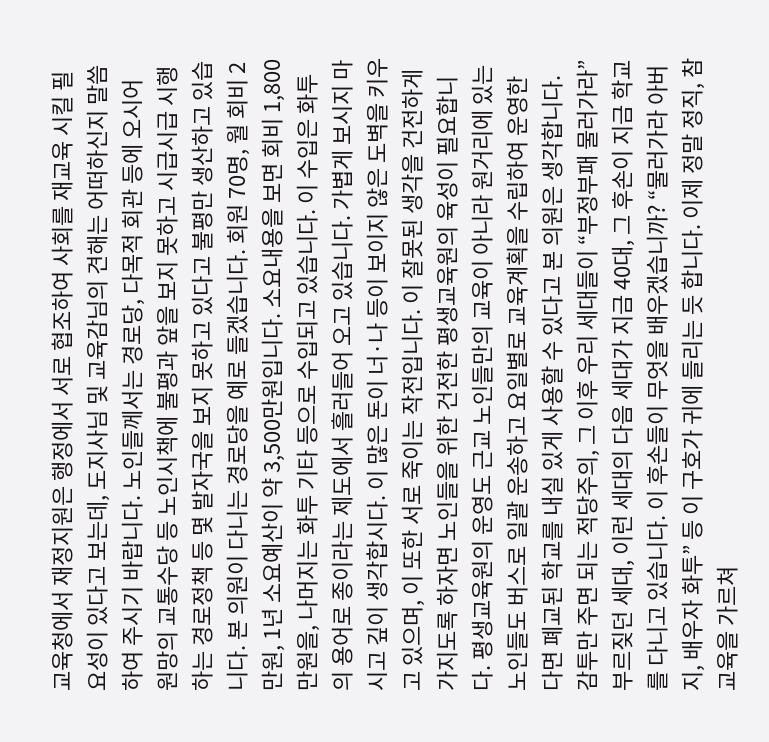교육청에서 재정지원은 행정에서 서로 협조하여 사회를 재교육 시킬 필요성이 있다고 보는데, 도지사님 및 교육감님의 견해는 어떠하신지 말씀하여 주시기 바랍니다. 노인들께서는 경로당, 다목적 회관 등에 오시어 원망의 교통수당 등 노인시책에 불평과 앞을 보지 못하고 시급시급 시행하는 경로정책 등 몇 발자국을 보지 못하고 있다고 불평만 생산하고 있습니다. 본 의원이 다니는 경로당을 예로 들겠습니다. 회원 70명, 월 회비 2만원, 1년 소요예산이 약 3,500만원입니다. 소요내용을 보면 회비 1,800만원을, 나머지는 화투 기타 등으로 수입되고 있습니다. 이 수입은 화투의 용어로 종이라는 제도에서 흘러들어 오고 있습니다. 가볍게 보시지 마시고 깊이 생각합시다. 이 많은 돈이 너·나 등이 보이지 않은 도벽을 키우고 있으며, 이 또한 서로 죽이는 작전입니다. 이 잘못된 생각을 건전하게 가지도록 하자면 노인들을 위한 건전한 평생교육원의 육성이 필요합니다. 평생교육원의 운영도 근교 노인들만의 교육이 아니라 원거리에 있는 노인들도 버스로 일괄 운송하고 요일별로 교육계획을 수립하여 운영한다면 폐교된 학교를 내실 있게 사용할 수 있다고 본 의원은 생각합니다. 감투만 주면 되는 적당주의, 그 이후 우리 세대들이 “부정부패 물러가라” 부르짖던 세대, 이런 세대의 다음 세대가 지금 40대, 그 후손이 지금 학교를 다니고 있습니다. 이 후손들이 무엇을 배우겠습니까? “물러가라 아버지, 배우자 화투” 등 이 구호가 귀에 들리는 듯 합니다. 이제 정말 정직, 참 교육을 가르쳐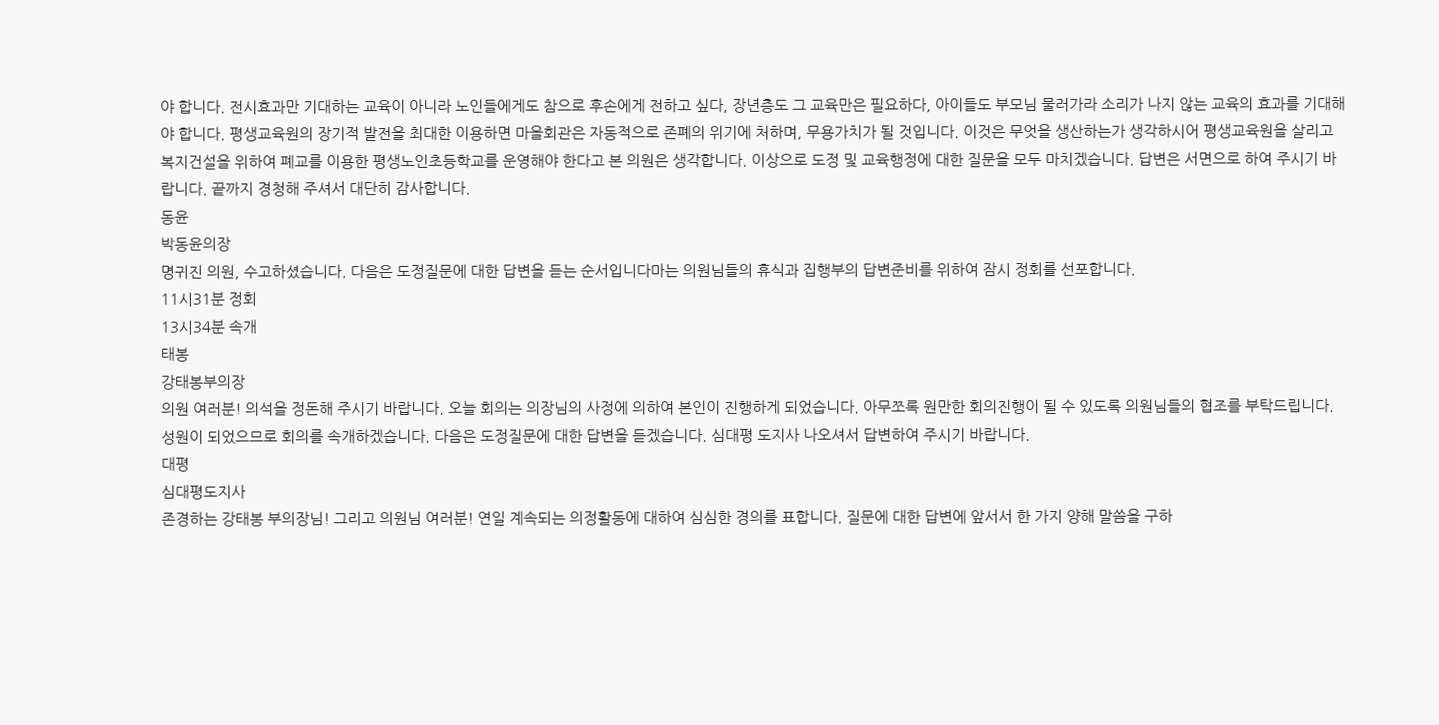야 합니다. 전시효과만 기대하는 교육이 아니라 노인들에게도 참으로 후손에게 전하고 싶다, 장년층도 그 교육만은 필요하다, 아이들도 부모님 물러가라 소리가 나지 않는 교육의 효과를 기대해야 합니다. 평생교육원의 장기적 발전을 최대한 이용하면 마을회관은 자동적으로 존폐의 위기에 처하며, 무용가치가 될 것입니다. 이것은 무엇을 생산하는가 생각하시어 평생교육원을 살리고 복지건설을 위하여 폐교를 이용한 평생노인초등학교를 운영해야 한다고 본 의원은 생각합니다. 이상으로 도정 및 교육행정에 대한 질문을 모두 마치겠습니다. 답변은 서면으로 하여 주시기 바랍니다. 끝까지 경청해 주셔서 대단히 감사합니다.
동윤
박동윤의장
명귀진 의원, 수고하셨습니다. 다음은 도정질문에 대한 답변을 듣는 순서입니다마는 의원님들의 휴식과 집행부의 답변준비를 위하여 잠시 정회를 선포합니다.
11시31분 정회
13시34분 속개
태봉
강태봉부의장
의원 여러분! 의석을 정돈해 주시기 바랍니다. 오늘 회의는 의장님의 사정에 의하여 본인이 진행하게 되었습니다. 아무쪼록 원만한 회의진행이 될 수 있도록 의원님들의 협조를 부탁드립니다. 성원이 되었으므로 회의를 속개하겠습니다. 다음은 도정질문에 대한 답변을 듣겠습니다. 심대평 도지사 나오셔서 답변하여 주시기 바랍니다.
대평
심대평도지사
존경하는 강태봉 부의장님! 그리고 의원님 여러분! 연일 계속되는 의정활동에 대하여 심심한 경의를 표합니다. 질문에 대한 답변에 앞서서 한 가지 양해 말씀을 구하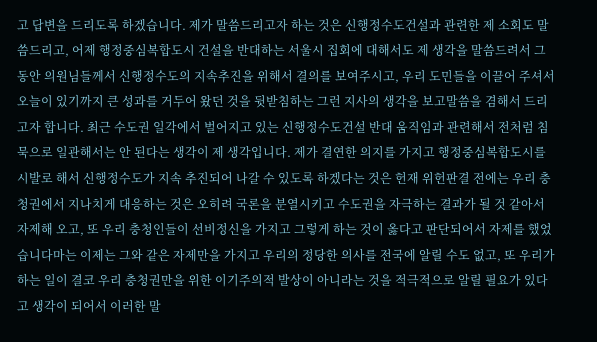고 답변을 드리도록 하겠습니다. 제가 말씀드리고자 하는 것은 신행정수도건설과 관련한 제 소회도 말씀드리고, 어제 행정중심복합도시 건설을 반대하는 서울시 집회에 대해서도 제 생각을 말씀드려서 그동안 의원님들께서 신행정수도의 지속추진을 위해서 결의를 보여주시고, 우리 도민들을 이끌어 주셔서 오늘이 있기까지 큰 성과를 거두어 왔던 것을 뒷받침하는 그런 지사의 생각을 보고말씀을 겸해서 드리고자 합니다. 최근 수도권 일각에서 벌어지고 있는 신행정수도건설 반대 움직임과 관련해서 전처럼 침묵으로 일관해서는 안 된다는 생각이 제 생각입니다. 제가 결연한 의지를 가지고 행정중심복합도시를 시발로 해서 신행정수도가 지속 추진되어 나갈 수 있도록 하겠다는 것은 헌재 위헌판결 전에는 우리 충청권에서 지나치게 대응하는 것은 오히려 국론을 분열시키고 수도권을 자극하는 결과가 될 것 같아서 자제해 오고, 또 우리 충청인들이 선비정신을 가지고 그렇게 하는 것이 옳다고 판단되어서 자제를 했었습니다마는 이제는 그와 같은 자제만을 가지고 우리의 정당한 의사를 전국에 알릴 수도 없고, 또 우리가 하는 일이 결코 우리 충청권만을 위한 이기주의적 발상이 아니라는 것을 적극적으로 알릴 필요가 있다고 생각이 되어서 이러한 말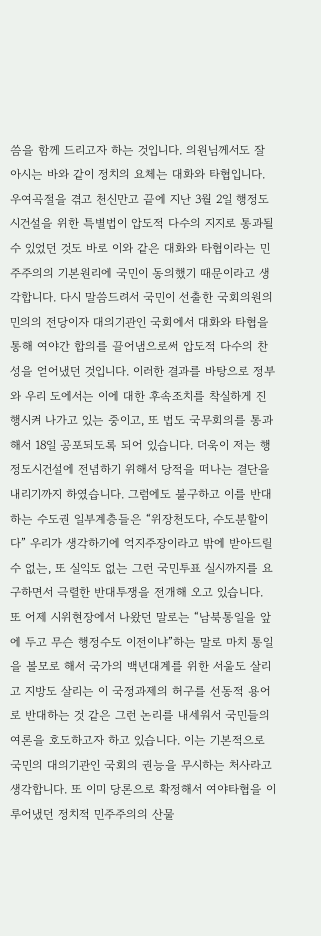씀을 함께 드리고자 하는 것입니다. 의원님께서도 잘 아시는 바와 같이 정치의 요체는 대화와 타협입니다. 우여곡절을 겪고 천신만고 끝에 지난 3월 2일 행정도시건설을 위한 특별법이 압도적 다수의 지지로 통과될 수 있었던 것도 바로 이와 같은 대화와 타협이라는 민주주의의 기본원리에 국민이 동의했기 때문이라고 생각합니다. 다시 말씀드려서 국민이 선출한 국회의원의 민의의 전당이자 대의기관인 국회에서 대화와 타협을 통해 여야간 합의를 끌어냄으로써 압도적 다수의 찬성을 얻어냈던 것입니다. 이러한 결과를 바탕으로 정부와 우리 도에서는 이에 대한 후속조치를 착실하게 진행시켜 나가고 있는 중이고, 또 법도 국무회의를 통과해서 18일 공포되도록 되어 있습니다. 더욱이 저는 행정도시건설에 전념하기 위해서 당적을 떠나는 결단을 내리기까지 하였습니다. 그럼에도 불구하고 이를 반대하는 수도권 일부계층들은 “위장천도다, 수도분할이다” 우리가 생각하기에 억지주장이라고 밖에 받아드릴 수 없는, 또 실익도 없는 그런 국민투표 실시까지를 요구하면서 극렬한 반대투쟁을 전개해 오고 있습니다. 또 어제 시위현장에서 나왔던 말로는 “남북통일을 앞에 두고 무슨 행정수도 이전이냐”하는 말로 마치 통일을 볼모로 해서 국가의 백년대계를 위한 서울도 살리고 지방도 살리는 이 국정과제의 허구를 선동적 용어로 반대하는 것 같은 그런 논리를 내세워서 국민들의 여론을 호도하고자 하고 있습니다. 이는 기본적으로 국민의 대의기관인 국회의 권능을 무시하는 처사라고 생각합니다. 또 이미 당론으로 확정해서 여야타협을 이루어냈던 정치적 민주주의의 산물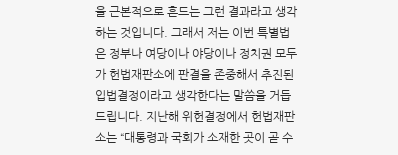을 근본적으로 흔드는 그런 결과라고 생각하는 것입니다. 그래서 저는 이번 특별법은 정부나 여당이나 야당이나 정치권 모두가 헌법재판소에 판결을 존중해서 추진된 입법결정이라고 생각한다는 말씀을 거듭 드립니다. 지난해 위헌결정에서 헌법재판소는 “대통령과 국회가 소재한 곳이 곧 수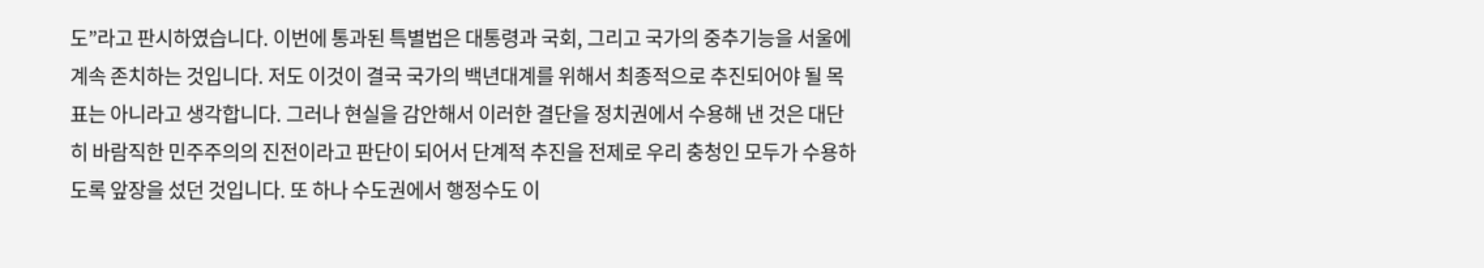도”라고 판시하였습니다. 이번에 통과된 특별법은 대통령과 국회, 그리고 국가의 중추기능을 서울에 계속 존치하는 것입니다. 저도 이것이 결국 국가의 백년대계를 위해서 최종적으로 추진되어야 될 목표는 아니라고 생각합니다. 그러나 현실을 감안해서 이러한 결단을 정치권에서 수용해 낸 것은 대단히 바람직한 민주주의의 진전이라고 판단이 되어서 단계적 추진을 전제로 우리 충청인 모두가 수용하도록 앞장을 섰던 것입니다. 또 하나 수도권에서 행정수도 이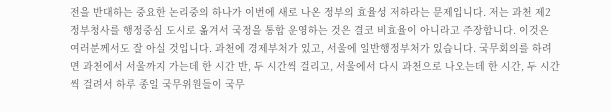전을 반대하는 중요한 논리중의 하나가 이번에 새로 나온 정부의 효율성 저하라는 문제입니다. 저는 과천 제2정부청사를 행정중심 도시로 옮겨서 국정을 통합 운영하는 것은 결코 비효율이 아니라고 주장합니다. 이것은 여러분께서도 잘 아실 것입니다. 과천에 경제부처가 있고, 서울에 일반행정부처가 있습니다. 국무회의를 하려면 과천에서 서울까지 가는데 한 시간 반, 두 시간씩 걸리고, 서울에서 다시 과천으로 나오는데 한 시간, 두 시간씩 걸려서 하루 종일 국무위원들이 국무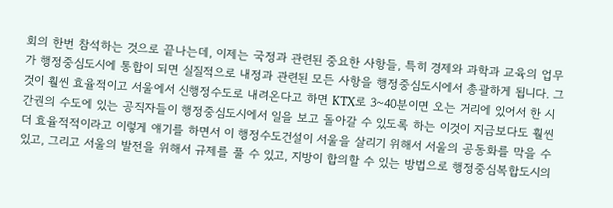회의 한번 참석하는 것으로 끝나는데, 이제는 국정과 관련된 중요한 사항들, 특히 경제와 과학과 교육의 업무가 행정중심도시에 통합이 되면 실질적으로 내정과 관련된 모든 사항을 행정중심도시에서 총괄하게 됩니다. 그것이 훨씬 효율적이고 서울에서 신행정수도로 내려온다고 하면 KTX로 3~40분이면 오는 거리에 있어서 한 시간권의 수도에 있는 공직자들이 행정중심도시에서 일을 보고 돌아갈 수 있도록 하는 이것이 지금보다도 훨씬 더 효율적적이라고 이렇게 얘기를 하면서 이 행정수도건설이 서울을 살리기 위해서 서울의 공동화를 막을 수 있고, 그리고 서울의 발전을 위해서 규제를 풀 수 있고, 지방이 합의할 수 있는 방법으로 행정중심복합도시의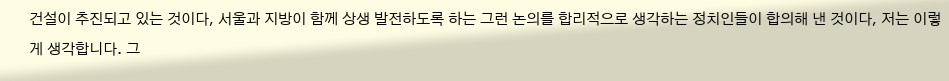건설이 추진되고 있는 것이다, 서울과 지방이 함께 상생 발전하도록 하는 그런 논의를 합리적으로 생각하는 정치인들이 합의해 낸 것이다, 저는 이렇게 생각합니다. 그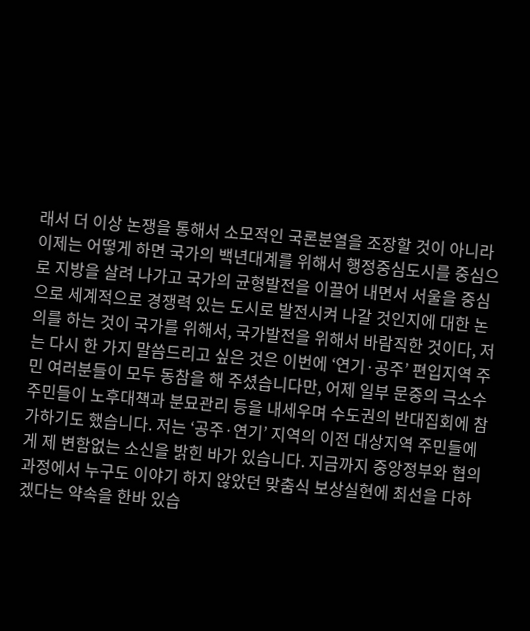래서 더 이상 논쟁을 통해서 소모적인 국론분열을 조장할 것이 아니라 이제는 어떻게 하면 국가의 백년대계를 위해서 행정중심도시를 중심으로 지방을 살려 나가고 국가의 균형발전을 이끌어 내면서 서울을 중심으로 세계적으로 경쟁력 있는 도시로 발전시켜 나갈 것인지에 대한 논의를 하는 것이 국가를 위해서, 국가발전을 위해서 바람직한 것이다, 저는 다시 한 가지 말씀드리고 싶은 것은 이번에 ‘연기·공주’ 편입지역 주민 여러분들이 모두 동참을 해 주셨습니다만, 어제 일부 문중의 극소수 주민들이 노후대책과 분묘관리 등을 내세우며 수도권의 반대집회에 참가하기도 했습니다. 저는 ‘공주·연기’ 지역의 이전 대상지역 주민들에게 제 변함없는 소신을 밝힌 바가 있습니다. 지금까지 중앙정부와 협의과정에서 누구도 이야기 하지 않았던 맞춤식 보상실현에 최선을 다하겠다는 약속을 한바 있습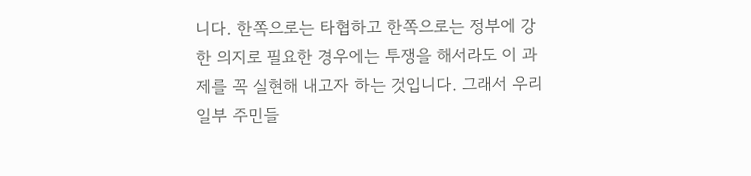니다. 한쪽으로는 타협하고 한쪽으로는 정부에 강한 의지로 필요한 경우에는 투쟁을 해서라도 이 과제를 꼭 실현해 내고자 하는 것입니다. 그래서 우리 일부 주민들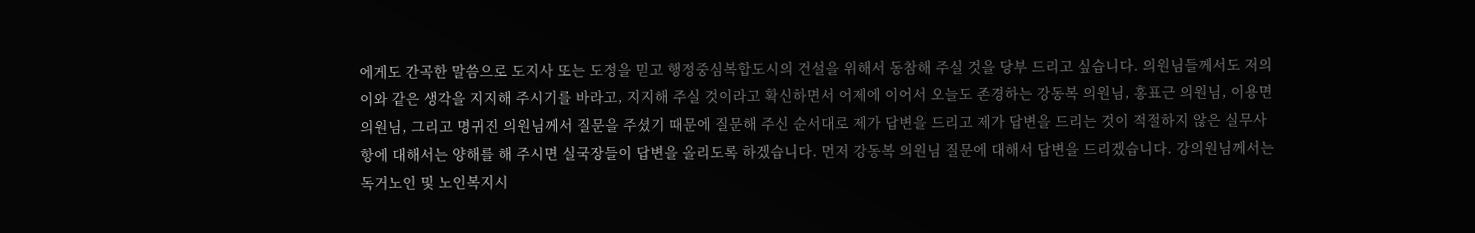에게도 간곡한 말씀으로 도지사 또는 도정을 믿고 행정중심복합도시의 건설을 위해서 동참해 주실 것을 당부 드리고 싶습니다. 의원님들께서도 저의 이와 같은 생각을 지지해 주시기를 바라고, 지지해 주실 것이라고 확신하면서 어제에 이어서 오늘도 존경하는 강동복 의원님, 홍표근 의원님, 이용면 의원님, 그리고 명귀진 의원님께서 질문을 주셨기 때문에 질문해 주신 순서대로 제가 답변을 드리고 제가 답변을 드리는 것이 적절하지 않은 실무사항에 대해서는 양해를 해 주시면 실국장들이 답변을 올리도록 하겠습니다. 먼저 강동복 의원님 질문에 대해서 답변을 드리겠습니다. 강의원님께서는 독거노인 및 노인복지시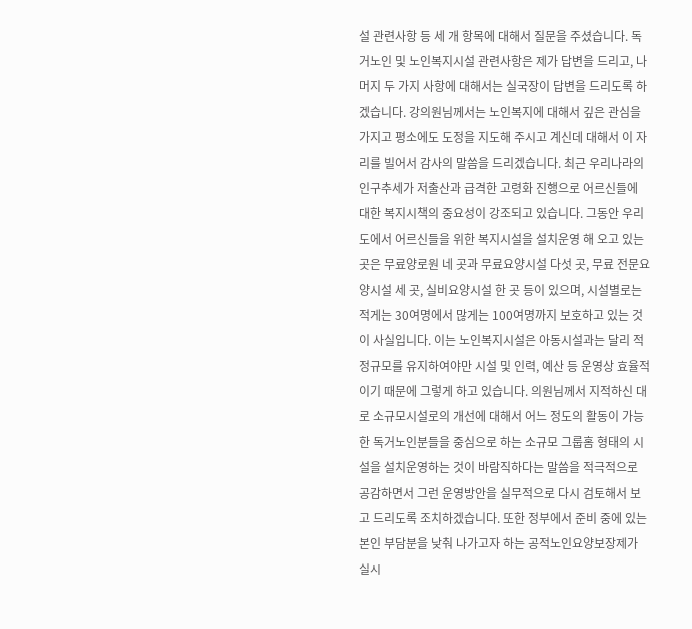설 관련사항 등 세 개 항목에 대해서 질문을 주셨습니다. 독거노인 및 노인복지시설 관련사항은 제가 답변을 드리고, 나머지 두 가지 사항에 대해서는 실국장이 답변을 드리도록 하겠습니다. 강의원님께서는 노인복지에 대해서 깊은 관심을 가지고 평소에도 도정을 지도해 주시고 계신데 대해서 이 자리를 빌어서 감사의 말씀을 드리겠습니다. 최근 우리나라의 인구추세가 저출산과 급격한 고령화 진행으로 어르신들에 대한 복지시책의 중요성이 강조되고 있습니다. 그동안 우리 도에서 어르신들을 위한 복지시설을 설치운영 해 오고 있는 곳은 무료양로원 네 곳과 무료요양시설 다섯 곳, 무료 전문요양시설 세 곳, 실비요양시설 한 곳 등이 있으며, 시설별로는 적게는 30여명에서 많게는 100여명까지 보호하고 있는 것이 사실입니다. 이는 노인복지시설은 아동시설과는 달리 적정규모를 유지하여야만 시설 및 인력, 예산 등 운영상 효율적이기 때문에 그렇게 하고 있습니다. 의원님께서 지적하신 대로 소규모시설로의 개선에 대해서 어느 정도의 활동이 가능한 독거노인분들을 중심으로 하는 소규모 그룹홈 형태의 시설을 설치운영하는 것이 바람직하다는 말씀을 적극적으로 공감하면서 그런 운영방안을 실무적으로 다시 검토해서 보고 드리도록 조치하겠습니다. 또한 정부에서 준비 중에 있는 본인 부담분을 낮춰 나가고자 하는 공적노인요양보장제가 실시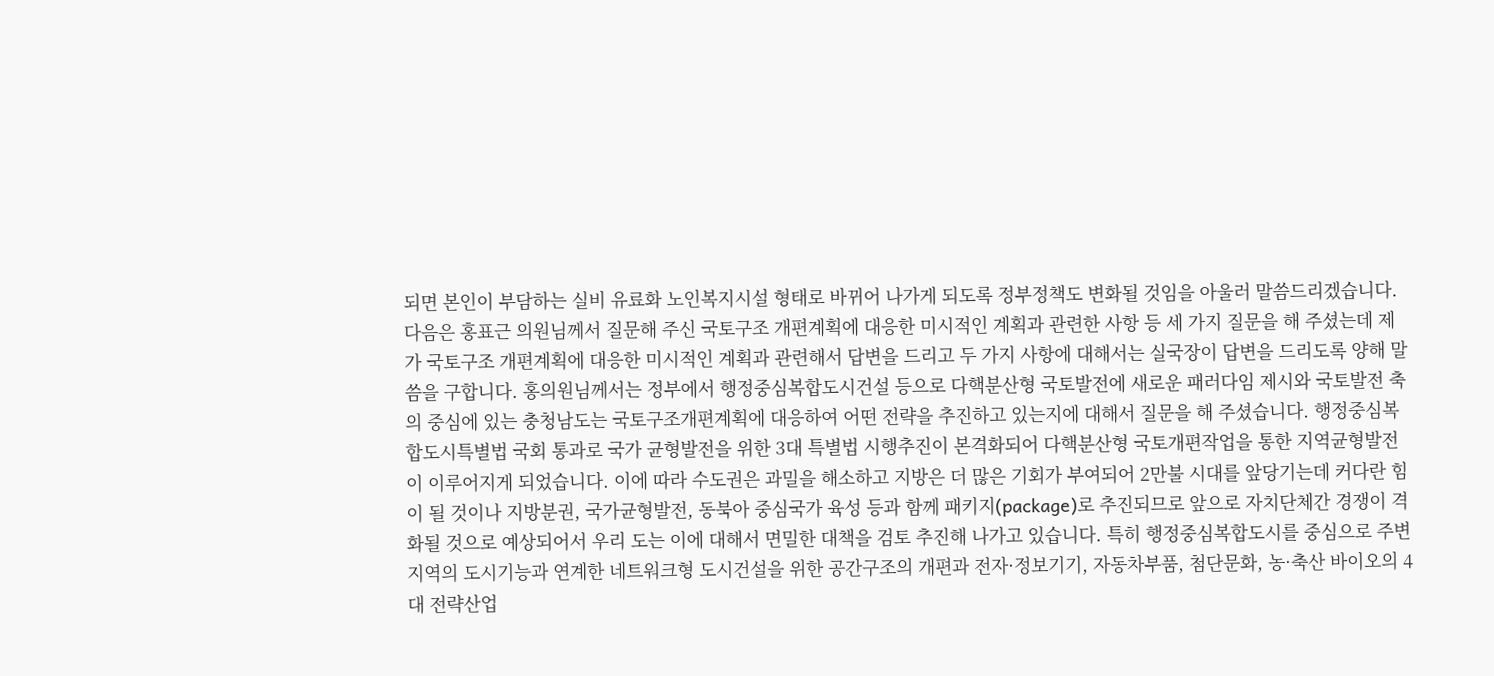되면 본인이 부담하는 실비 유료화 노인복지시설 형태로 바뀌어 나가게 되도록 정부정책도 변화될 것임을 아울러 말씀드리겠습니다. 다음은 홍표근 의원님께서 질문해 주신 국토구조 개편계획에 대응한 미시적인 계획과 관련한 사항 등 세 가지 질문을 해 주셨는데 제가 국토구조 개편계획에 대응한 미시적인 계획과 관련해서 답변을 드리고 두 가지 사항에 대해서는 실국장이 답변을 드리도록 양해 말씀을 구합니다. 홍의원님께서는 정부에서 행정중심복합도시건설 등으로 다핵분산형 국토발전에 새로운 패러다임 제시와 국토발전 축의 중심에 있는 충청남도는 국토구조개편계획에 대응하여 어떤 전략을 추진하고 있는지에 대해서 질문을 해 주셨습니다. 행정중심복합도시특별법 국회 통과로 국가 균형발전을 위한 3대 특별법 시행추진이 본격화되어 다핵분산형 국토개편작업을 통한 지역균형발전이 이루어지게 되었습니다. 이에 따라 수도권은 과밀을 해소하고 지방은 더 많은 기회가 부여되어 2만불 시대를 앞당기는데 커다란 힘이 될 것이나 지방분권, 국가균형발전, 동북아 중심국가 육성 등과 함께 패키지(package)로 추진되므로 앞으로 자치단체간 경쟁이 격화될 것으로 예상되어서 우리 도는 이에 대해서 면밀한 대책을 검토 추진해 나가고 있습니다. 특히 행정중심복합도시를 중심으로 주변지역의 도시기능과 연계한 네트워크형 도시건설을 위한 공간구조의 개편과 전자·정보기기, 자동차부품, 첨단문화, 농·축산 바이오의 4대 전략산업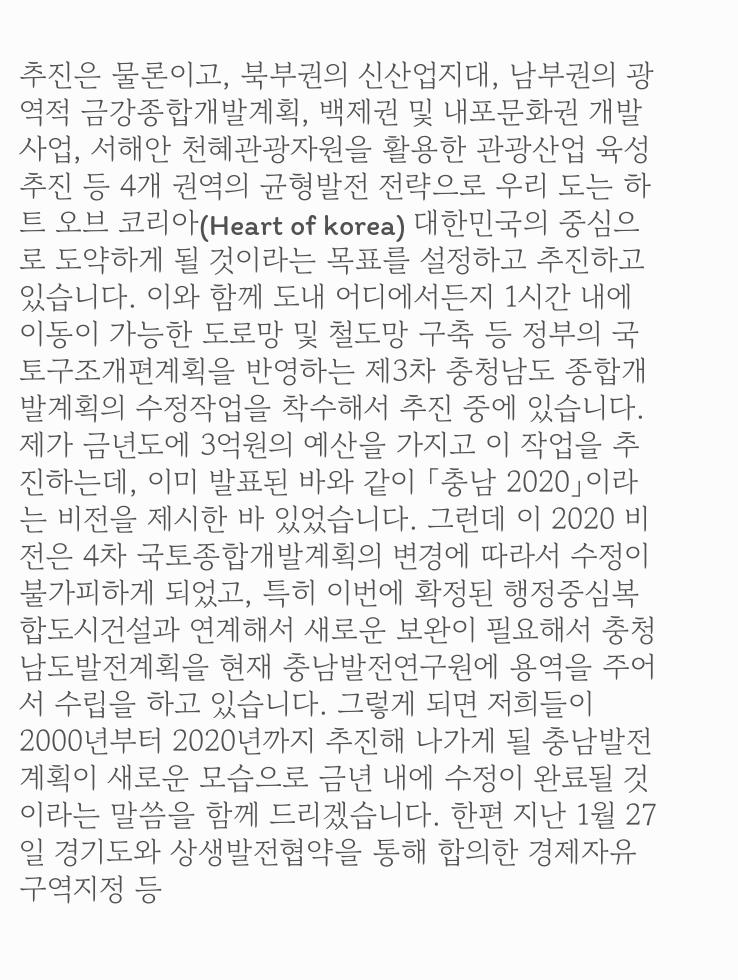추진은 물론이고, 북부권의 신산업지대, 남부권의 광역적 금강종합개발계획, 백제권 및 내포문화권 개발사업, 서해안 천혜관광자원을 활용한 관광산업 육성추진 등 4개 권역의 균형발전 전략으로 우리 도는 하트 오브 코리아(Heart of korea) 대한민국의 중심으로 도약하게 될 것이라는 목표를 설정하고 추진하고 있습니다. 이와 함께 도내 어디에서든지 1시간 내에 이동이 가능한 도로망 및 철도망 구축 등 정부의 국토구조개편계획을 반영하는 제3차 충청남도 종합개발계획의 수정작업을 착수해서 추진 중에 있습니다. 제가 금년도에 3억원의 예산을 가지고 이 작업을 추진하는데, 이미 발표된 바와 같이 「충남 2020」이라는 비전을 제시한 바 있었습니다. 그런데 이 2020 비전은 4차 국토종합개발계획의 변경에 따라서 수정이 불가피하게 되었고, 특히 이번에 확정된 행정중심복합도시건설과 연계해서 새로운 보완이 필요해서 충청남도발전계획을 현재 충남발전연구원에 용역을 주어서 수립을 하고 있습니다. 그렇게 되면 저희들이 2000년부터 2020년까지 추진해 나가게 될 충남발전계획이 새로운 모습으로 금년 내에 수정이 완료될 것이라는 말씀을 함께 드리겠습니다. 한편 지난 1월 27일 경기도와 상생발전협약을 통해 합의한 경제자유구역지정 등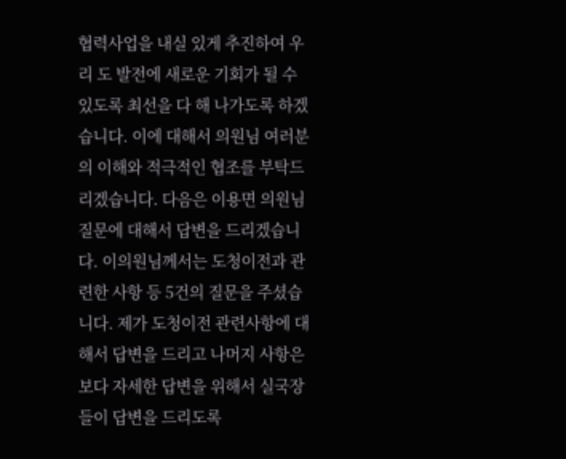협력사업을 내실 있게 추진하여 우리 도 발전에 새로운 기회가 될 수 있도록 최선을 다 해 나가도록 하겠습니다. 이에 대해서 의원님 여러분의 이해와 적극적인 협조를 부탁드리겠습니다. 다음은 이용면 의원님 질문에 대해서 답변을 드리겠습니다. 이의원님께서는 도청이전과 관련한 사항 등 5건의 질문을 주셨습니다. 제가 도청이전 관련사항에 대해서 답변을 드리고 나머지 사항은 보다 자세한 답변을 위해서 실국장들이 답변을 드리도록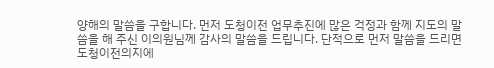양해의 말씀을 구합니다. 먼저 도청이전 업무추진에 많은 걱정과 함께 지도의 말씀을 해 주신 이의원님께 감사의 말씀을 드립니다. 단적으로 먼저 말씀을 드리면 도청이전의지에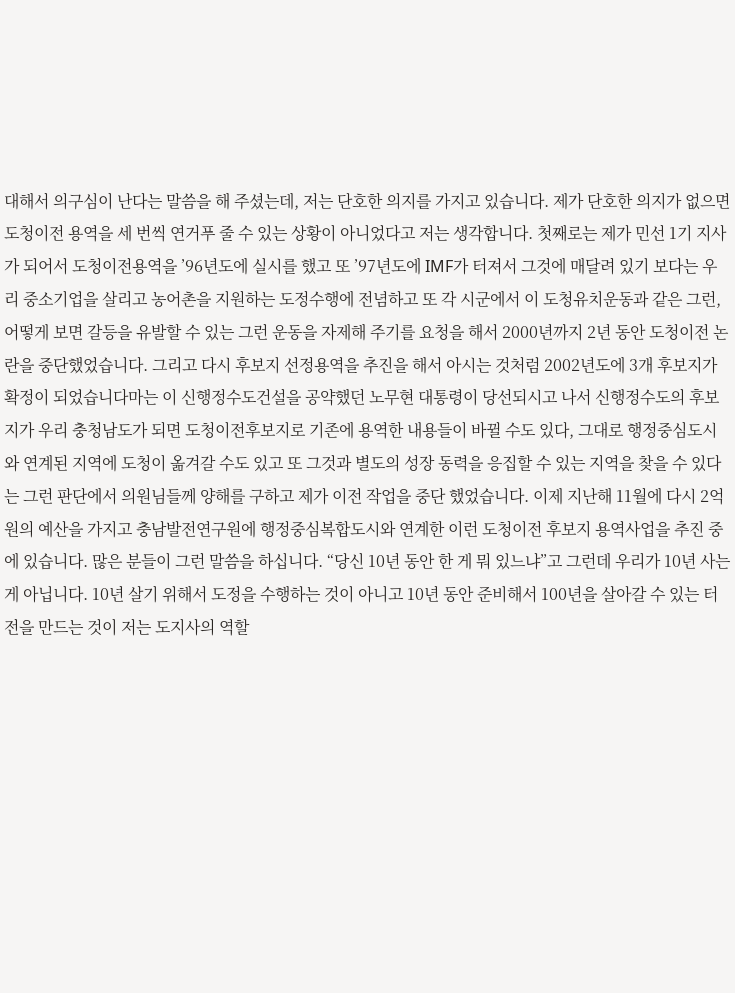대해서 의구심이 난다는 말씀을 해 주셨는데, 저는 단호한 의지를 가지고 있습니다. 제가 단호한 의지가 없으면 도청이전 용역을 세 번씩 연거푸 줄 수 있는 상황이 아니었다고 저는 생각합니다. 첫째로는 제가 민선 1기 지사가 되어서 도청이전용역을 ’96년도에 실시를 했고 또 ’97년도에 IMF가 터져서 그것에 매달려 있기 보다는 우리 중소기업을 살리고 농어촌을 지원하는 도정수행에 전념하고 또 각 시군에서 이 도청유치운동과 같은 그런, 어떻게 보면 갈등을 유발할 수 있는 그런 운동을 자제해 주기를 요청을 해서 2000년까지 2년 동안 도청이전 논란을 중단했었습니다. 그리고 다시 후보지 선정용역을 추진을 해서 아시는 것처럼 2002년도에 3개 후보지가 확정이 되었습니다마는 이 신행정수도건설을 공약했던 노무현 대통령이 당선되시고 나서 신행정수도의 후보지가 우리 충청남도가 되면 도청이전후보지로 기존에 용역한 내용들이 바뀔 수도 있다, 그대로 행정중심도시와 연계된 지역에 도청이 옮겨갈 수도 있고 또 그것과 별도의 성장 동력을 응집할 수 있는 지역을 찾을 수 있다는 그런 판단에서 의원님들께 양해를 구하고 제가 이전 작업을 중단 했었습니다. 이제 지난해 11월에 다시 2억원의 예산을 가지고 충남발전연구원에 행정중심복합도시와 연계한 이런 도청이전 후보지 용역사업을 추진 중에 있습니다. 많은 분들이 그런 말씀을 하십니다. “당신 10년 동안 한 게 뭐 있느냐”고 그런데 우리가 10년 사는 게 아닙니다. 10년 살기 위해서 도정을 수행하는 것이 아니고 10년 동안 준비해서 100년을 살아갈 수 있는 터전을 만드는 것이 저는 도지사의 역할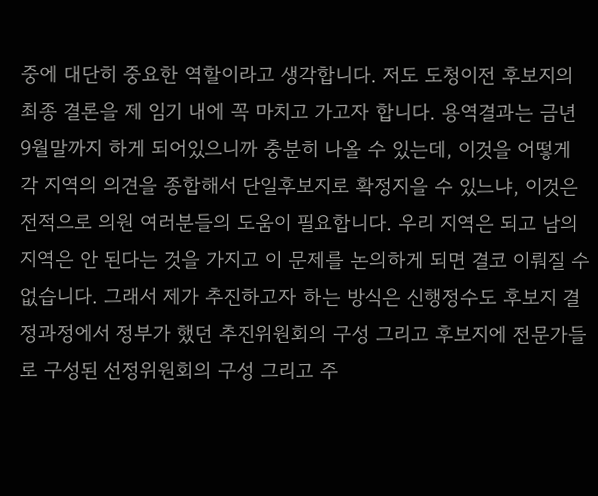중에 대단히 중요한 역할이라고 생각합니다. 저도 도청이전 후보지의 최종 결론을 제 임기 내에 꼭 마치고 가고자 합니다. 용역결과는 금년 9월말까지 하게 되어있으니까 충분히 나올 수 있는데, 이것을 어떻게 각 지역의 의견을 종합해서 단일후보지로 확정지을 수 있느냐, 이것은 전적으로 의원 여러분들의 도움이 필요합니다. 우리 지역은 되고 남의 지역은 안 된다는 것을 가지고 이 문제를 논의하게 되면 결코 이뤄질 수 없습니다. 그래서 제가 추진하고자 하는 방식은 신행정수도 후보지 결정과정에서 정부가 했던 추진위원회의 구성 그리고 후보지에 전문가들로 구성된 선정위원회의 구성 그리고 주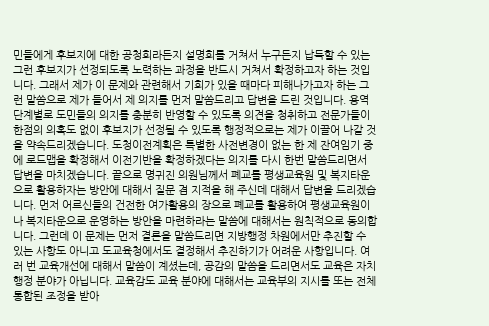민들에게 후보지에 대한 공청회라든지 설명회를 거쳐서 누구든지 납득할 수 있는 그런 후보지가 선정되도록 노력하는 과정을 반드시 거쳐서 확정하고자 하는 것입니다. 그래서 제가 이 문제와 관련해서 기회가 있을 때마다 피해나가고자 하는 그런 말씀으로 제가 들어서 제 의지를 먼저 말씀드리고 답변을 드린 것입니다. 용역 단계별로 도민들의 의지를 충분히 반영할 수 있도록 의견을 청취하고 전문가들이 한점의 의혹도 없이 후보지가 선정될 수 있도록 행정적으로는 제가 이끌어 나갈 것을 약속드리겠습니다. 도청이전계획은 특별한 사전변경이 없는 한 제 잔여임기 중에 로드맵을 확정해서 이전기반을 확정하겠다는 의지를 다시 한번 말씀드리면서 답변을 마치겠습니다. 끝으로 명귀진 의원님께서 폐교를 평생교육원 및 복지타운으로 활용하자는 방안에 대해서 질문 겸 지적을 해 주신데 대해서 답변을 드리겠습니다. 먼저 어르신들의 건전한 여가활용의 장으로 폐교를 활용하여 평생교육원이나 복지타운으로 운영하는 방안을 마련하라는 말씀에 대해서는 원칙적으로 동의합니다. 그런데 이 문제는 먼저 결론을 말씀드리면 지방행정 차원에서만 추진할 수 있는 사항도 아니고 도교육청에서도 결정해서 추진하기가 어려운 사항입니다. 여러 번 교육개선에 대해서 말씀이 계셨는데, 공감의 말씀을 드리면서도 교육은 자치행정 분야가 아닙니다. 교육감도 교육 분야에 대해서는 교육부의 지시를 또는 전체 통합된 조정을 받아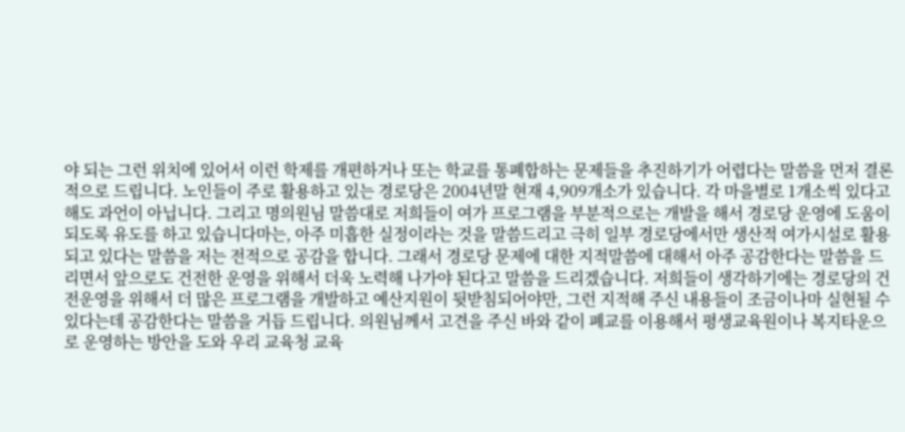야 되는 그런 위치에 있어서 이런 학제를 개편하거나 또는 학교를 통폐합하는 문제들을 추진하기가 어렵다는 말씀을 먼저 결론적으로 드립니다. 노인들이 주로 활용하고 있는 경로당은 2004년말 현재 4,909개소가 있습니다. 각 마을별로 1개소씩 있다고 해도 과언이 아닙니다. 그리고 명의원님 말씀대로 저희들이 여가 프로그램을 부분적으로는 개발을 해서 경로당 운영에 도움이 되도록 유도를 하고 있습니다마는, 아주 미흡한 실정이라는 것을 말씀드리고 극히 일부 경로당에서만 생산적 여가시설로 활용되고 있다는 말씀을 저는 전적으로 공감을 합니다. 그래서 경로당 문제에 대한 지적말씀에 대해서 아주 공감한다는 말씀을 드리면서 앞으로도 건전한 운영을 위해서 더욱 노력해 나가야 된다고 말씀을 드리겠습니다. 저희들이 생각하기에는 경로당의 건전운영을 위해서 더 많은 프로그램을 개발하고 예산지원이 뒷받침되어야만, 그런 지적해 주신 내용들이 조금이나마 실현될 수 있다는데 공감한다는 말씀을 거듭 드립니다. 의원님께서 고견을 주신 바와 같이 폐교를 이용해서 평생교육원이나 복지타운으로 운영하는 방안을 도와 우리 교육청 교육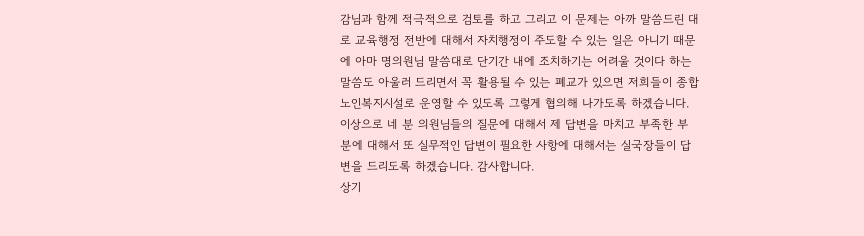감님과 함께 적극적으로 검토를 하고 그리고 이 문제는 아까 말씀드린 대로 교육행정 전반에 대해서 자치행정이 주도할 수 있는 일은 아니기 때문에 아마 명의원님 말씀대로 단기간 내에 조치하기는 어려울 것이다 하는 말씀도 아울러 드리면서 꼭 활용될 수 있는 폐교가 있으면 저희들이 종합노인복지시설로 운영할 수 있도록 그렇게 협의해 나가도록 하겠습니다. 이상으로 네 분 의원님들의 질문에 대해서 제 답변을 마치고 부족한 부분에 대해서 또 실무적인 답변이 필요한 사항에 대해서는 실국장들이 답변을 드리도록 하겠습니다. 감사합니다.
상기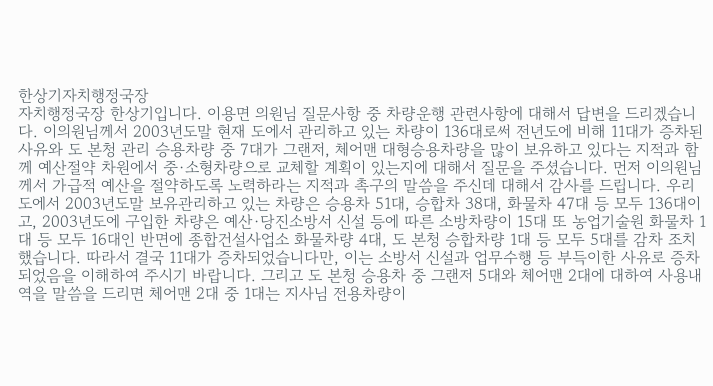한상기자치행정국장
자치행정국장 한상기입니다. 이용면 의원님 질문사항 중 차량운행 관련사항에 대해서 답변을 드리겠습니다. 이의원님께서 2003년도말 현재 도에서 관리하고 있는 차량이 136대로써 전년도에 비해 11대가 증차된 사유와 도 본청 관리 승용차량 중 7대가 그랜저, 체어맨 대형승용차량을 많이 보유하고 있다는 지적과 함께 예산절약 차원에서 중·소형차량으로 교체할 계획이 있는지에 대해서 질문을 주셨습니다. 먼저 이의원님께서 가급적 예산을 절약하도록 노력하라는 지적과 촉구의 말씀을 주신데 대해서 감사를 드립니다. 우리 도에서 2003년도말 보유관리하고 있는 차량은 승용차 51대, 승합차 38대, 화물차 47대 등 모두 136대이고, 2003년도에 구입한 차량은 예산·당진소방서 신설 등에 따른 소방차량이 15대 또 농업기술원 화물차 1대 등 모두 16대인 반면에 종합건설사업소 화물차량 4대, 도 본청 승합차량 1대 등 모두 5대를 감차 조치했습니다. 따라서 결국 11대가 증차되었습니다만, 이는 소방서 신설과 업무수행 등 부득이한 사유로 증차되었음을 이해하여 주시기 바랍니다. 그리고 도 본청 승용차 중 그랜저 5대와 체어맨 2대에 대하여 사용내역을 말씀을 드리면 체어맨 2대 중 1대는 지사님 전용차량이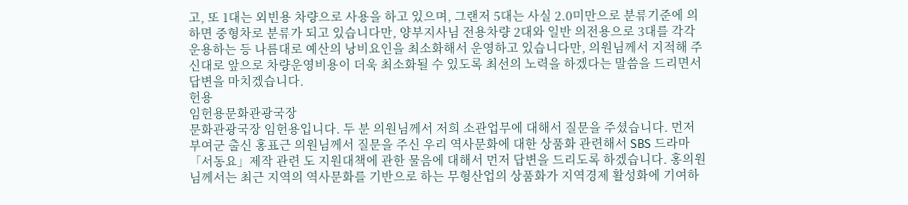고, 또 1대는 외빈용 차량으로 사용을 하고 있으며, 그랜저 5대는 사실 2.0미만으로 분류기준에 의하면 중형차로 분류가 되고 있습니다만, 양부지사님 전용차량 2대와 일반 의전용으로 3대를 각각 운용하는 등 나름대로 예산의 낭비요인을 최소화해서 운영하고 있습니다만, 의원님께서 지적해 주신대로 앞으로 차량운영비용이 더욱 최소화될 수 있도록 최선의 노력을 하겠다는 말씀을 드리면서 답변을 마치겠습니다.
헌용
임헌용문화관광국장
문화관광국장 임헌용입니다. 두 분 의원님께서 저희 소관업무에 대해서 질문을 주셨습니다. 먼저 부여군 출신 홍표근 의원님께서 질문을 주신 우리 역사문화에 대한 상품화 관련해서 SBS 드라마 「서동요」제작 관련 도 지원대책에 관한 물음에 대해서 먼저 답변을 드리도록 하겠습니다. 홍의원님께서는 최근 지역의 역사문화를 기반으로 하는 무형산업의 상품화가 지역경제 활성화에 기여하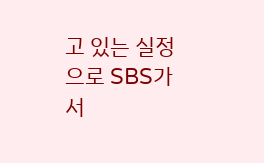고 있는 실정으로 SBS가 서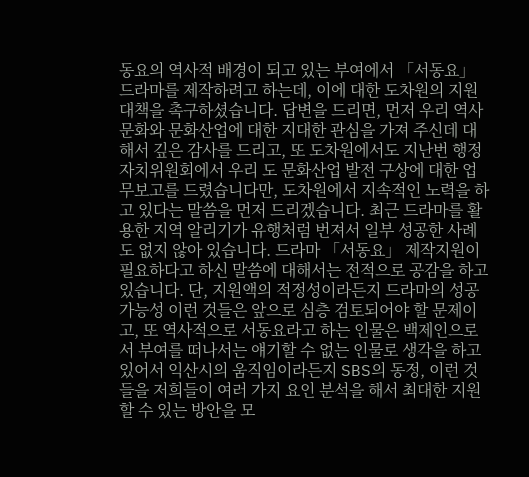동요의 역사적 배경이 되고 있는 부여에서 「서동요」드라마를 제작하려고 하는데, 이에 대한 도차원의 지원대책을 촉구하셨습니다. 답변을 드리면, 먼저 우리 역사문화와 문화산업에 대한 지대한 관심을 가져 주신데 대해서 깊은 감사를 드리고, 또 도차원에서도 지난번 행정자치위원회에서 우리 도 문화산업 발전 구상에 대한 업무보고를 드렸습니다만, 도차원에서 지속적인 노력을 하고 있다는 말씀을 먼저 드리겠습니다. 최근 드라마를 활용한 지역 알리기가 유행처럼 번져서 일부 성공한 사례도 없지 않아 있습니다. 드라마 「서동요」 제작지원이 필요하다고 하신 말씀에 대해서는 전적으로 공감을 하고 있습니다. 단, 지원액의 적정성이라든지 드라마의 성공 가능성 이런 것들은 앞으로 심층 검토되어야 할 문제이고, 또 역사적으로 서동요라고 하는 인물은 백제인으로서 부여를 떠나서는 얘기할 수 없는 인물로 생각을 하고 있어서 익산시의 움직임이라든지 SBS의 동정, 이런 것들을 저희들이 여러 가지 요인 분석을 해서 최대한 지원할 수 있는 방안을 모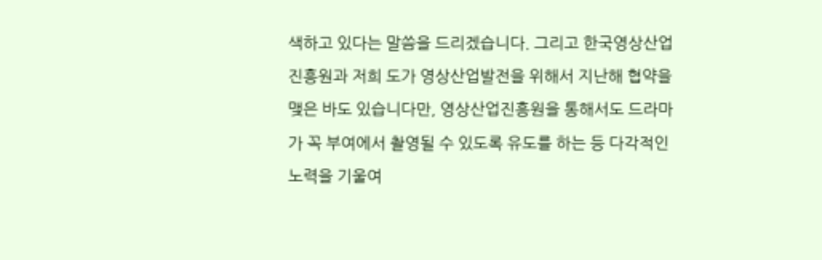색하고 있다는 말씀을 드리겠습니다. 그리고 한국영상산업진흥원과 저희 도가 영상산업발전을 위해서 지난해 협약을 맺은 바도 있습니다만, 영상산업진흥원을 통해서도 드라마가 꼭 부여에서 촬영될 수 있도록 유도를 하는 등 다각적인 노력을 기울여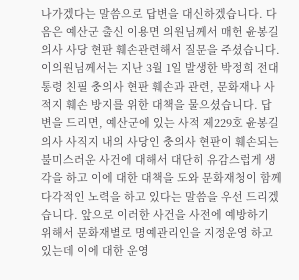나가겠다는 말씀으로 답변을 대신하겠습니다. 다음은 예산군 출신 이용면 의원님께서 매헌 윤봉길 의사 사당 현판 훼손관련해서 질문을 주셨습니다. 이의원님께서는 지난 3월 1일 발생한 박정희 전대통령 친필 충의사 현판 훼손과 관련, 문화재나 사적지 훼손 방지를 위한 대책을 물으셨습니다. 답변을 드리면, 예산군에 있는 사적 제229호 윤봉길 의사 사직지 내의 사당인 충의사 현판이 훼손되는 불미스러운 사건에 대해서 대단히 유감스럽게 생각을 하고 이에 대한 대책을 도와 문화재청이 함께 다각적인 노력을 하고 있다는 말씀을 우선 드리겠습니다. 앞으로 이러한 사건을 사전에 예방하기 위해서 문화재별로 명예관리인을 지정운영 하고 있는데 이에 대한 운영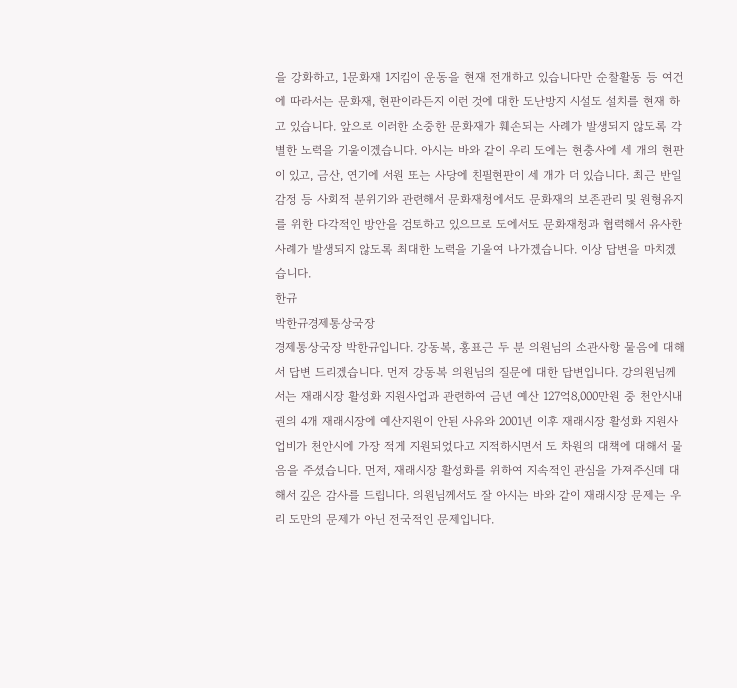을 강화하고, 1문화재 1지킴이 운동을 현재 전개하고 있습니다만 순찰활동 등 여건에 따라서는 문화재, 현판이라든지 이런 것에 대한 도난방지 시설도 설치를 현재 하고 있습니다. 앞으로 이러한 소중한 문화재가 훼손되는 사례가 발생되지 않도록 각별한 노력을 기울이겠습니다. 아시는 바와 같이 우리 도에는 현충사에 세 개의 현판이 있고, 금산, 연기에 서원 또는 사당에 친필현판이 세 개가 더 있습니다. 최근 반일감정 등 사회적 분위기와 관련해서 문화재청에서도 문화재의 보존관리 및 원형유지를 위한 다각적인 방안을 검토하고 있으므로 도에서도 문화재청과 협력해서 유사한 사례가 발생되지 않도록 최대한 노력을 기울여 나가겠습니다. 이상 답변을 마치겠습니다.
한규
박한규경제통상국장
경제통상국장 박한규입니다. 강동복, 홍표근 두 분 의원님의 소관사항 물음에 대해서 답변 드리겠습니다. 먼저 강동복 의원님의 질문에 대한 답변입니다. 강의원님께서는 재래시장 활성화 지원사업과 관련하여 금년 예산 127억8,000만원 중 천안시내권의 4개 재래시장에 예산지원이 안된 사유와 2001년 이후 재래시장 활성화 지원사업비가 천안시에 가장 적게 지원되었다고 지적하시면서 도 차원의 대책에 대해서 물음을 주셨습니다. 먼저, 재래시장 활성화를 위하여 지속적인 관심을 가져주신데 대해서 깊은 감사를 드립니다. 의원님께서도 잘 아시는 바와 같이 재래시장 문제는 우리 도만의 문제가 아닌 전국적인 문제입니다.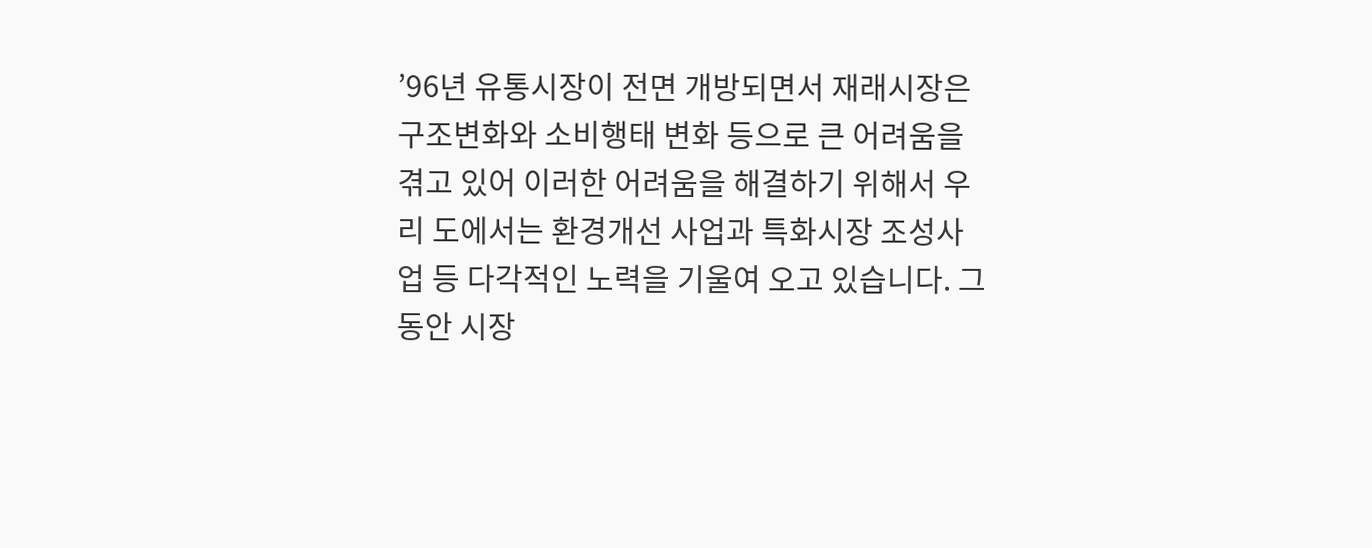’96년 유통시장이 전면 개방되면서 재래시장은 구조변화와 소비행태 변화 등으로 큰 어려움을 겪고 있어 이러한 어려움을 해결하기 위해서 우리 도에서는 환경개선 사업과 특화시장 조성사업 등 다각적인 노력을 기울여 오고 있습니다. 그동안 시장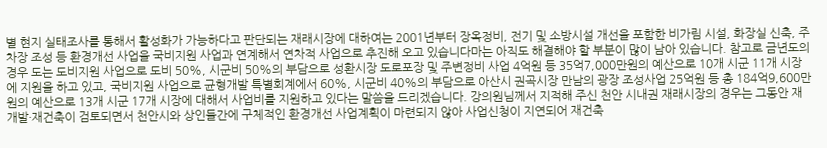별 현지 실태조사를 통해서 활성화가 가능하다고 판단되는 재래시장에 대하여는 2001년부터 장옥정비, 전기 및 소방시설 개선을 포함한 비가림 시설, 화장실 신축, 주차장 조성 등 환경개선 사업을 국비지원 사업과 연계해서 연차적 사업으로 추진해 오고 있습니다마는 아직도 해결해야 할 부분이 많이 남아 있습니다. 참고로 금년도의 경우 도는 도비지원 사업으로 도비 50%, 시군비 50%의 부담으로 성환시장 도로포장 및 주변정비 사업 4억원 등 35억7,000만원의 예산으로 10개 시군 11개 시장에 지원을 하고 있고, 국비지원 사업으로 균형개발 특별회계에서 60%, 시군비 40%의 부담으로 아산시 권곡시장 만남의 광장 조성사업 25억원 등 총 184억9,600만원의 예산으로 13개 시군 17개 시장에 대해서 사업비를 지원하고 있다는 말씀을 드리겠습니다. 강의원님께서 지적해 주신 천안 시내권 재래시장의 경우는 그동안 재개발·재건축이 검토되면서 천안시와 상인들간에 구체적인 환경개선 사업계획이 마련되지 않아 사업신청이 지연되어 재건축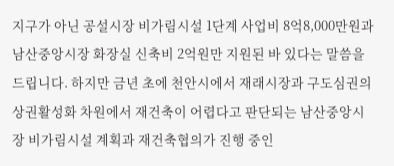지구가 아닌 공설시장 비가림시설 1단계 사업비 8억8,000만원과 남산중앙시장 화장실 신축비 2억원만 지원된 바 있다는 말씀을 드립니다. 하지만 금년 초에 천안시에서 재래시장과 구도심권의 상권활성화 차원에서 재건축이 어렵다고 판단되는 남산중앙시장 비가림시설 계획과 재건축협의가 진행 중인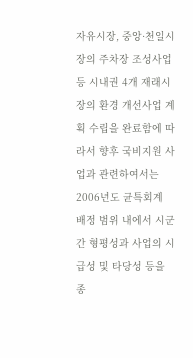자유시장, 중앙·천일시장의 주차장 조성사업 등 시내권 4개 재래시장의 환경 개선사업 계획 수립을 완료함에 따라서 향후 국비지원 사업과 관련하여서는 2006년도 균특회계 배정 범위 내에서 시군간 형평성과 사업의 시급성 및 타당성 등을 종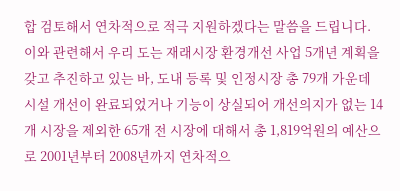합 검토해서 연차적으로 적극 지원하겠다는 말씀을 드립니다. 이와 관련해서 우리 도는 재래시장 환경개선 사업 5개년 계획을 갖고 추진하고 있는 바, 도내 등록 및 인정시장 총 79개 가운데 시설 개선이 완료되었거나 기능이 상실되어 개선의지가 없는 14개 시장을 제외한 65개 전 시장에 대해서 총 1,819억원의 예산으로 2001년부터 2008년까지 연차적으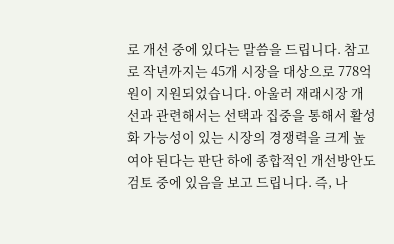로 개선 중에 있다는 말씀을 드립니다. 참고로 작년까지는 45개 시장을 대상으로 778억원이 지원되었습니다. 아울러 재래시장 개선과 관련해서는 선택과 집중을 통해서 활성화 가능성이 있는 시장의 경쟁력을 크게 높여야 된다는 판단 하에 종합적인 개선방안도 검토 중에 있음을 보고 드립니다. 즉, 나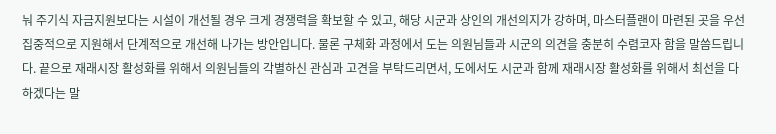눠 주기식 자금지원보다는 시설이 개선될 경우 크게 경쟁력을 확보할 수 있고, 해당 시군과 상인의 개선의지가 강하며, 마스터플랜이 마련된 곳을 우선 집중적으로 지원해서 단계적으로 개선해 나가는 방안입니다. 물론 구체화 과정에서 도는 의원님들과 시군의 의견을 충분히 수렴코자 함을 말씀드립니다. 끝으로 재래시장 활성화를 위해서 의원님들의 각별하신 관심과 고견을 부탁드리면서, 도에서도 시군과 함께 재래시장 활성화를 위해서 최선을 다하겠다는 말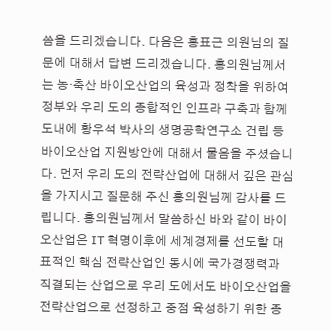씀을 드리겠습니다. 다음은 홍표근 의원님의 질문에 대해서 답변 드리겠습니다. 홍의원님께서는 농·축산 바이오산업의 육성과 정착을 위하여 정부와 우리 도의 종합적인 인프라 구축과 함께 도내에 황우석 박사의 생명공학연구소 건립 등 바이오산업 지원방안에 대해서 물음을 주셨습니다. 먼저 우리 도의 전략산업에 대해서 깊은 관심을 가지시고 질문해 주신 홍의원님께 감사를 드립니다. 홍의원님께서 말씀하신 바와 같이 바이오산업은 IT 혁명이후에 세계경제를 선도할 대표적인 핵심 전략산업인 동시에 국가경쟁력과 직결되는 산업으로 우리 도에서도 바이오산업을 전략산업으로 선정하고 중점 육성하기 위한 종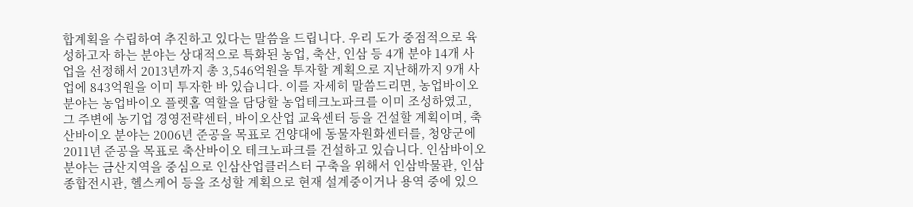합계획을 수립하여 추진하고 있다는 말씀을 드립니다. 우리 도가 중점적으로 육성하고자 하는 분야는 상대적으로 특화된 농업, 축산, 인삼 등 4개 분야 14개 사업을 선정해서 2013년까지 총 3,546억원을 투자할 계획으로 지난해까지 9개 사업에 843억원을 이미 투자한 바 있습니다. 이를 자세히 말씀드리면, 농업바이오 분야는 농업바이오 플렛홈 역할을 담당할 농업테크노파크를 이미 조성하였고, 그 주변에 농기업 경영전략센터, 바이오산업 교육센터 등을 건설할 계획이며, 축산바이오 분야는 2006년 준공을 목표로 건양대에 동물자원화센터를, 청양군에 2011년 준공을 목표로 축산바이오 테크노파크를 건설하고 있습니다. 인삼바이오 분야는 금산지역을 중심으로 인삼산업클러스터 구축을 위해서 인삼박물관, 인삼종합전시관, 헬스케어 등을 조성할 계획으로 현재 설계중이거나 용역 중에 있으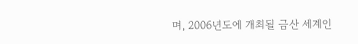며, 2006년도에 개최될 금산 세계인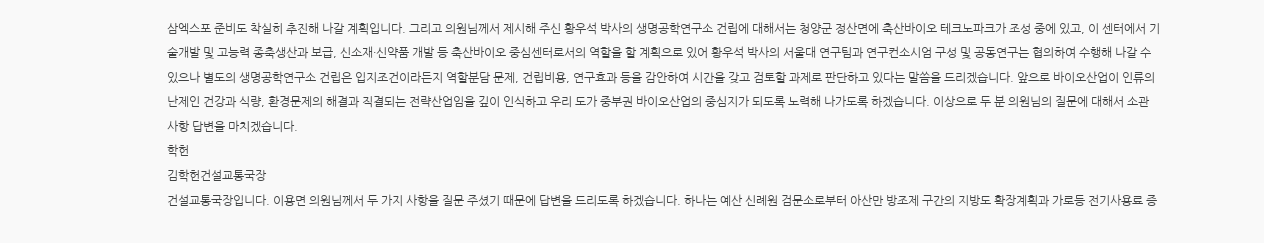삼엑스포 준비도 착실히 추진해 나갈 계획입니다. 그리고 의원님께서 제시해 주신 황우석 박사의 생명공학연구소 건립에 대해서는 청양군 정산면에 축산바이오 테크노파크가 조성 중에 있고, 이 센터에서 기술개발 및 고능력 종축생산과 보급, 신소재·신약품 개발 등 축산바이오 중심센터로서의 역할을 할 계획으로 있어 황우석 박사의 서울대 연구팀과 연구컨소시엄 구성 및 공동연구는 협의하여 수행해 나갈 수 있으나 별도의 생명공학연구소 건립은 입지조건이라든지 역할분담 문제, 건립비용, 연구효과 등을 감안하여 시간을 갖고 검토할 과제로 판단하고 있다는 말씀을 드리겠습니다. 앞으로 바이오산업이 인류의 난제인 건강과 식량, 환경문제의 해결과 직결되는 전략산업임을 깊이 인식하고 우리 도가 중부권 바이오산업의 중심지가 되도록 노력해 나가도록 하겠습니다. 이상으로 두 분 의원님의 질문에 대해서 소관 사항 답변을 마치겠습니다.
학헌
김학헌건설교통국장
건설교통국장입니다. 이용면 의원님께서 두 가지 사항을 질문 주셨기 때문에 답변을 드리도록 하겠습니다. 하나는 예산 신례원 검문소로부터 아산만 방조제 구간의 지방도 확장계획과 가로등 전기사용료 증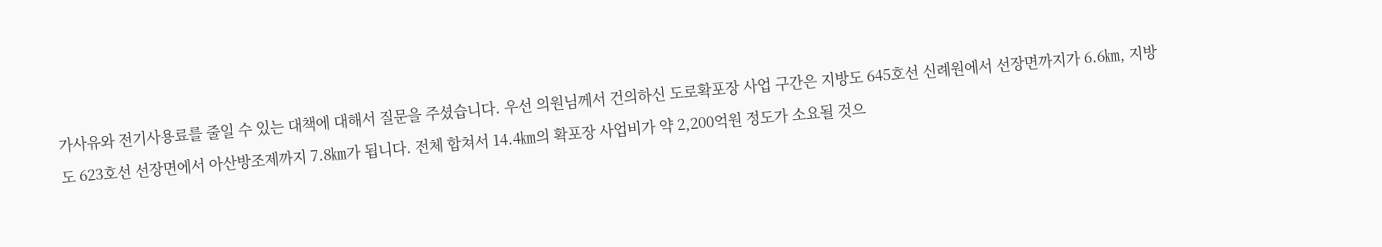가사유와 전기사용료를 줄일 수 있는 대책에 대해서 질문을 주셨습니다. 우선 의원님께서 건의하신 도로확포장 사업 구간은 지방도 645호선 신례원에서 선장면까지가 6.6㎞, 지방도 623호선 선장면에서 아산방조제까지 7.8㎞가 됩니다. 전체 합쳐서 14.4㎞의 확포장 사업비가 약 2,200억원 정도가 소요될 것으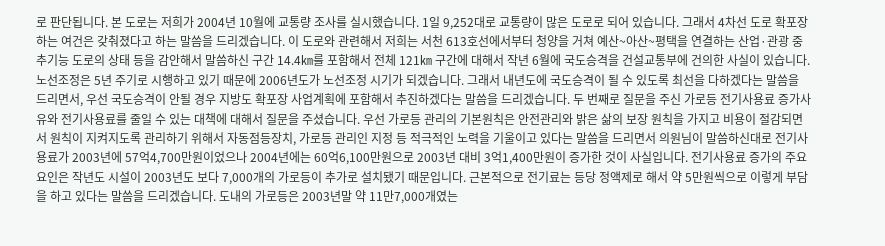로 판단됩니다. 본 도로는 저희가 2004년 10월에 교통량 조사를 실시했습니다. 1일 9,252대로 교통량이 많은 도로로 되어 있습니다. 그래서 4차선 도로 확포장 하는 여건은 갖춰졌다고 하는 말씀을 드리겠습니다. 이 도로와 관련해서 저희는 서천 613호선에서부터 청양을 거쳐 예산~아산~평택을 연결하는 산업·관광 중추기능 도로의 상태 등을 감안해서 말씀하신 구간 14.4㎞를 포함해서 전체 121㎞ 구간에 대해서 작년 6월에 국도승격을 건설교통부에 건의한 사실이 있습니다. 노선조정은 5년 주기로 시행하고 있기 때문에 2006년도가 노선조정 시기가 되겠습니다. 그래서 내년도에 국도승격이 될 수 있도록 최선을 다하겠다는 말씀을 드리면서, 우선 국도승격이 안될 경우 지방도 확포장 사업계획에 포함해서 추진하겠다는 말씀을 드리겠습니다. 두 번째로 질문을 주신 가로등 전기사용료 증가사유와 전기사용료를 줄일 수 있는 대책에 대해서 질문을 주셨습니다. 우선 가로등 관리의 기본원칙은 안전관리와 밝은 삶의 보장 원칙을 가지고 비용이 절감되면서 원칙이 지켜지도록 관리하기 위해서 자동점등장치, 가로등 관리인 지정 등 적극적인 노력을 기울이고 있다는 말씀을 드리면서 의원님이 말씀하신대로 전기사용료가 2003년에 57억4,700만원이었으나 2004년에는 60억6,100만원으로 2003년 대비 3억1,400만원이 증가한 것이 사실입니다. 전기사용료 증가의 주요 요인은 작년도 시설이 2003년도 보다 7,000개의 가로등이 추가로 설치됐기 때문입니다. 근본적으로 전기료는 등당 정액제로 해서 약 5만원씩으로 이렇게 부담을 하고 있다는 말씀을 드리겠습니다. 도내의 가로등은 2003년말 약 11만7,000개였는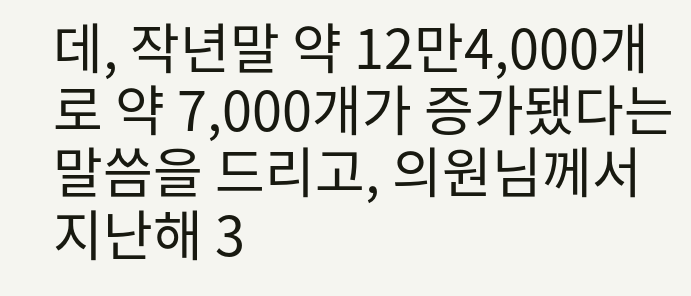데, 작년말 약 12만4,000개로 약 7,000개가 증가됐다는 말씀을 드리고, 의원님께서 지난해 3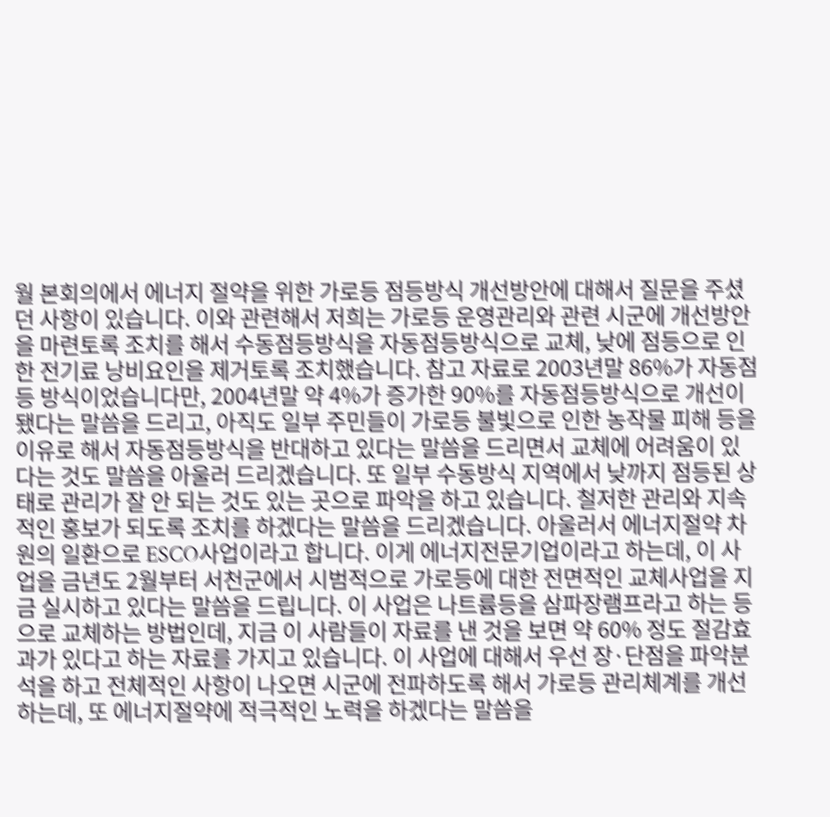월 본회의에서 에너지 절약을 위한 가로등 점등방식 개선방안에 대해서 질문을 주셨던 사항이 있습니다. 이와 관련해서 저희는 가로등 운영관리와 관련 시군에 개선방안을 마련토록 조치를 해서 수동점등방식을 자동점등방식으로 교체, 낮에 점등으로 인한 전기료 낭비요인을 제거토록 조치했습니다. 참고 자료로 2003년말 86%가 자동점등 방식이었습니다만, 2004년말 약 4%가 증가한 90%를 자동점등방식으로 개선이 됐다는 말씀을 드리고, 아직도 일부 주민들이 가로등 불빛으로 인한 농작물 피해 등을 이유로 해서 자동점등방식을 반대하고 있다는 말씀을 드리면서 교체에 어려움이 있다는 것도 말씀을 아울러 드리겠습니다. 또 일부 수동방식 지역에서 낮까지 점등된 상태로 관리가 잘 안 되는 것도 있는 곳으로 파악을 하고 있습니다. 철저한 관리와 지속적인 홍보가 되도록 조치를 하겠다는 말씀을 드리겠습니다. 아울러서 에너지절약 차원의 일환으로 ESCO사업이라고 합니다. 이게 에너지전문기업이라고 하는데, 이 사업을 금년도 2월부터 서천군에서 시범적으로 가로등에 대한 전면적인 교체사업을 지금 실시하고 있다는 말씀을 드립니다. 이 사업은 나트륨등을 삼파장램프라고 하는 등으로 교체하는 방법인데, 지금 이 사람들이 자료를 낸 것을 보면 약 60% 정도 절감효과가 있다고 하는 자료를 가지고 있습니다. 이 사업에 대해서 우선 장·단점을 파악분석을 하고 전체적인 사항이 나오면 시군에 전파하도록 해서 가로등 관리체계를 개선하는데, 또 에너지절약에 적극적인 노력을 하겠다는 말씀을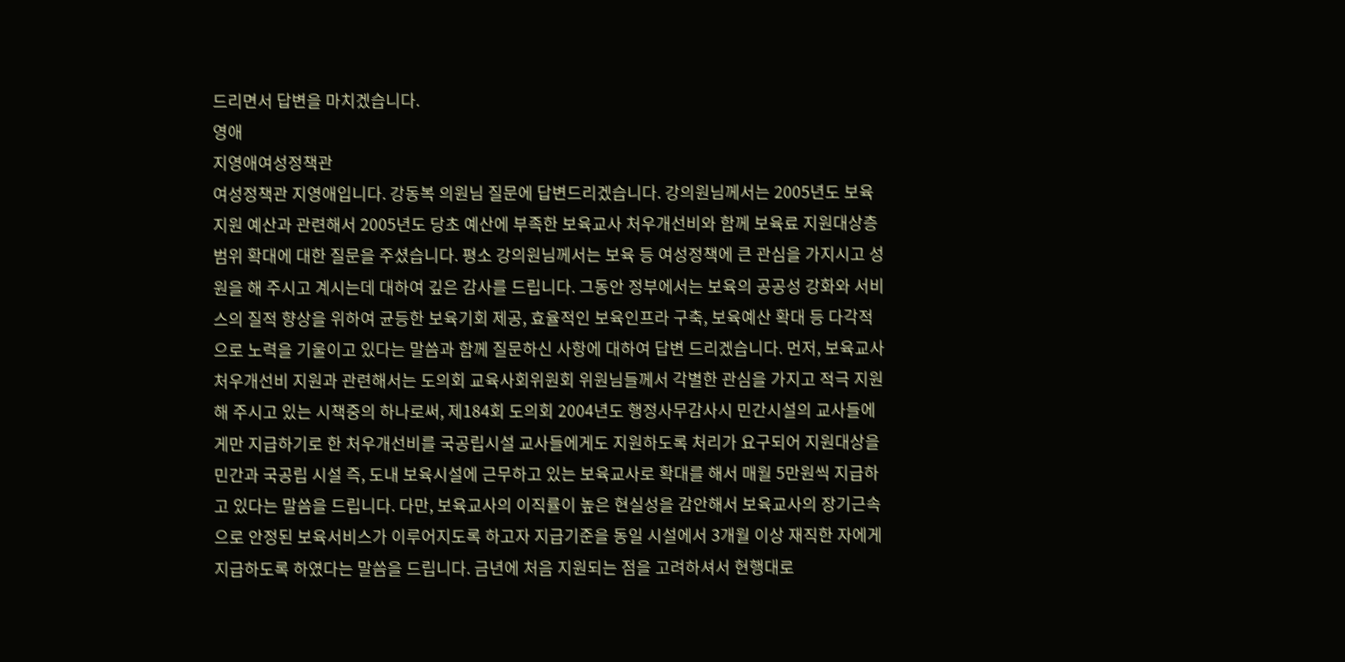드리면서 답변을 마치겠습니다.
영애
지영애여성정책관
여성정책관 지영애입니다. 강동복 의원님 질문에 답변드리겠습니다. 강의원님께서는 2005년도 보육지원 예산과 관련해서 2005년도 당초 예산에 부족한 보육교사 처우개선비와 함께 보육료 지원대상층 범위 확대에 대한 질문을 주셨습니다. 평소 강의원님께서는 보육 등 여성정책에 큰 관심을 가지시고 성원을 해 주시고 계시는데 대하여 깊은 감사를 드립니다. 그동안 정부에서는 보육의 공공성 강화와 서비스의 질적 향상을 위하여 균등한 보육기회 제공, 효율적인 보육인프라 구축, 보육예산 확대 등 다각적으로 노력을 기울이고 있다는 말씀과 함께 질문하신 사항에 대하여 답변 드리겠습니다. 먼저, 보육교사 처우개선비 지원과 관련해서는 도의회 교육사회위원회 위원님들께서 각별한 관심을 가지고 적극 지원해 주시고 있는 시책중의 하나로써, 제184회 도의회 2004년도 행정사무감사시 민간시설의 교사들에게만 지급하기로 한 처우개선비를 국공립시설 교사들에게도 지원하도록 처리가 요구되어 지원대상을 민간과 국공립 시설 즉, 도내 보육시설에 근무하고 있는 보육교사로 확대를 해서 매월 5만원씩 지급하고 있다는 말씀을 드립니다. 다만, 보육교사의 이직률이 높은 현실성을 감안해서 보육교사의 장기근속으로 안정된 보육서비스가 이루어지도록 하고자 지급기준을 동일 시설에서 3개월 이상 재직한 자에게 지급하도록 하였다는 말씀을 드립니다. 금년에 처음 지원되는 점을 고려하셔서 현행대로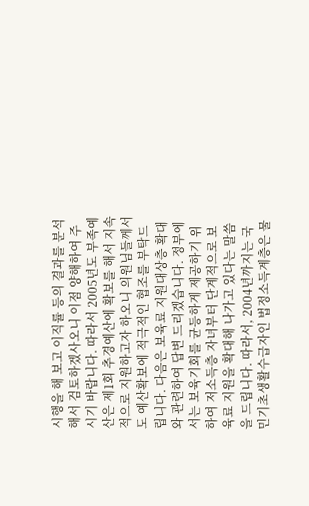시행을 해 보고 이직률 등의 결과를 분석해서 검토하겠사오니 이점 양해하여 주시기 바랍니다. 따라서 2005년도 부족예산은 제1회 추경예산에 확보를 해서 지속적으로 지원하고자 하오니 의원님들께서도 예산확보에 적극적인 협조를 부탁드립니다. 다음은 보육료 지원대상층 확대와 관련하여 답변 드리겠습니다. 정부에서는 보육기회를 균등하게 제공하기 위하여 저소득층 자녀부터 단계적으로 보육료 지원을 확대해 나가고 있다는 말씀을 드립니다. 따라서, 2004년까지는 국민기초생활수급자인 법정소득계층은 물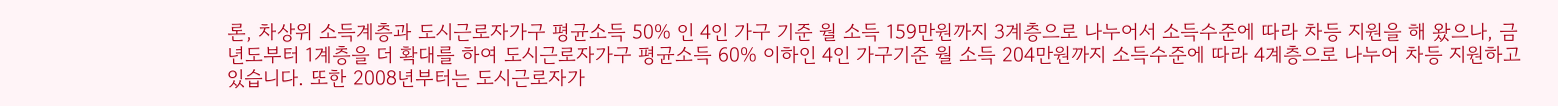론, 차상위 소득계층과 도시근로자가구 평균소득 50% 인 4인 가구 기준 월 소득 159만원까지 3계층으로 나누어서 소득수준에 따라 차등 지원을 해 왔으나, 금년도부터 1계층을 더 확대를 하여 도시근로자가구 평균소득 60% 이하인 4인 가구기준 월 소득 204만원까지 소득수준에 따라 4계층으로 나누어 차등 지원하고 있습니다. 또한 2008년부터는 도시근로자가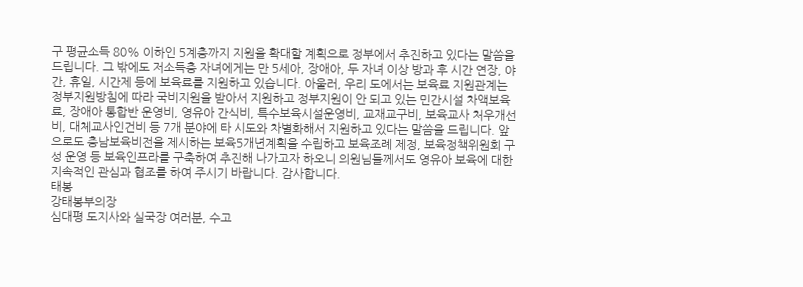구 평균소득 80% 이하인 5계층까지 지원을 확대할 계획으로 정부에서 추진하고 있다는 말씀을 드립니다. 그 밖에도 저소득층 자녀에게는 만 5세아, 장애아, 두 자녀 이상 방과 후 시간 연장, 야간, 휴일, 시간제 등에 보육료를 지원하고 있습니다. 아울러, 우리 도에서는 보육료 지원관계는 정부지원방침에 따라 국비지원을 받아서 지원하고 정부지원이 안 되고 있는 민간시설 차액보육료, 장애아 통합반 운영비, 영유아 간식비, 특수보육시설운영비, 교재교구비, 보육교사 처우개선비, 대체교사인건비 등 7개 분야에 타 시도와 차별화해서 지원하고 있다는 말씀을 드립니다. 앞으로도 충남보육비전을 제시하는 보육5개년계획을 수립하고 보육조례 제정, 보육정책위원회 구성 운영 등 보육인프라를 구축하여 추진해 나가고자 하오니 의원님들께서도 영유아 보육에 대한 지속적인 관심과 협조를 하여 주시기 바랍니다. 감사합니다.
태봉
강태봉부의장
심대평 도지사와 실국장 여러분, 수고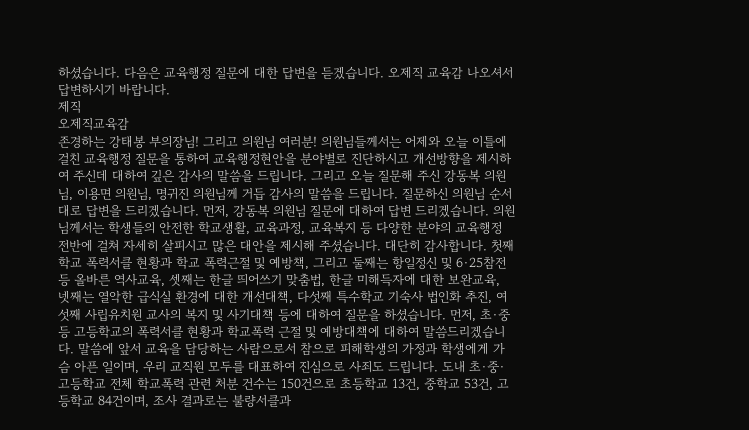하셨습니다. 다음은 교육행정 질문에 대한 답변을 듣겠습니다. 오제직 교육감 나오셔서 답변하시기 바랍니다.
제직
오제직교육감
존경하는 강태봉 부의장님! 그리고 의원님 여러분! 의원님들께서는 어제와 오늘 이틀에 걸친 교육행정 질문을 통하여 교육행정현안을 분야별로 진단하시고 개선방향을 제시하여 주신데 대하여 깊은 감사의 말씀을 드립니다. 그리고 오늘 질문해 주신 강동복 의원님, 이용면 의원님, 명귀진 의원님께 거듭 감사의 말씀을 드립니다. 질문하신 의원님 순서대로 답변을 드리겠습니다. 먼저, 강동복 의원님 질문에 대하여 답변 드리겠습니다. 의원님께서는 학생들의 안전한 학교생활, 교육과정, 교육복지 등 다양한 분야의 교육행정 전반에 걸쳐 자세히 살피시고 많은 대안을 제시해 주셨습니다. 대단히 감사합니다. 첫째 학교 폭력서클 현황과 학교 폭력근절 및 예방책, 그리고 둘째는 항일정신 및 6·25참전 등 올바른 역사교육, 셋째는 한글 띄어쓰기 맞춤법, 한글 미해득자에 대한 보완교육, 넷째는 열악한 급식실 환경에 대한 개선대책, 다섯째 특수학교 기숙사 법인화 추진, 여섯째 사립유치원 교사의 복지 및 사기대책 등에 대하여 질문을 하셨습니다. 먼저, 초·중등 고등학교의 폭력서클 현황과 학교폭력 근절 및 예방대책에 대하여 말씀드리겠습니다. 말씀에 앞서 교육을 담당하는 사람으로서 참으로 피해학생의 가정과 학생에게 가슴 아픈 일이며, 우리 교직원 모두를 대표하여 진심으로 사죄도 드립니다. 도내 초·중·고등학교 전체 학교폭력 관련 처분 건수는 150건으로 초등학교 13건, 중학교 53건, 고등학교 84건이며, 조사 결과로는 불량서클과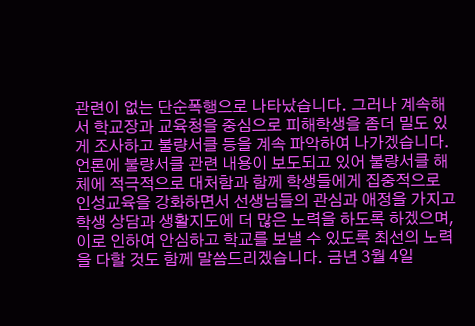관련이 없는 단순폭행으로 나타났습니다. 그러나 계속해서 학교장과 교육청을 중심으로 피해학생을 좀더 밀도 있게 조사하고 불량서클 등을 계속 파악하여 나가겠습니다. 언론에 불량서클 관련 내용이 보도되고 있어 불량서클 해체에 적극적으로 대처함과 함께 학생들에게 집중적으로 인성교육을 강화하면서 선생님들의 관심과 애정을 가지고 학생 상담과 생활지도에 더 많은 노력을 하도록 하겠으며, 이로 인하여 안심하고 학교를 보낼 수 있도록 최선의 노력을 다할 것도 함께 말씀드리겠습니다. 금년 3월 4일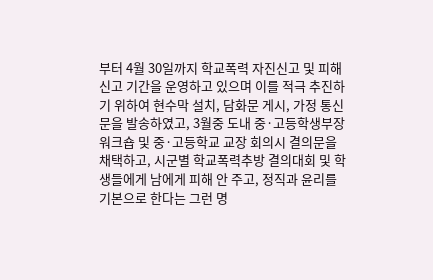부터 4월 30일까지 학교폭력 자진신고 및 피해신고 기간을 운영하고 있으며 이를 적극 추진하기 위하여 현수막 설치, 담화문 게시, 가정 통신문을 발송하였고, 3월중 도내 중·고등학생부장 워크숍 및 중·고등학교 교장 회의시 결의문을 채택하고, 시군별 학교폭력추방 결의대회 및 학생들에게 남에게 피해 안 주고, 정직과 윤리를 기본으로 한다는 그런 명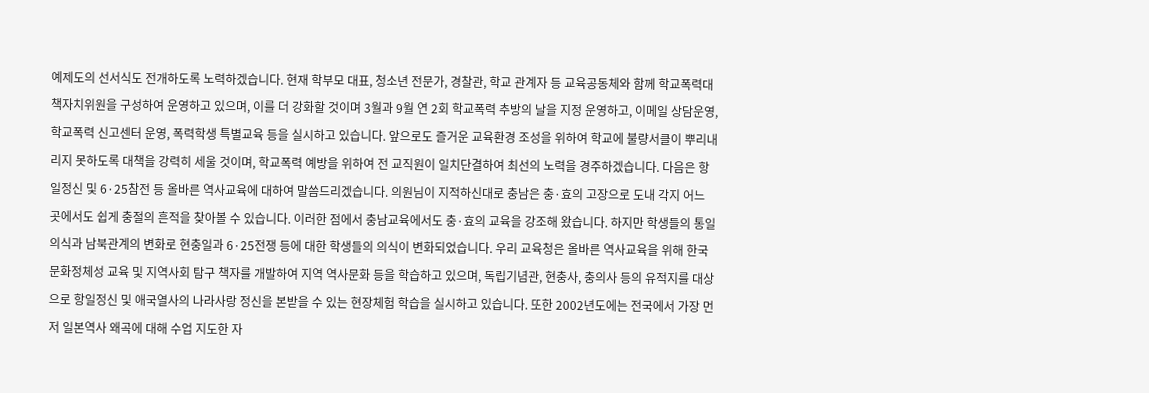예제도의 선서식도 전개하도록 노력하겠습니다. 현재 학부모 대표, 청소년 전문가, 경찰관, 학교 관계자 등 교육공동체와 함께 학교폭력대책자치위원을 구성하여 운영하고 있으며, 이를 더 강화할 것이며 3월과 9월 연 2회 학교폭력 추방의 날을 지정 운영하고, 이메일 상담운영, 학교폭력 신고센터 운영, 폭력학생 특별교육 등을 실시하고 있습니다. 앞으로도 즐거운 교육환경 조성을 위하여 학교에 불량서클이 뿌리내리지 못하도록 대책을 강력히 세울 것이며, 학교폭력 예방을 위하여 전 교직원이 일치단결하여 최선의 노력을 경주하겠습니다. 다음은 항일정신 및 6·25참전 등 올바른 역사교육에 대하여 말씀드리겠습니다. 의원님이 지적하신대로 충남은 충·효의 고장으로 도내 각지 어느 곳에서도 쉽게 충절의 흔적을 찾아볼 수 있습니다. 이러한 점에서 충남교육에서도 충·효의 교육을 강조해 왔습니다. 하지만 학생들의 통일의식과 남북관계의 변화로 현충일과 6·25전쟁 등에 대한 학생들의 의식이 변화되었습니다. 우리 교육청은 올바른 역사교육을 위해 한국 문화정체성 교육 및 지역사회 탐구 책자를 개발하여 지역 역사문화 등을 학습하고 있으며, 독립기념관, 현충사, 충의사 등의 유적지를 대상으로 항일정신 및 애국열사의 나라사랑 정신을 본받을 수 있는 현장체험 학습을 실시하고 있습니다. 또한 2002년도에는 전국에서 가장 먼저 일본역사 왜곡에 대해 수업 지도한 자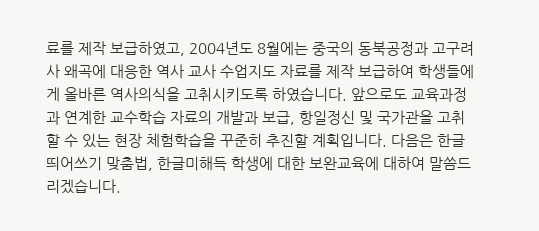료를 제작 보급하였고, 2004년도 8월에는 중국의 동북공정과 고구려사 왜곡에 대응한 역사 교사 수업지도 자료를 제작 보급하여 학생들에게 올바른 역사의식을 고취시키도록 하였습니다. 앞으로도 교육과정과 연계한 교수학습 자료의 개발과 보급, 항일정신 및 국가관을 고취할 수 있는 현장 체험학습을 꾸준히 추진할 계획입니다. 다음은 한글 띄어쓰기 맞춤법, 한글미해득 학생에 대한 보완교육에 대하여 말씀드리겠습니다.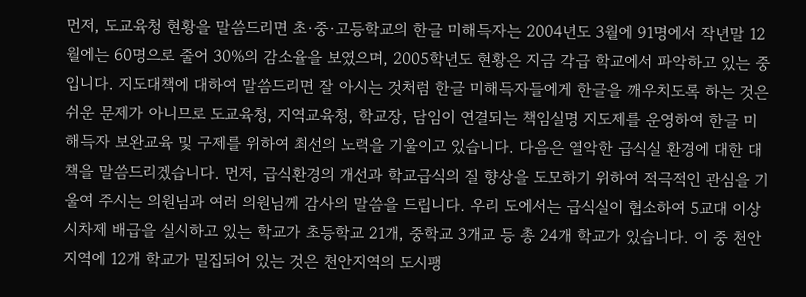먼저, 도교육청 현황을 말씀드리면 초·중·고등학교의 한글 미해득자는 2004년도 3월에 91명에서 작년말 12월에는 60명으로 줄어 30%의 감소율을 보였으며, 2005학년도 현황은 지금 각급 학교에서 파악하고 있는 중입니다. 지도대책에 대하여 말씀드리면 잘 아시는 것처럼 한글 미해득자들에게 한글을 깨우치도록 하는 것은 쉬운 문제가 아니므로 도교육청, 지역교육청, 학교장, 담임이 연결되는 책임실명 지도제를 운영하여 한글 미해득자 보완교육 및 구제를 위하여 최선의 노력을 기울이고 있습니다. 다음은 열악한 급식실 환경에 대한 대책을 말씀드리겠습니다. 먼저, 급식환경의 개선과 학교급식의 질 향상을 도모하기 위하여 적극적인 관심을 기울여 주시는 의원님과 여러 의원님께 감사의 말씀을 드립니다. 우리 도에서는 급식실이 협소하여 5교대 이상 시차제 배급을 실시하고 있는 학교가 초등학교 21개, 중학교 3개교 등 총 24개 학교가 있습니다. 이 중 천안지역에 12개 학교가 밀집되어 있는 것은 천안지역의 도시팽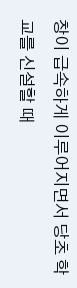창이 급속하게 이루어지면서 당초 학교를 신설할 때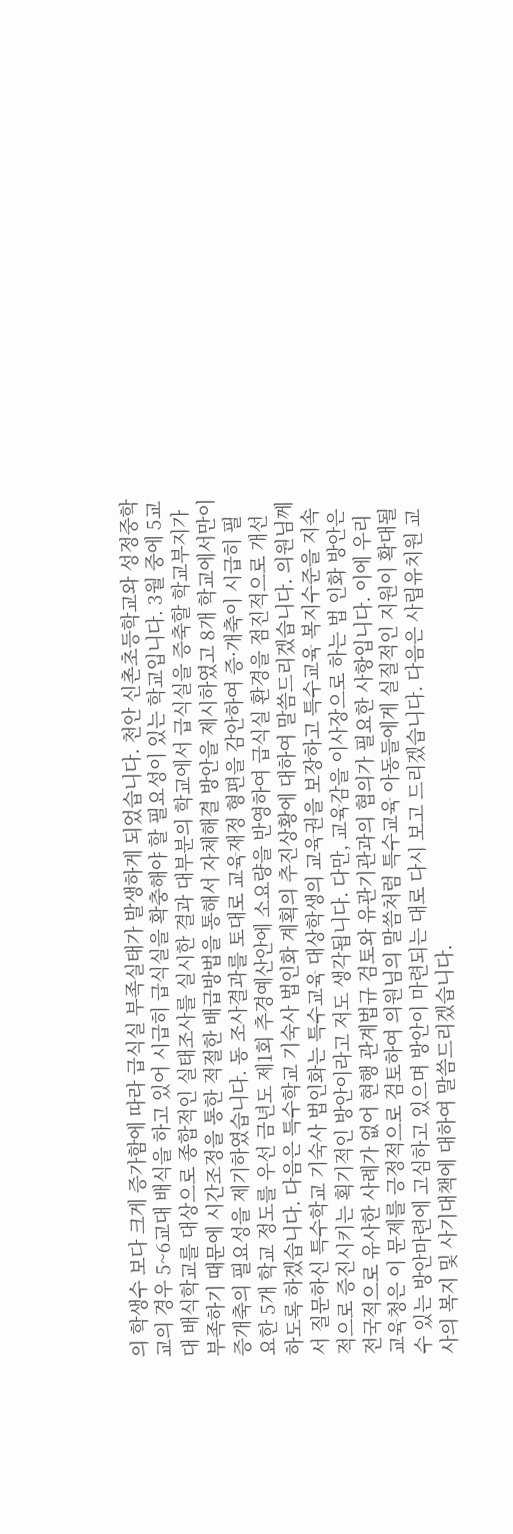의 학생수 보다 크게 증가함에 따라 급식실 부족실태가 발생하게 되었습니다. 천안 신촌초등학교와 성정중학교의 경우 5~6교대 배식을 하고 있어 시급히 급식실을 확충해야 할 필요성이 있는 학교입니다. 3월 중에 5교대 배식학교를 대상으로 종합적인 실태조사를 실시한 결과 대부분의 학교에서 급식실을 증축할 학교부지가 부족하기 때문에 시간조정을 통한 적절한 배급방법을 통해서 자체해결 방안을 제시하였고 8개 학교에서만이 증개축의 필요성을 제기하였습니다. 동 조사결과를 토대로 교육재정 형편을 감안하여 증·개축이 시급히 필요한 5개 학교 정도를 우선 금년도 제1회 추경예산안에 소요량을 반영하여 급식실 환경을 점진적으로 개선하도록 하겠습니다. 다음은 특수학교 기숙사 법인화 계획의 추진상황에 대하여 말씀드리겠습니다. 의원님께서 질문하신 특수학교 기숙사 법인화는 특수교육 대상학생의 교육권을 보장하고 특수교육 복지수준을 지속적으로 증진시키는 획기적인 방안이라고 저도 생각됩니다. 다만, 교육감을 이사장으로 하는 법 인화 방안은 전국적으로 유사한 사례가 없어 현행 관계법규 검토와 유관기관과의 협의가 필요한 사항입니다. 이에 우리 교육청은 이 문제를 긍정적으로 검토하여 의원님의 말씀처럼 특수교육 아동들에게 실질적인 지원이 확대될 수 있는 방안마련에 고심하고 있으며 방안이 마련되는 대로 다시 보고 드리겠습니다. 다음은 사립유치원 교사의 복지 및 사기대책에 대하여 말씀드리겠습니다.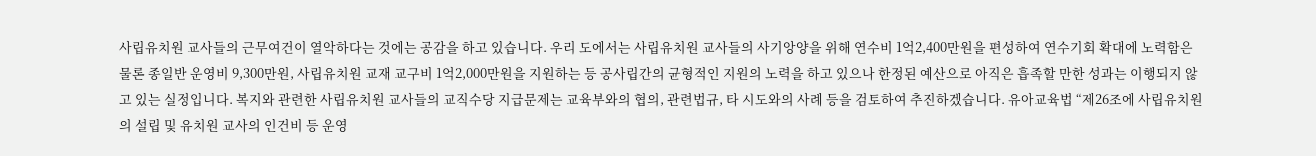사립유치원 교사들의 근무여건이 열악하다는 것에는 공감을 하고 있습니다. 우리 도에서는 사립유치원 교사들의 사기앙양을 위해 연수비 1억2,400만원을 편성하여 연수기회 확대에 노력함은 물론 종일반 운영비 9,300만원, 사립유치원 교재 교구비 1억2,000만원을 지원하는 등 공사립간의 균형적인 지원의 노력을 하고 있으나 한정된 예산으로 아직은 흡족할 만한 성과는 이행되지 않고 있는 실정입니다. 복지와 관련한 사립유치원 교사들의 교직수당 지급문제는 교육부와의 협의, 관련법규, 타 시도와의 사례 등을 검토하여 추진하겠습니다. 유아교육법 “제26조에 사립유치원의 설립 및 유치원 교사의 인건비 등 운영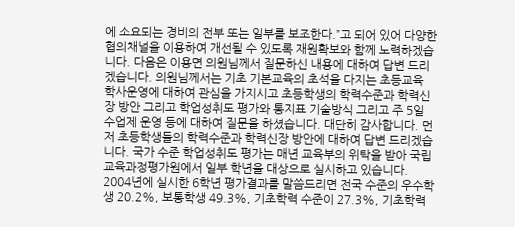에 소요되는 경비의 전부 또는 일부를 보조한다.”고 되어 있어 다양한 협의채널을 이용하여 개선될 수 있도록 재원확보와 함께 노력하겠습니다. 다음은 이용면 의원님께서 질문하신 내용에 대하여 답변 드리겠습니다. 의원님께서는 기초 기본교육의 초석을 다지는 초등교육 학사운영에 대하여 관심을 가지시고 초등학생의 학력수준과 학력신장 방안 그리고 학업성취도 평가와 통지표 기술방식 그리고 주 5일 수업제 운영 등에 대하여 질문을 하셨습니다. 대단히 감사합니다. 먼저 초등학생들의 학력수준과 학력신장 방안에 대하여 답변 드리겠습니다. 국가 수준 학업성취도 평가는 매년 교육부의 위탁을 받아 국립교육과정평가원에서 일부 학년을 대상으로 실시하고 있습니다. 2004년에 실시한 6학년 평가결과를 말씀드리면 전국 수준의 우수학생 20.2%, 보통학생 49.3%, 기초학력 수준이 27.3%, 기초학력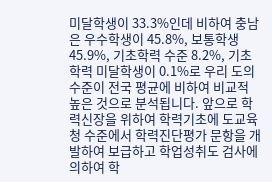미달학생이 33.3%인데 비하여 충남은 우수학생이 45.8%, 보통학생 45.9%, 기초학력 수준 8.2%, 기초학력 미달학생이 0.1%로 우리 도의 수준이 전국 평균에 비하여 비교적 높은 것으로 분석됩니다. 앞으로 학력신장을 위하여 학력기초에 도교육청 수준에서 학력진단평가 문항을 개발하여 보급하고 학업성취도 검사에 의하여 학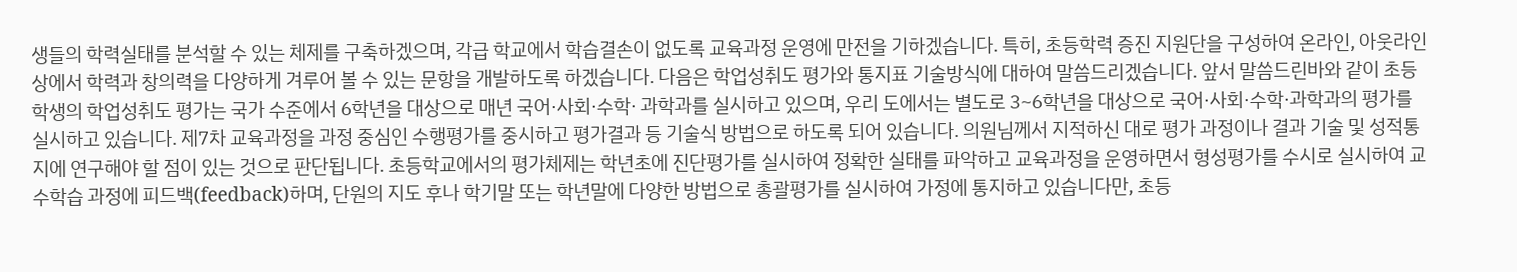생들의 학력실태를 분석할 수 있는 체제를 구축하겠으며, 각급 학교에서 학습결손이 없도록 교육과정 운영에 만전을 기하겠습니다. 특히, 초등학력 증진 지원단을 구성하여 온라인, 아웃라인 상에서 학력과 창의력을 다양하게 겨루어 볼 수 있는 문항을 개발하도록 하겠습니다. 다음은 학업성취도 평가와 통지표 기술방식에 대하여 말씀드리겠습니다. 앞서 말씀드린바와 같이 초등학생의 학업성취도 평가는 국가 수준에서 6학년을 대상으로 매년 국어·사회·수학· 과학과를 실시하고 있으며, 우리 도에서는 별도로 3~6학년을 대상으로 국어·사회·수학·과학과의 평가를 실시하고 있습니다. 제7차 교육과정을 과정 중심인 수행평가를 중시하고 평가결과 등 기술식 방법으로 하도록 되어 있습니다. 의원님께서 지적하신 대로 평가 과정이나 결과 기술 및 성적통지에 연구해야 할 점이 있는 것으로 판단됩니다. 초등학교에서의 평가체제는 학년초에 진단평가를 실시하여 정확한 실태를 파악하고 교육과정을 운영하면서 형성평가를 수시로 실시하여 교수학습 과정에 피드백(feedback)하며, 단원의 지도 후나 학기말 또는 학년말에 다양한 방법으로 총괄평가를 실시하여 가정에 통지하고 있습니다만, 초등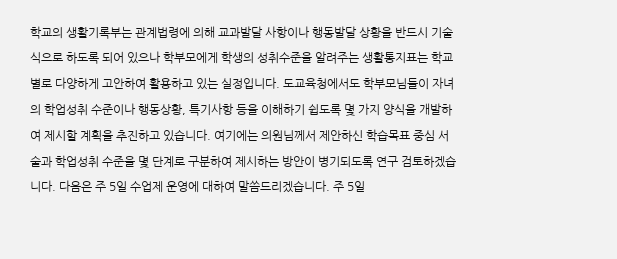학교의 생활기록부는 관계법령에 의해 교과발달 사항이나 행동발달 상황을 반드시 기술식으로 하도록 되어 있으나 학부모에게 학생의 성취수준을 알려주는 생활통지표는 학교별로 다양하게 고안하여 활용하고 있는 실정입니다. 도교육청에서도 학부모님들이 자녀의 학업성취 수준이나 행동상황, 특기사항 등을 이해하기 쉽도록 몇 가지 양식을 개발하여 제시할 계획을 추진하고 있습니다. 여기에는 의원님께서 제안하신 학습목표 중심 서술과 학업성취 수준을 몇 단계로 구분하여 제시하는 방안이 병기되도록 연구 검토하겠습니다. 다음은 주 5일 수업제 운영에 대하여 말씀드리겠습니다. 주 5일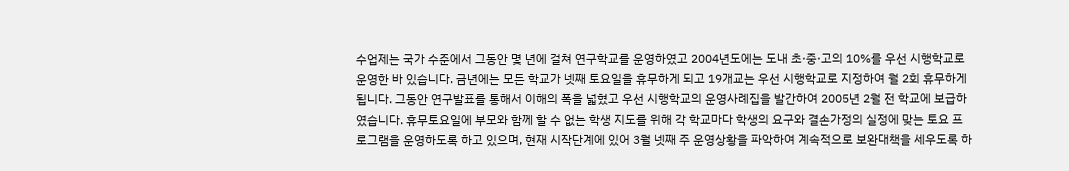수업제는 국가 수준에서 그동안 몇 년에 걸쳐 연구학교를 운영하였고 2004년도에는 도내 초·중·고의 10%를 우선 시행학교로 운영한 바 있습니다. 금년에는 모든 학교가 넷째 토요일을 휴무하게 되고 19개교는 우선 시행학교로 지정하여 월 2회 휴무하게 됩니다. 그동안 연구발표를 통해서 이해의 폭을 넓혔고 우선 시행학교의 운영사례집을 발간하여 2005년 2월 전 학교에 보급하였습니다. 휴무토요일에 부모와 함께 할 수 없는 학생 지도를 위해 각 학교마다 학생의 요구와 결손가정의 실정에 맞는 토요 프로그램을 운영하도록 하고 있으며, 현재 시작단계에 있어 3월 넷째 주 운영상황을 파악하여 계속적으로 보완대책을 세우도록 하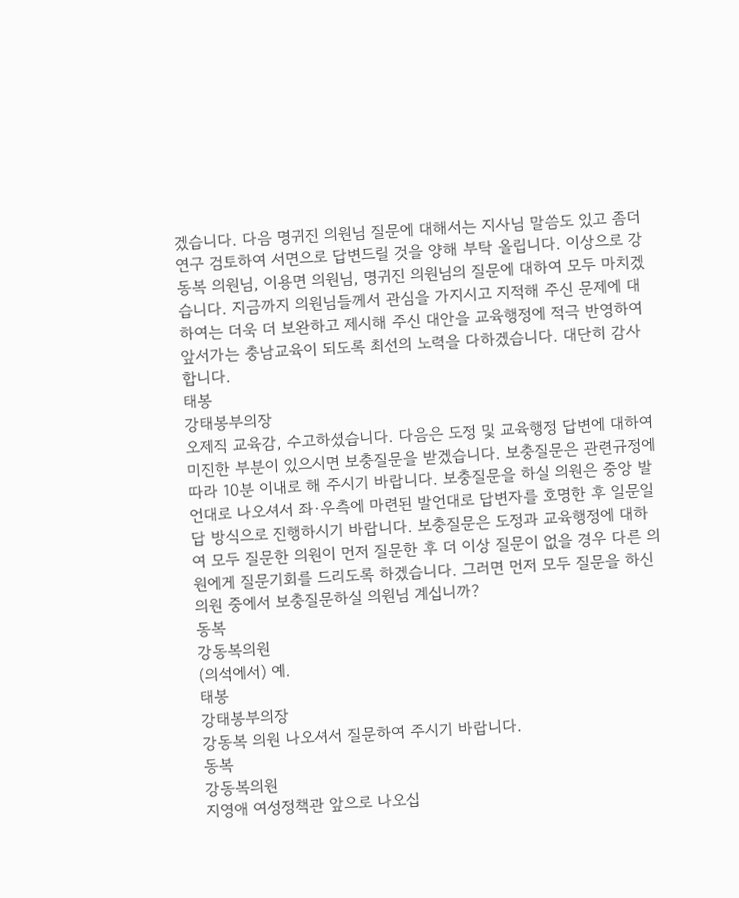겠습니다. 다음 명귀진 의원님 질문에 대해서는 지사님 말씀도 있고 좀더 연구 검토하여 서면으로 답변드릴 것을 양해 부탁 올립니다. 이상으로 강동복 의원님, 이용면 의원님, 명귀진 의원님의 질문에 대하여 모두 마치겠습니다. 지금까지 의원님들께서 관심을 가지시고 지적해 주신 문제에 대하여는 더욱 더 보완하고 제시해 주신 대안을 교육행정에 적극 반영하여 앞서가는 충남교육이 되도록 최선의 노력을 다하겠습니다. 대단히 감사합니다.
태봉
강태봉부의장
오제직 교육감, 수고하셨습니다. 다음은 도정 및 교육행정 답변에 대하여 미진한 부분이 있으시면 보충질문을 받겠습니다. 보충질문은 관련규정에 따라 10분 이내로 해 주시기 바랍니다. 보충질문을 하실 의원은 중앙 발언대로 나오셔서 좌·우측에 마련된 발언대로 답변자를 호명한 후 일문일답 방식으로 진행하시기 바랍니다. 보충질문은 도정과 교육행정에 대하여 모두 질문한 의원이 먼저 질문한 후 더 이상 질문이 없을 경우 다른 의원에게 질문기회를 드리도록 하겠습니다. 그러면 먼저 모두 질문을 하신 의원 중에서 보충질문하실 의원님 계십니까?
동복
강동복의원
(의석에서) 예.
태봉
강태봉부의장
강동복 의원 나오셔서 질문하여 주시기 바랍니다.
동복
강동복의원
지영애 여성정책관 앞으로 나오십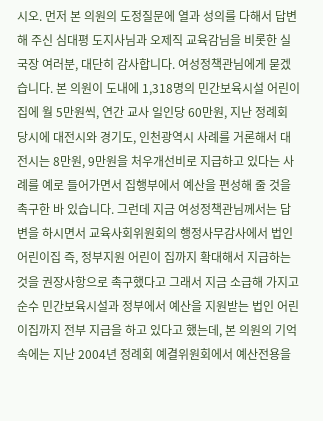시오. 먼저 본 의원의 도정질문에 열과 성의를 다해서 답변해 주신 심대평 도지사님과 오제직 교육감님을 비롯한 실국장 여러분, 대단히 감사합니다. 여성정책관님에게 묻겠습니다. 본 의원이 도내에 1,318명의 민간보육시설 어린이집에 월 5만원씩, 연간 교사 일인당 60만원, 지난 정례회 당시에 대전시와 경기도, 인천광역시 사례를 거론해서 대전시는 8만원, 9만원을 처우개선비로 지급하고 있다는 사례를 예로 들어가면서 집행부에서 예산을 편성해 줄 것을 촉구한 바 있습니다. 그런데 지금 여성정책관님께서는 답변을 하시면서 교육사회위원회의 행정사무감사에서 법인 어린이집 즉, 정부지원 어린이 집까지 확대해서 지급하는 것을 권장사항으로 촉구했다고 그래서 지금 소급해 가지고 순수 민간보육시설과 정부에서 예산을 지원받는 법인 어린이집까지 전부 지급을 하고 있다고 했는데, 본 의원의 기억 속에는 지난 2004년 정례회 예결위원회에서 예산전용을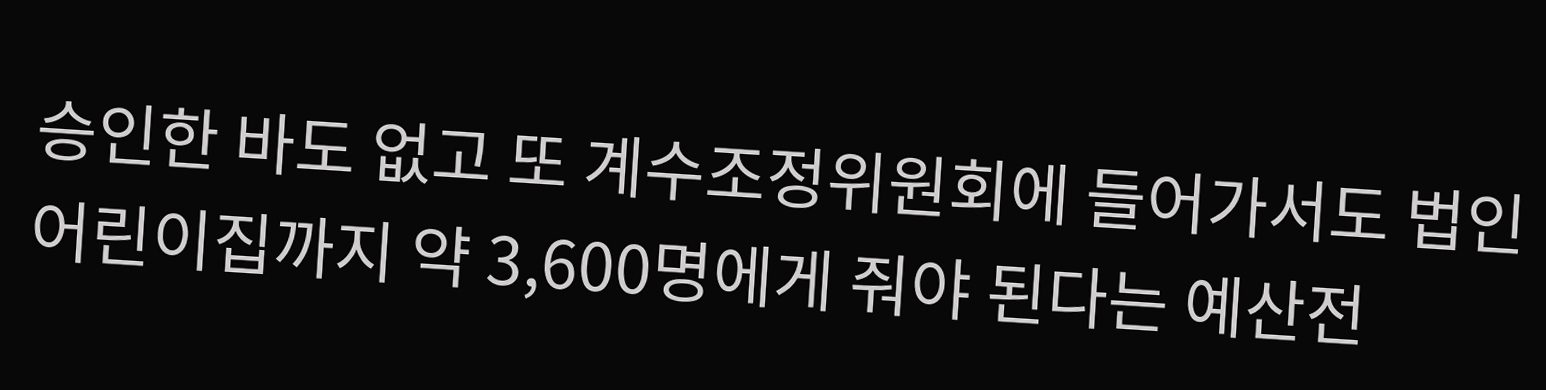승인한 바도 없고 또 계수조정위원회에 들어가서도 법인 어린이집까지 약 3,600명에게 줘야 된다는 예산전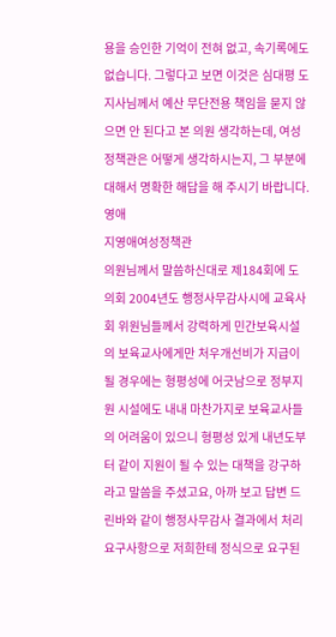용을 승인한 기억이 전혀 없고, 속기록에도 없습니다. 그렇다고 보면 이것은 심대평 도지사님께서 예산 무단전용 책임을 묻지 않으면 안 된다고 본 의원 생각하는데, 여성정책관은 어떻게 생각하시는지, 그 부분에 대해서 명확한 해답을 해 주시기 바랍니다.
영애
지영애여성정책관
의원님께서 말씀하신대로 제184회에 도의회 2004년도 행정사무감사시에 교육사회 위원님들께서 강력하게 민간보육시설의 보육교사에게만 처우개선비가 지급이 될 경우에는 형평성에 어긋남으로 정부지원 시설에도 내내 마찬가지로 보육교사들의 어려움이 있으니 형평성 있게 내년도부터 같이 지원이 될 수 있는 대책을 강구하라고 말씀을 주셨고요, 아까 보고 답변 드린바와 같이 행정사무감사 결과에서 처리요구사항으로 저희한테 정식으로 요구된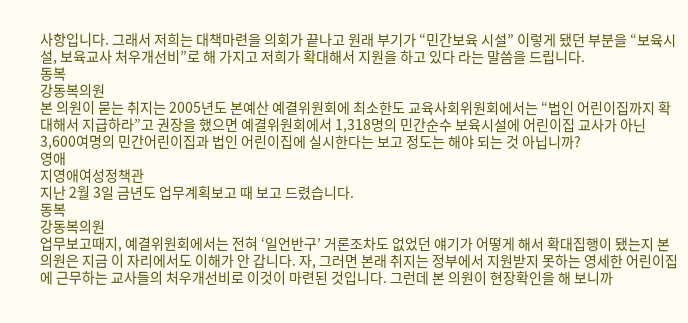사항입니다. 그래서 저희는 대책마련을 의회가 끝나고 원래 부기가 “민간보육 시설” 이렇게 됐던 부분을 “보육시설, 보육교사 처우개선비”로 해 가지고 저희가 확대해서 지원을 하고 있다 라는 말씀을 드립니다.
동복
강동복의원
본 의원이 묻는 취지는 2005년도 본예산 예결위원회에 최소한도 교육사회위원회에서는 “법인 어린이집까지 확대해서 지급하라”고 권장을 했으면 예결위원회에서 1,318명의 민간순수 보육시설에 어린이집 교사가 아닌 3,600여명의 민간어린이집과 법인 어린이집에 실시한다는 보고 정도는 해야 되는 것 아닙니까?
영애
지영애여성정책관
지난 2월 3일 금년도 업무계획보고 때 보고 드렸습니다.
동복
강동복의원
업무보고때지, 예결위원회에서는 전혀 ‘일언반구’ 거론조차도 없었던 얘기가 어떻게 해서 확대집행이 됐는지 본 의원은 지금 이 자리에서도 이해가 안 갑니다. 자, 그러면 본래 취지는 정부에서 지원받지 못하는 영세한 어린이집에 근무하는 교사들의 처우개선비로 이것이 마련된 것입니다. 그런데 본 의원이 현장확인을 해 보니까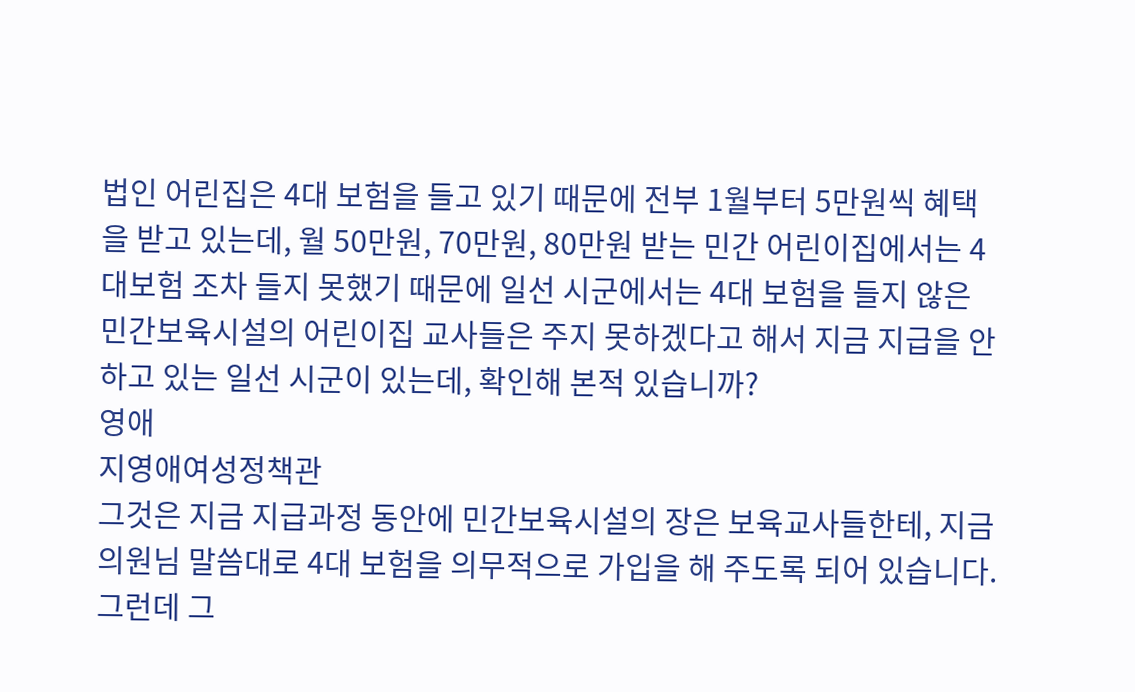법인 어린집은 4대 보험을 들고 있기 때문에 전부 1월부터 5만원씩 혜택을 받고 있는데, 월 50만원, 70만원, 80만원 받는 민간 어린이집에서는 4대보험 조차 들지 못했기 때문에 일선 시군에서는 4대 보험을 들지 않은 민간보육시설의 어린이집 교사들은 주지 못하겠다고 해서 지금 지급을 안하고 있는 일선 시군이 있는데, 확인해 본적 있습니까?
영애
지영애여성정책관
그것은 지금 지급과정 동안에 민간보육시설의 장은 보육교사들한테, 지금 의원님 말씀대로 4대 보험을 의무적으로 가입을 해 주도록 되어 있습니다. 그런데 그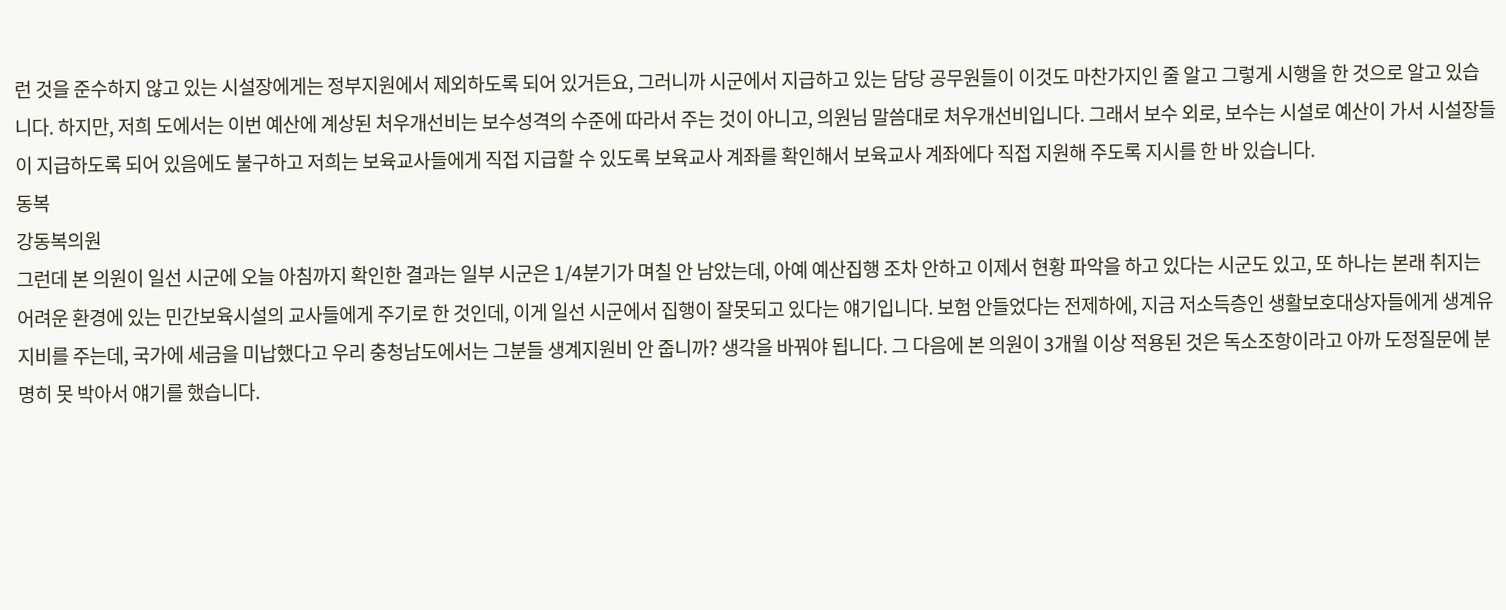런 것을 준수하지 않고 있는 시설장에게는 정부지원에서 제외하도록 되어 있거든요, 그러니까 시군에서 지급하고 있는 담당 공무원들이 이것도 마찬가지인 줄 알고 그렇게 시행을 한 것으로 알고 있습니다. 하지만, 저희 도에서는 이번 예산에 계상된 처우개선비는 보수성격의 수준에 따라서 주는 것이 아니고, 의원님 말씀대로 처우개선비입니다. 그래서 보수 외로, 보수는 시설로 예산이 가서 시설장들이 지급하도록 되어 있음에도 불구하고 저희는 보육교사들에게 직접 지급할 수 있도록 보육교사 계좌를 확인해서 보육교사 계좌에다 직접 지원해 주도록 지시를 한 바 있습니다.
동복
강동복의원
그런데 본 의원이 일선 시군에 오늘 아침까지 확인한 결과는 일부 시군은 1/4분기가 며칠 안 남았는데, 아예 예산집행 조차 안하고 이제서 현황 파악을 하고 있다는 시군도 있고, 또 하나는 본래 취지는 어려운 환경에 있는 민간보육시설의 교사들에게 주기로 한 것인데, 이게 일선 시군에서 집행이 잘못되고 있다는 얘기입니다. 보험 안들었다는 전제하에, 지금 저소득층인 생활보호대상자들에게 생계유지비를 주는데, 국가에 세금을 미납했다고 우리 충청남도에서는 그분들 생계지원비 안 줍니까? 생각을 바꿔야 됩니다. 그 다음에 본 의원이 3개월 이상 적용된 것은 독소조항이라고 아까 도정질문에 분명히 못 박아서 얘기를 했습니다.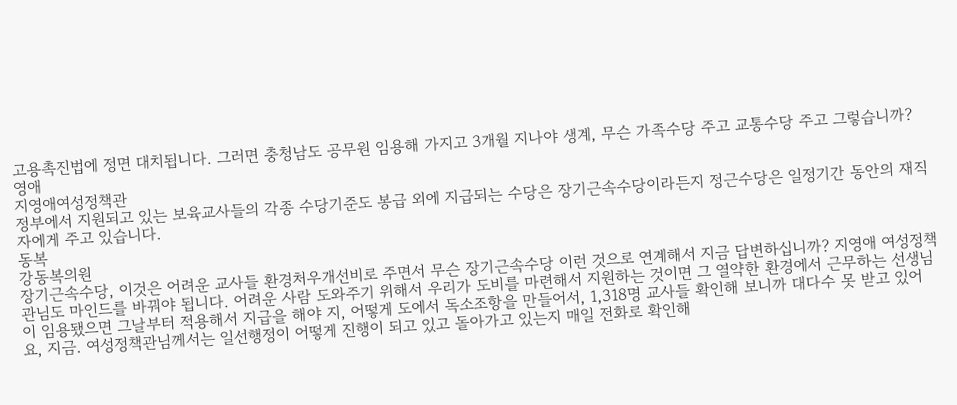고용촉진법에 정면 대치됩니다. 그러면 충청남도 공무원 임용해 가지고 3개월 지나야 생계, 무슨 가족수당 주고 교통수당 주고 그렇습니까?
영애
지영애여성정책관
정부에서 지원되고 있는 보육교사들의 각종 수당기준도 봉급 외에 지급되는 수당은 장기근속수당이라든지 정근수당은 일정기간 동안의 재직자에게 주고 있습니다.
동복
강동복의원
장기근속수당, 이것은 어려운 교사들 환경처우개선비로 주면서 무슨 장기근속수당 이런 것으로 연계해서 지금 답변하십니까? 지영애 여성정책관님도 마인드를 바꿔야 됩니다. 어려운 사람 도와주기 위해서 우리가 도비를 마련해서 지원하는 것이면 그 열약한 환경에서 근무하는 선생님이 임용됐으면 그날부터 적용해서 지급을 해야 지, 어떻게 도에서 독소조항을 만들어서, 1,318명 교사들 확인해 보니까 대다수 못 받고 있어요, 지금. 여성정책관님께서는 일선행정이 어떻게 진행이 되고 있고 돌아가고 있는지 매일 전화로 확인해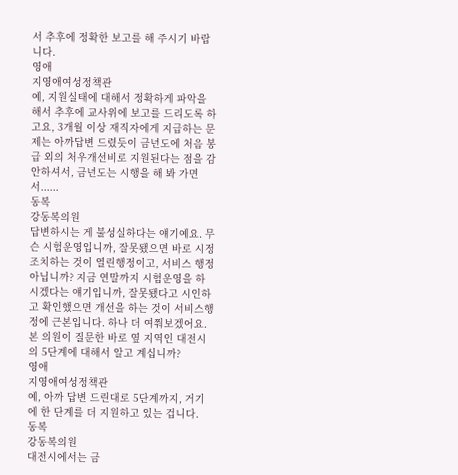서 추후에 정확한 보고를 해 주시기 바랍니다.
영애
지영애여성정책관
예, 지원실태에 대해서 정확하게 파악을 해서 추후에 교사위에 보고를 드리도록 하고요, 3개월 이상 재직자에게 지급하는 문제는 아까답변 드렸듯이 금년도에 처음 봉급 외의 처우개선비로 지원된다는 점을 감안하셔서, 금년도는 시행을 해 봐 가면서......
동복
강동복의원
답변하시는 게 불성실하다는 얘기예요. 무슨 시험운영입니까, 잘못됐으면 바로 시정조치하는 것이 열린행정이고, 서비스 행정 아닙니까? 지금 연말까지 시험운영을 하시겠다는 얘기입니까, 잘못됐다고 시인하고 확인했으면 개선을 하는 것이 서비스행정에 근본입니다. 하나 더 여쭤보겠어요. 본 의원이 질문한 바로 옆 지역인 대전시의 5단계에 대해서 알고 계십니까?
영애
지영애여성정책관
예, 아까 답변 드린대로 5단계까지, 거기에 한 단계를 더 지원하고 있는 겁니다.
동복
강동복의원
대전시에서는 금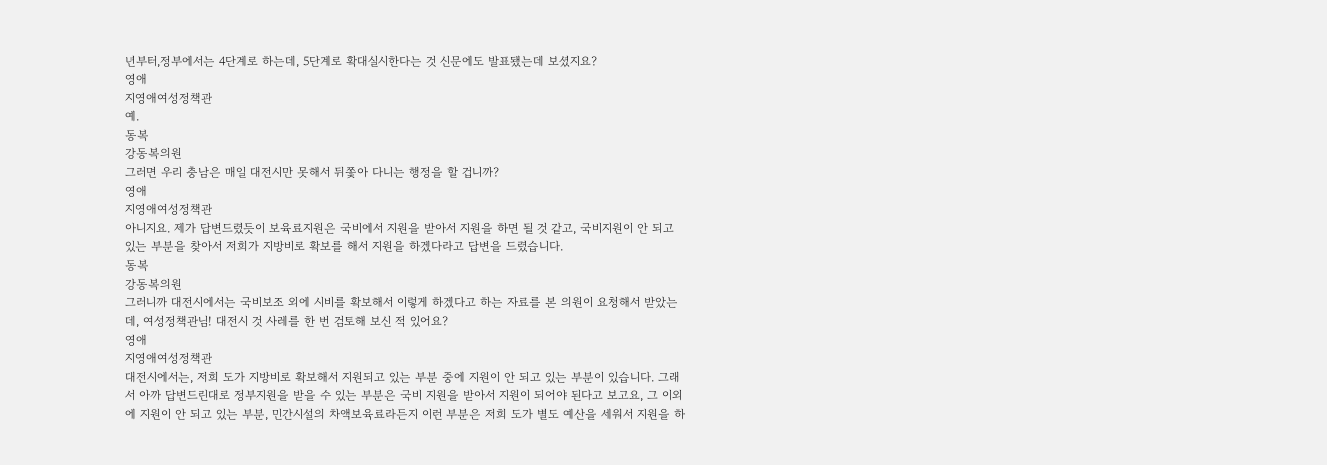년부터,정부에서는 4단계로 하는데, 5단계로 확대실시한다는 것 신문에도 발표됐는데 보셨지요?
영애
지영애여성정책관
예.
동복
강동복의원
그러면 우리 충남은 매일 대전시만 못해서 뒤쫓아 다니는 행정을 할 겁니까?
영애
지영애여성정책관
아니지요. 제가 답변드렸듯이 보육료지원은 국비에서 지원을 받아서 지원을 하면 될 것 같고, 국비지원이 안 되고 있는 부분을 찾아서 저희가 지방비로 확보를 해서 지원을 하겠다라고 답변을 드렸습니다.
동복
강동복의원
그러니까 대전시에서는 국비보조 외에 시비를 확보해서 이렇게 하겠다고 하는 자료를 본 의원이 요청해서 받았는데, 여성정책관님! 대전시 것 사레를 한 번 검토해 보신 적 있어요?
영애
지영애여성정책관
대전시에서는, 저희 도가 지방비로 확보해서 지원되고 있는 부분 중에 지원이 안 되고 있는 부분이 있습니다. 그래서 아까 답변드린대로 정부지원을 받을 수 있는 부분은 국비 지원을 받아서 지원이 되어야 된다고 보고요, 그 이외에 지원이 안 되고 있는 부분, 민간시설의 차액보육료라든지 이런 부분은 저희 도가 별도 예산을 세워서 지원을 하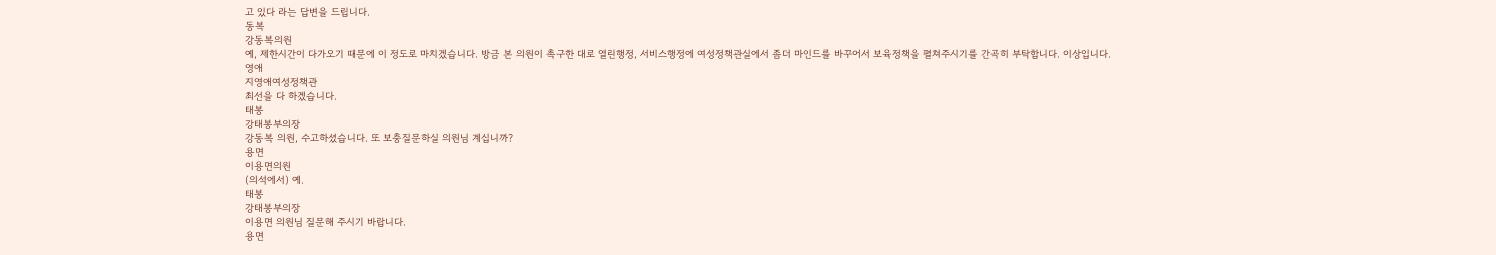고 있다 라는 답변을 드립니다.
동복
강동복의원
예, 제한시간이 다가오기 때문에 이 정도로 마치겠습니다. 방금 본 의원이 촉구한 대로 열린행정, 서비스행정에 여성정책관실에서 좀더 마인드를 바꾸어서 보육정책을 펼쳐주시기를 간곡히 부탁합니다. 이상입니다.
영애
지영애여성정책관
최선을 다 하겠습니다.
태봉
강태봉부의장
강동복 의원, 수고하셨습니다. 또 보충질문하실 의원님 계십니까?
용면
이용면의원
(의석에서) 예.
태봉
강태봉부의장
이용면 의원님 질문해 주시기 바랍니다.
용면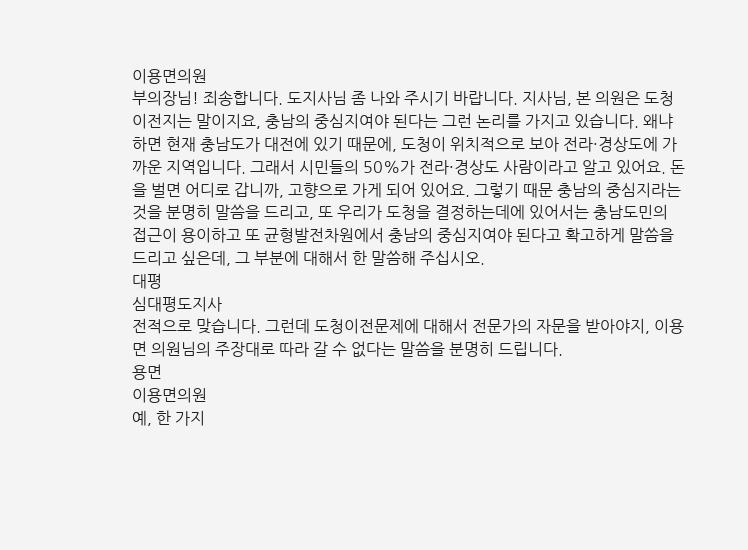이용면의원
부의장님! 죄송합니다. 도지사님 좀 나와 주시기 바랍니다. 지사님, 본 의원은 도청이전지는 말이지요, 충남의 중심지여야 된다는 그런 논리를 가지고 있습니다. 왜냐하면 현재 충남도가 대전에 있기 때문에, 도청이 위치적으로 보아 전라·경상도에 가까운 지역입니다. 그래서 시민들의 50%가 전라·경상도 사람이라고 알고 있어요. 돈을 벌면 어디로 갑니까, 고향으로 가게 되어 있어요. 그렇기 때문 충남의 중심지라는 것을 분명히 말씀을 드리고, 또 우리가 도청을 결정하는데에 있어서는 충남도민의 접근이 용이하고 또 균형발전차원에서 충남의 중심지여야 된다고 확고하게 말씀을 드리고 싶은데, 그 부분에 대해서 한 말씀해 주십시오.
대평
심대평도지사
전적으로 맞습니다. 그런데 도청이전문제에 대해서 전문가의 자문을 받아야지, 이용면 의원님의 주장대로 따라 갈 수 없다는 말씀을 분명히 드립니다.
용면
이용면의원
예, 한 가지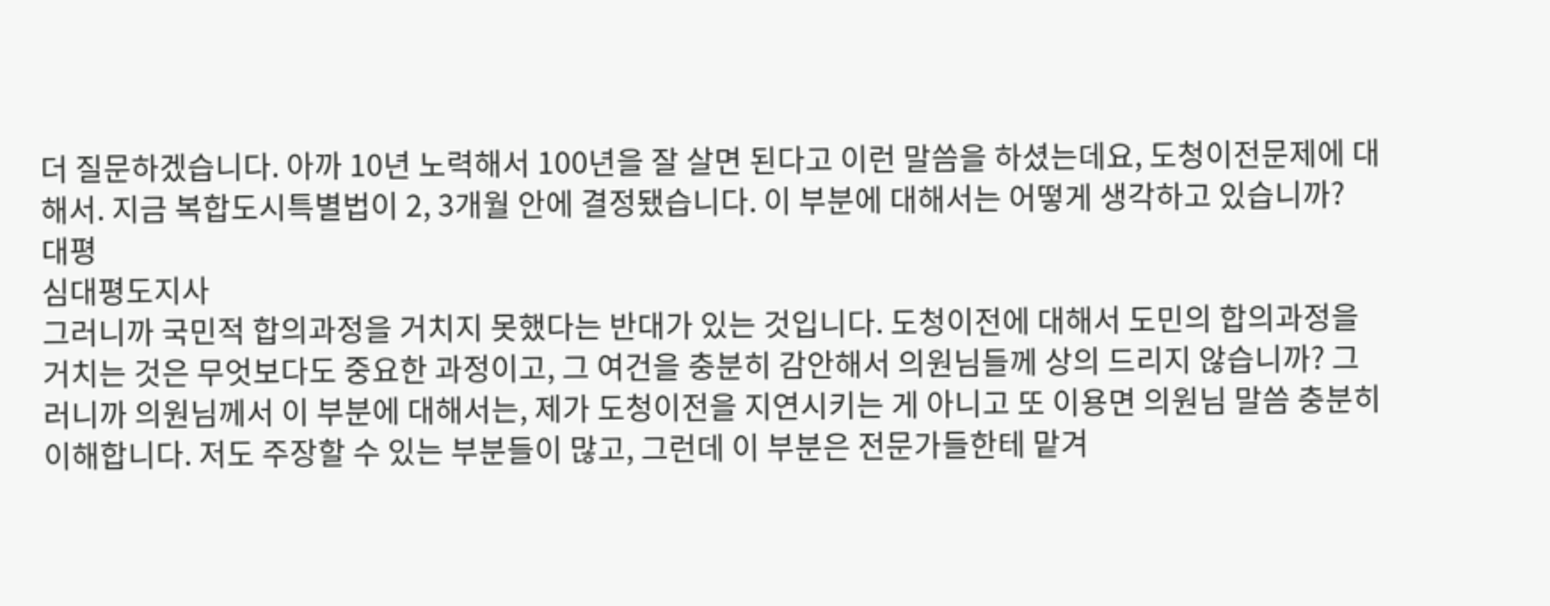더 질문하겠습니다. 아까 10년 노력해서 100년을 잘 살면 된다고 이런 말씀을 하셨는데요, 도청이전문제에 대해서. 지금 복합도시특별법이 2, 3개월 안에 결정됐습니다. 이 부분에 대해서는 어떻게 생각하고 있습니까?
대평
심대평도지사
그러니까 국민적 합의과정을 거치지 못했다는 반대가 있는 것입니다. 도청이전에 대해서 도민의 합의과정을 거치는 것은 무엇보다도 중요한 과정이고, 그 여건을 충분히 감안해서 의원님들께 상의 드리지 않습니까? 그러니까 의원님께서 이 부분에 대해서는, 제가 도청이전을 지연시키는 게 아니고 또 이용면 의원님 말씀 충분히 이해합니다. 저도 주장할 수 있는 부분들이 많고, 그런데 이 부분은 전문가들한테 맡겨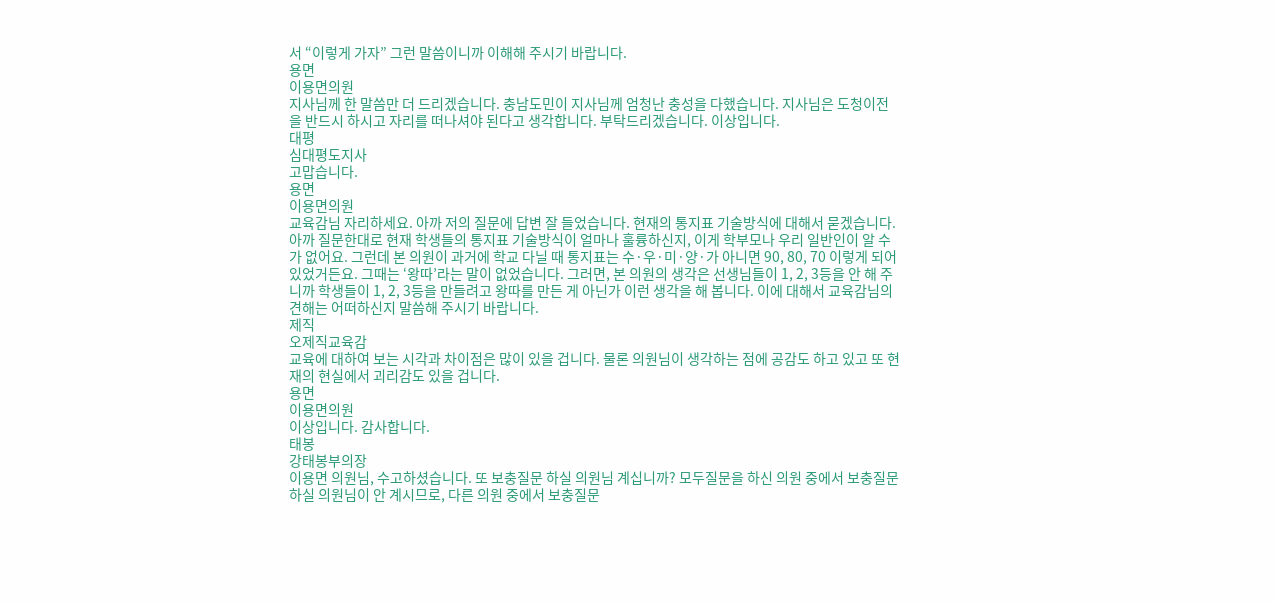서 “이렇게 가자” 그런 말씀이니까 이해해 주시기 바랍니다.
용면
이용면의원
지사님께 한 말씀만 더 드리겠습니다. 충남도민이 지사님께 엄청난 충성을 다했습니다. 지사님은 도청이전을 반드시 하시고 자리를 떠나셔야 된다고 생각합니다. 부탁드리겠습니다. 이상입니다.
대평
심대평도지사
고맙습니다.
용면
이용면의원
교육감님 자리하세요. 아까 저의 질문에 답변 잘 들었습니다. 현재의 통지표 기술방식에 대해서 묻겠습니다. 아까 질문한대로 현재 학생들의 통지표 기술방식이 얼마나 훌륭하신지, 이게 학부모나 우리 일반인이 알 수가 없어요. 그런데 본 의원이 과거에 학교 다닐 때 통지표는 수·우·미·양·가 아니면 90, 80, 70 이렇게 되어 있었거든요. 그때는 ‘왕따’라는 말이 없었습니다. 그러면, 본 의원의 생각은 선생님들이 1, 2, 3등을 안 해 주니까 학생들이 1, 2, 3등을 만들려고 왕따를 만든 게 아닌가 이런 생각을 해 봅니다. 이에 대해서 교육감님의 견해는 어떠하신지 말씀해 주시기 바랍니다.
제직
오제직교육감
교육에 대하여 보는 시각과 차이점은 많이 있을 겁니다. 물론 의원님이 생각하는 점에 공감도 하고 있고 또 현재의 현실에서 괴리감도 있을 겁니다.
용면
이용면의원
이상입니다. 감사합니다.
태봉
강태봉부의장
이용면 의원님, 수고하셨습니다. 또 보충질문 하실 의원님 계십니까? 모두질문을 하신 의원 중에서 보충질문 하실 의원님이 안 계시므로, 다른 의원 중에서 보충질문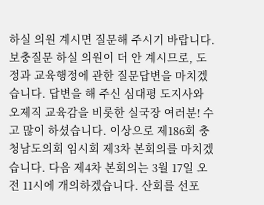하실 의원 계시면 질문해 주시기 바랍니다. 보충질문 하실 의원이 더 안 계시므로, 도정과 교육행정에 관한 질문답변을 마치겠습니다. 답변을 해 주신 심대평 도지사와 오제직 교육감을 비롯한 실국장 여러분! 수고 많이 하셨습니다. 이상으로 제186회 충청남도의회 임시회 제3차 본회의를 마치겠습니다. 다음 제4차 본회의는 3월 17일 오전 11시에 개의하겠습니다. 산회를 선포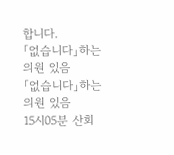합니다.
「없습니다」하는 의원 있음
「없습니다」하는 의원 있음
15시05분 산회